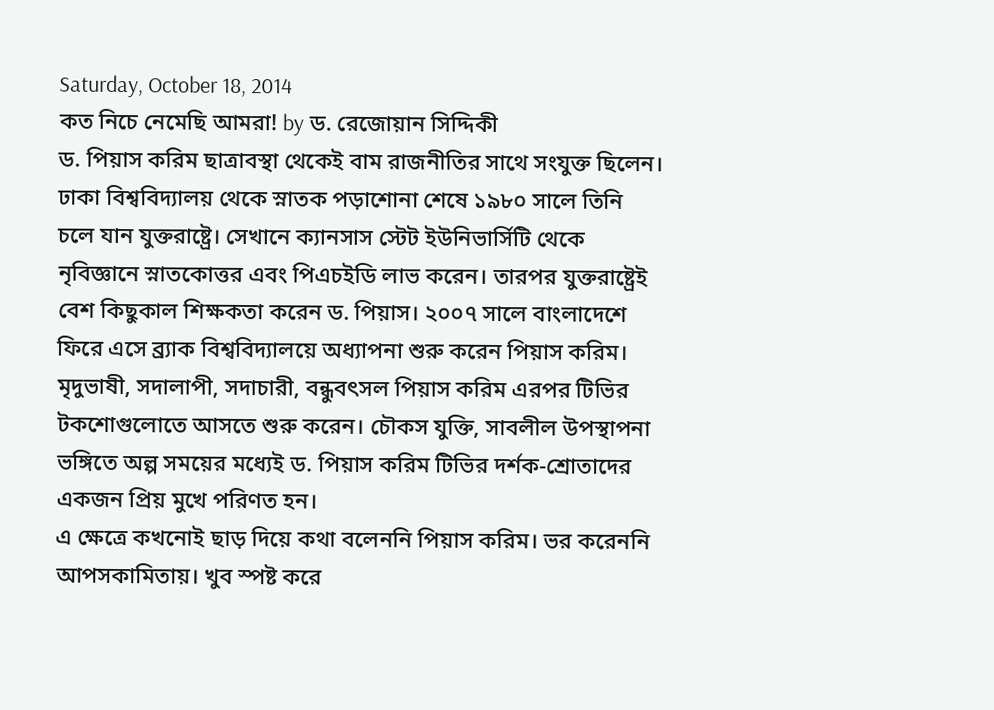Saturday, October 18, 2014
কত নিচে নেমেছি আমরা! by ড. রেজোয়ান সিদ্দিকী
ড. পিয়াস করিম ছাত্রাবস্থা থেকেই বাম রাজনীতির সাথে সংযুক্ত ছিলেন। ঢাকা বিশ্ববিদ্যালয় থেকে স্নাতক পড়াশোনা শেষে ১৯৮০ সালে তিনি চলে যান যুক্তরাষ্ট্রে। সেখানে ক্যানসাস স্টেট ইউনিভার্সিটি থেকে নৃবিজ্ঞানে স্নাতকোত্তর এবং পিএচইডি লাভ করেন। তারপর যুক্তরাষ্ট্রেই বেশ কিছুকাল শিক্ষকতা করেন ড. পিয়াস। ২০০৭ সালে বাংলাদেশে ফিরে এসে ব্র্যাক বিশ্ববিদ্যালয়ে অধ্যাপনা শুরু করেন পিয়াস করিম। মৃদুভাষী, সদালাপী, সদাচারী, বন্ধুবৎসল পিয়াস করিম এরপর টিভির টকশোগুলোতে আসতে শুরু করেন। চৌকস যুক্তি, সাবলীল উপস্থাপনা ভঙ্গিতে অল্প সময়ের মধ্যেই ড. পিয়াস করিম টিভির দর্শক-শ্রোতাদের একজন প্রিয় মুখে পরিণত হন।
এ ক্ষেত্রে কখনোই ছাড় দিয়ে কথা বলেননি পিয়াস করিম। ভর করেননি আপসকামিতায়। খুব স্পষ্ট করে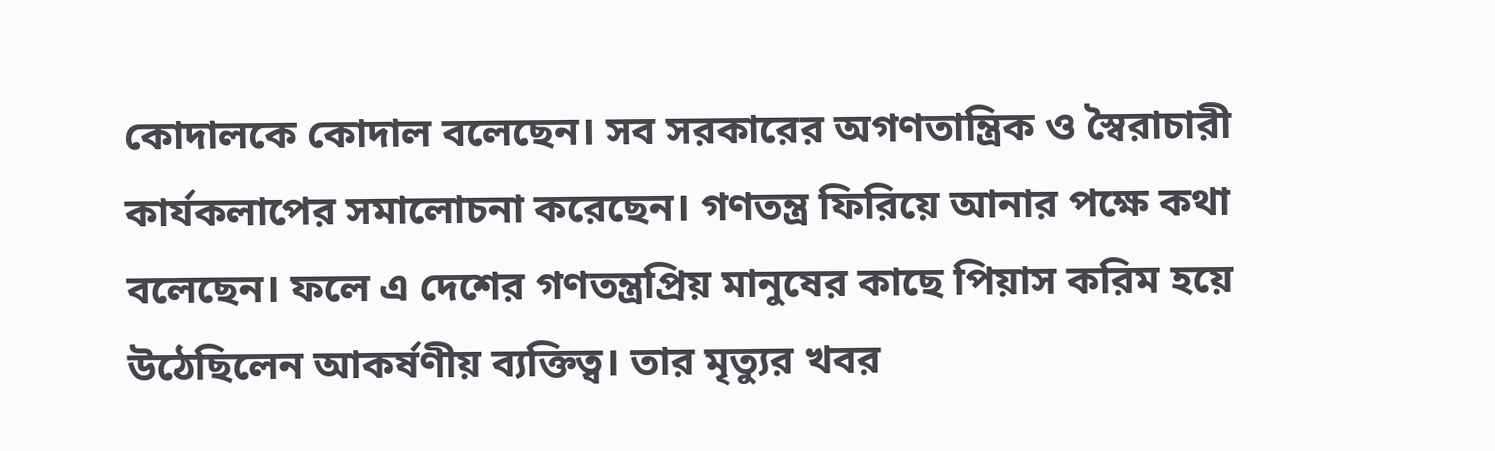কোদালকে কোদাল বলেছেন। সব সরকারের অগণতান্ত্রিক ও স্বৈরাচারী কার্যকলাপের সমালোচনা করেছেন। গণতন্ত্র ফিরিয়ে আনার পক্ষে কথা বলেছেন। ফলে এ দেশের গণতন্ত্রপ্রিয় মানুষের কাছে পিয়াস করিম হয়ে উঠেছিলেন আকর্ষণীয় ব্যক্তিত্ব। তার মৃত্যুর খবর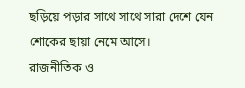ছড়িয়ে পড়ার সাথে সাথে সারা দেশে যেন শোকের ছায়া নেমে আসে।
রাজনীতিক ও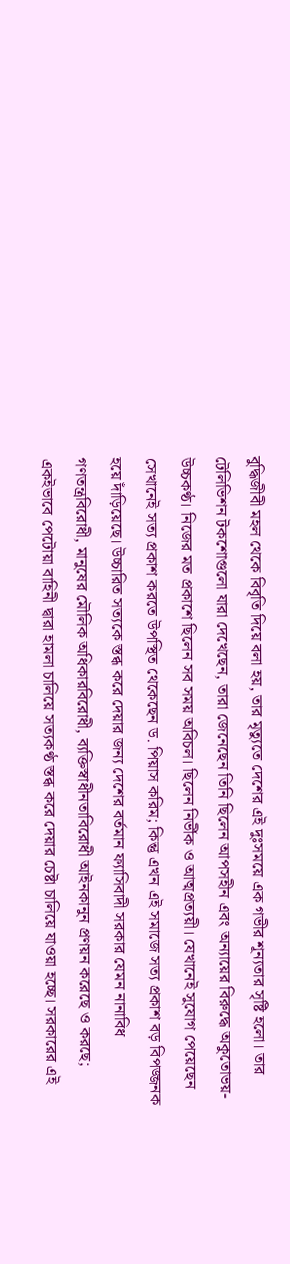বুদ্ধিজীবী মহল থেকে বিবৃতি দিয়ে বলা হয়, তার মৃত্যুতে দেশের এই দুঃসময়ে এক গভীর শূন্যতার সৃষ্টি হলো। তার টেলিভিশন টকশোগুলো যারা দেখেছেন, তারা জেনেছেন তিনি ছিলেন আপসহীন এবং অন্যায়ের বিরুদ্ধে অকুতোভয়-উচ্চকণ্ঠ। নিজের মত প্রকাশে ছিলেন সব সময় অবিচল। ছিলেন নির্ভীক ও আত্মপ্রত্যয়ী। যেখানেই সুযোগ পেয়েছেন সেখানেই সত্য প্রকাশ করতে উপস্থিত থেকেছেন ড. পিয়াস করিম; কিন্তু এখন এই সমাজে সত্য প্রকাশ বড় বিপজ্জনক হয়ে দাঁড়িয়েছে। উচ্চারিত সত্যকে স্তব্ধ করে দেয়ার জন্য দেশের বর্তমান ফ্যাসিবাদী সরকার যেমন নানাবিধ গণতন্ত্রবিরোধী, মানুষের মৌলিক অধিকারবিরোধী, ব্যক্তিস্বাধীনতাবিরোধী আইনকানুন প্রণয়ন করেছে ও করছে; একইভাবে পেটোয়া বাহিনী দ্বারা হামলা চালিয়ে সত্যকণ্ঠ স্তব্ধ করে দেয়ার চেষ্টা চালিয়ে যাওয়া হচ্ছে। সরকারের এই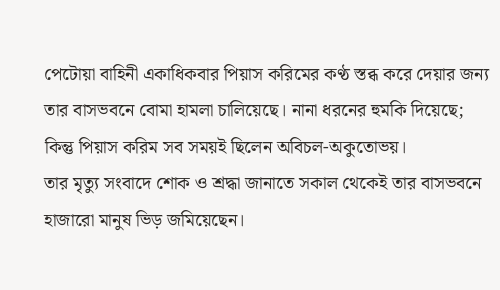পেটোয়া বাহিনী একাধিকবার পিয়াস করিমের কণ্ঠ স্তব্ধ করে দেয়ার জন্য তার বাসভবনে বোমা হামলা চালিয়েছে। নানা ধরনের হুমকি দিয়েছে; কিন্তু পিয়াস করিম সব সময়ই ছিলেন অবিচল-অকুতোভয়।
তার মৃত্যু সংবাদে শোক ও শ্রদ্ধা জানাতে সকাল থেকেই তার বাসভবনে হাজারো মানুষ ভিড় জমিয়েছেন।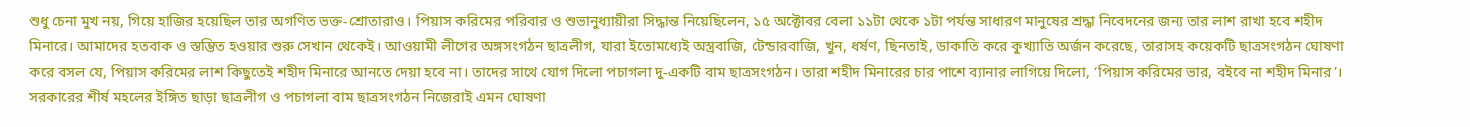শুধু চেনা মুখ নয়, গিয়ে হাজির হয়েছিল তার অগণিত ভক্ত-শ্রোতারাও। পিয়াস করিমের পরিবার ও শুভানুধ্যায়ীরা সিদ্ধান্ত নিয়েছিলেন, ১৫ অক্টোবর বেলা ১১টা থেকে ১টা পর্যন্ত সাধারণ মানুষের শ্রদ্ধা নিবেদনের জন্য তার লাশ রাখা হবে শহীদ মিনারে। আমাদের হতবাক ও স্তম্ভিত হওয়ার শুরু সেখান থেকেই। আওয়ামী লীগের অঙ্গসংগঠন ছাত্রলীগ, যারা ইতোমধ্যেই অস্ত্রবাজি, টেন্ডারবাজি, খুন, ধর্ষণ, ছিনতাই, ডাকাতি করে কুখ্যাতি অর্জন করেছে, তারাসহ কয়েকটি ছাত্রসংগঠন ঘোষণা করে বসল যে, পিয়াস করিমের লাশ কিছুতেই শহীদ মিনারে আনতে দেয়া হবে না। তাদের সাথে যোগ দিলো পচাগলা দু-একটি বাম ছাত্রসংগঠন। তারা শহীদ মিনারের চার পাশে ব্যানার লাগিয়ে দিলো, ‘পিয়াস করিমের ভার, বইবে না শহীদ মিনার’।
সরকারের শীর্ষ মহলের ইঙ্গিত ছাড়া ছাত্রলীগ ও পচাগলা বাম ছাত্রসংগঠন নিজেরাই এমন ঘোষণা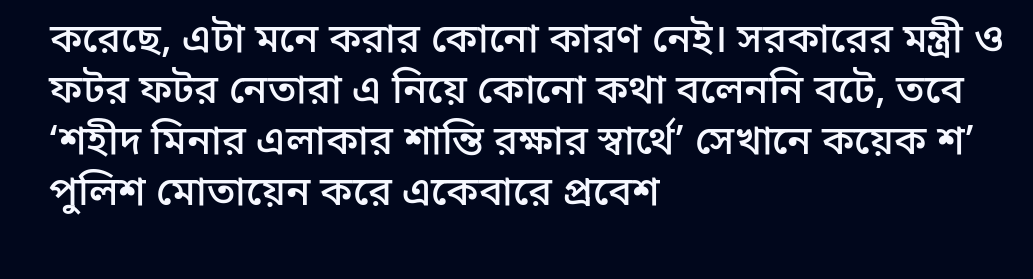করেছে, এটা মনে করার কোনো কারণ নেই। সরকারের মন্ত্রী ও ফটর ফটর নেতারা এ নিয়ে কোনো কথা বলেননি বটে, তবে ‘শহীদ মিনার এলাকার শান্তি রক্ষার স্বার্থে’ সেখানে কয়েক শ’ পুলিশ মোতায়েন করে একেবারে প্রবেশ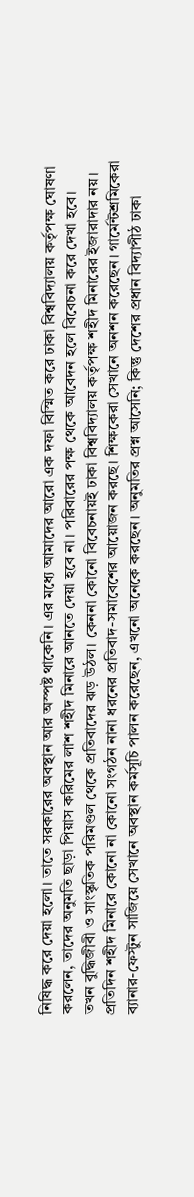নিষিদ্ধ করে দেয়া হলো। তাতে সরকারের অবস্থান আর অস্পষ্ট থাকেনি। এর মধ্যে আমাদের আরো এক দফা বিস্মিত করে ঢাকা বিশ্ববিদ্যালয় কর্তৃপক্ষ ঘোষণা করলেন, তাদের অনুমতি ছাড়া পিয়াস করিমের লাশ শহীদ মিনারে আনতে দেয়া হবে না। পরিবারের পক্ষ থেকে আবেদন হলে বিবেচনা করে দেখা হবে।
তখন বুদ্ধিজীবী ও সাংস্কৃতিক পরিমণ্ডল থেকে প্রতিবাদের ঝড় উঠল। কেননা কোনো বিবেচনায়ই ঢাকা বিশ্ববিদ্যালয় কর্তৃপক্ষ শহীদ মিনারের ইজারাদার নয়। প্রতিদিন শহীদ মিনারে কোনো না কোনো সংগঠন নানা ধরনের প্রতিবাদ-সমাবেশের আয়োজন করছে। শিক্ষকেরা সেখানে অনশন করেছেন। গার্মেন্টশ্রমিকেরা ব্যানার-ফেস্টুন সাজিয়ে সেখানে অবস্থান কর্মসূচি পালন করেছেন, এখনো অনেকে করছেন। অনুমতির প্রশ্ন আসেনি; কিন্তু দেশের প্রধান বিদ্যাপীঠ ঢাকা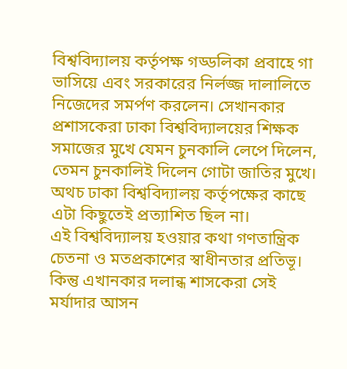বিশ্ববিদ্যালয় কর্তৃপক্ষ গড্ডলিকা প্রবাহে গা ভাসিয়ে এবং সরকারের নির্লজ্জ দালালিতে নিজেদের সমর্পণ করলেন। সেখানকার প্রশাসকেরা ঢাকা বিশ্ববিদ্যালয়ের শিক্ষক সমাজের মুখে যেমন চুনকালি লেপে দিলেন, তেমন চুনকালিই দিলেন গোটা জাতির মুখে। অথচ ঢাকা বিশ্ববিদ্যালয় কর্তৃপক্ষের কাছে এটা কিছুতেই প্রত্যাশিত ছিল না।
এই বিশ্ববিদ্যালয় হওয়ার কথা গণতান্ত্রিক চেতনা ও মতপ্রকাশের স্বাধীনতার প্রতিভূ। কিন্তু এখানকার দলান্ধ শাসকেরা সেই মর্যাদার আসন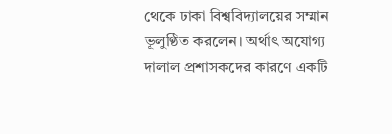থেকে ঢাকা বিশ্ববিদ্যালয়ের সম্মান ভূলুণ্ঠিত করলেন। অর্থাৎ অযোগ্য দালাল প্রশাসকদের কারণে একটি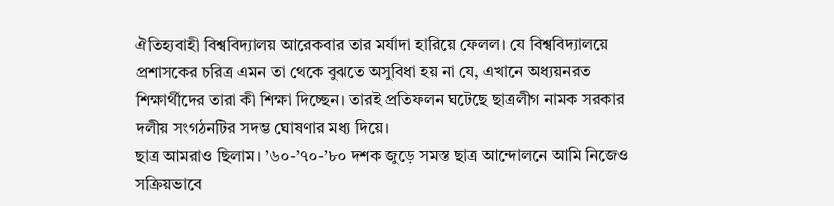ঐতিহ্যবাহী বিশ্ববিদ্যালয় আরেকবার তার মর্যাদা হারিয়ে ফেলল। যে বিশ্ববিদ্যালয়ে প্রশাসকের চরিত্র এমন তা থেকে বুঝতে অসুবিধা হয় না যে, এখানে অধ্যয়নরত শিক্ষার্থীদের তারা কী শিক্ষা দিচ্ছেন। তারই প্রতিফলন ঘটেছে ছাত্রলীগ নামক সরকার দলীয় সংগঠনটির সদম্ভ ঘোষণার মধ্য দিয়ে।
ছাত্র আমরাও ছিলাম। ’৬০-’৭০-’৮০ দশক জুড়ে সমস্ত ছাত্র আন্দোলনে আমি নিজেও সক্রিয়ভাবে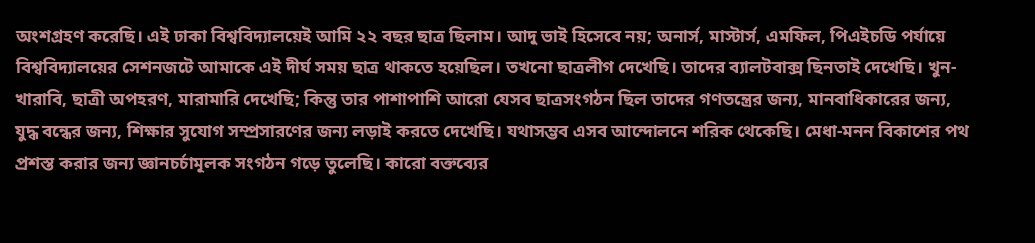অংশগ্রহণ করেছি। এই ঢাকা বিশ্ববিদ্যালয়েই আমি ২২ বছর ছাত্র ছিলাম। আদু ভাই হিসেবে নয়; অনার্স, মাস্টার্স, এমফিল, পিএইচডি পর্যায়ে বিশ্ববিদ্যালয়ের সেশনজটে আমাকে এই দীর্ঘ সময় ছাত্র থাকতে হয়েছিল। তখনো ছাত্রলীগ দেখেছি। তাদের ব্যালটবাক্স ছিনতাই দেখেছি। খুন-খারাবি, ছাত্রী অপহরণ, মারামারি দেখেছি; কিন্তু তার পাশাপাশি আরো যেসব ছাত্রসংগঠন ছিল তাদের গণতন্ত্রের জন্য, মানবাধিকারের জন্য, যুদ্ধ বন্ধের জন্য, শিক্ষার সুযোগ সম্প্রসারণের জন্য লড়াই করতে দেখেছি। যথাসম্ভব এসব আন্দোলনে শরিক থেকেছি। মেধা-মনন বিকাশের পথ প্রশস্ত করার জন্য জ্ঞানচর্চামূলক সংগঠন গড়ে তুলেছি। কারো বক্তব্যের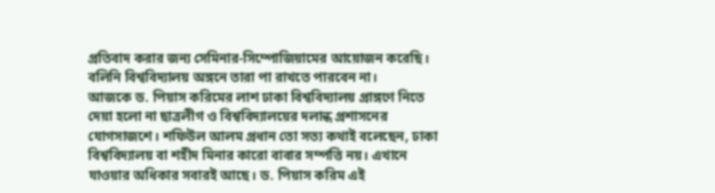প্রতিবাদ করার জন্য সেমিনার-সিম্পোজিয়ামের আয়োজন করেছি। বলিনি বিশ্ববিদ্যালয় অঙ্গনে তারা পা রাখতে পারবেন না।
আজকে ড. পিয়াস করিমের লাশ ঢাকা বিশ্ববিদ্যালয় প্রাঙ্গণে নিতে দেয়া হলো না ছাত্রলীগ ও বিশ্ববিদ্যালয়ের দলান্ধ প্রশাসনের যোগসাজশে। শফিউল আলম প্রধান তো সত্য কথাই বলেছেন, ঢাকা বিশ্ববিদ্যালয় বা শহীদ মিনার কারো বাবার সম্পত্তি নয়। এখানে যাওয়ার অধিকার সবারই আছে। ড. পিয়াস করিম এই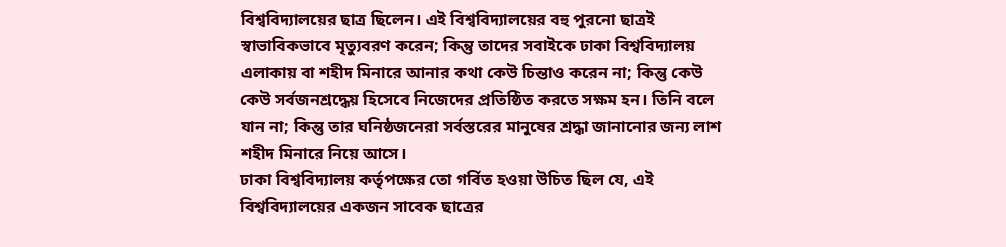বিশ্ববিদ্যালয়ের ছাত্র ছিলেন। এই বিশ্ববিদ্যালয়ের বহু পুরনো ছাত্রই স্বাভাবিকভাবে মৃত্যুবরণ করেন; কিন্তু তাদের সবাইকে ঢাকা বিশ্ববিদ্যালয় এলাকায় বা শহীদ মিনারে আনার কথা কেউ চিন্তাও করেন না; কিন্তু কেউ কেউ সর্বজনশ্রদ্ধেয় হিসেবে নিজেদের প্রতিষ্ঠিত করতে সক্ষম হন। তিনি বলে যান না; কিন্তু তার ঘনিষ্ঠজনেরা সর্বস্তরের মানুষের শ্রদ্ধা জানানোর জন্য লাশ শহীদ মিনারে নিয়ে আসে।
ঢাকা বিশ্ববিদ্যালয় কর্তৃপক্ষের তো গর্বিত হওয়া উচিত ছিল যে, এই বিশ্ববিদ্যালয়ের একজন সাবেক ছাত্রের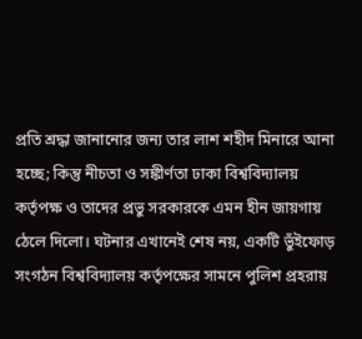প্রতি শ্রদ্ধা জানানোর জন্য তার লাশ শহীদ মিনারে আনা হচ্ছে; কিন্তু নীচতা ও সঙ্কীর্ণতা ঢাকা বিশ্ববিদ্যালয় কর্তৃপক্ষ ও তাদের প্রভু সরকারকে এমন হীন জায়গায় ঠেলে দিলো। ঘটনার এখানেই শেষ নয়, একটি ভুঁইফোড় সংগঠন বিশ্ববিদ্যালয় কর্তৃপক্ষের সামনে পুলিশ প্রহরায়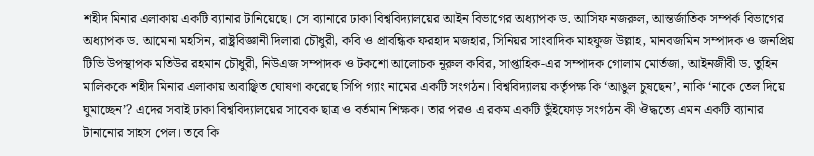শহীদ মিনার এলাকায় একটি ব্যানার টানিয়েছে। সে ব্যানারে ঢাকা বিশ্ববিদ্যালয়ের আইন বিভাগের অধ্যাপক ড. আসিফ নজরুল, আন্তর্জাতিক সম্পর্ক বিভাগের অধ্যাপক ড. আমেনা মহসিন, রাষ্ট্রবিজ্ঞানী দিলারা চৌধুরী, কবি ও প্রাবন্ধিক ফরহাদ মজহার, সিনিয়র সাংবাদিক মাহফুজ উল্লাহ, মানবজমিন সম্পাদক ও জনপ্রিয় টিভি উপস্থাপক মতিউর রহমান চৌধুরী, নিউএজ সম্পাদক ও টকশো আলোচক নূরুল কবির, সাপ্তাহিক-এর সম্পাদক গোলাম মোর্তজা, আইনজীবী ড. তুহিন মালিককে শহীদ মিনার এলাকায় অবাঞ্ছিত ঘোষণা করেছে সিপি গ্যাং নামের একটি সংগঠন। বিশ্ববিদ্যালয় কর্তৃপক্ষ কি ‘আঙুল চুষছেন’, নাকি ‘নাকে তেল দিয়ে ঘুমাচ্ছেন’? এদের সবাই ঢাকা বিশ্ববিদ্যালয়ের সাবেক ছাত্র ও বর্তমান শিক্ষক। তার পরও এ রকম একটি ভুঁইফোড় সংগঠন কী ঔদ্ধত্যে এমন একটি ব্যানার টানানোর সাহস পেল। তবে কি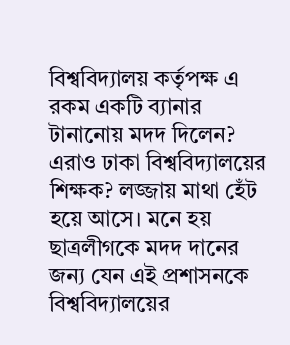বিশ্ববিদ্যালয় কর্তৃপক্ষ এ রকম একটি ব্যানার টানানোয় মদদ দিলেন? এরাও ঢাকা বিশ্ববিদ্যালয়ের শিক্ষক? লজ্জায় মাথা হেঁট হয়ে আসে। মনে হয় ছাত্রলীগকে মদদ দানের জন্য যেন এই প্রশাসনকে বিশ্ববিদ্যালয়ের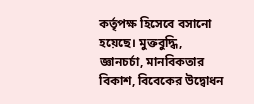কর্তৃপক্ষ হিসেবে বসানো হয়েছে। মুক্তবুদ্ধি, জ্ঞানচর্চা, মানবিকতার বিকাশ, বিবেকের উদ্বোধন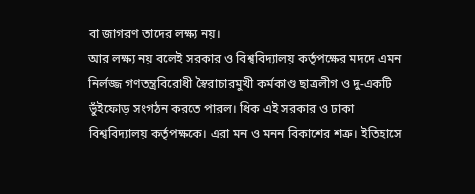বা জাগরণ তাদের লক্ষ্য নয়।
আর লক্ষ্য নয় বলেই সরকার ও বিশ্ববিদ্যালয় কর্তৃপক্ষের মদদে এমন নির্লজ্জ গণতন্ত্রবিরোধী স্বৈরাচারমুখী কর্মকাণ্ড ছাত্রলীগ ও দু-একটি ভুঁইফোড় সংগঠন করতে পারল। ধিক এই সরকার ও ঢাকা বিশ্ববিদ্যালয় কর্তৃপক্ষকে। এরা মন ও মনন বিকাশের শত্রু। ইতিহাসে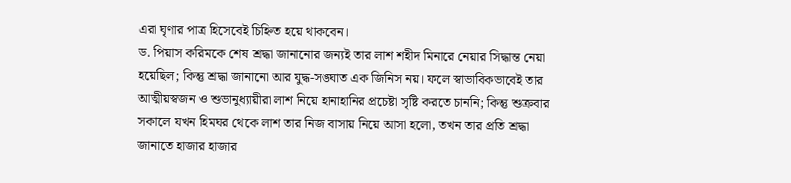এরা ঘৃণার পাত্র হিসেবেই চিহ্নিত হয়ে থাকবেন।
ড. পিয়াস করিমকে শেষ শ্রদ্ধা জানানোর জন্যই তার লাশ শহীদ মিনারে নেয়ার সিদ্ধান্ত নেয়া হয়েছিল; কিন্তু শ্রদ্ধা জানানো আর যুদ্ধ-সঙ্ঘাত এক জিনিস নয়। ফলে স্বাভাবিকভাবেই তার আত্মীয়স্বজন ও শুভানুধ্যায়ীরা লাশ নিয়ে হানাহানির প্রচেষ্টা সৃষ্টি করতে চাননি; কিন্তু শুক্রবার সকালে যখন হিমঘর থেকে লাশ তার নিজ বাসায় নিয়ে আসা হলো, তখন তার প্রতি শ্রদ্ধা জানাতে হাজার হাজার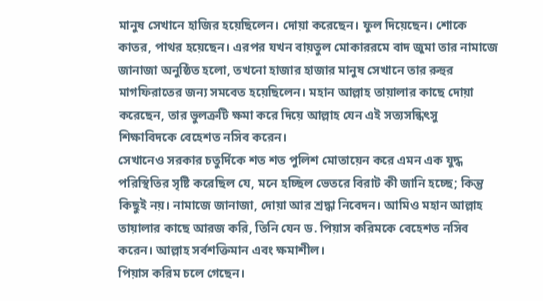মানুষ সেখানে হাজির হয়েছিলেন। দোয়া করেছেন। ফুল দিয়েছেন। শোকে কাতর, পাথর হয়েছেন। এরপর যখন বায়তুল মোকাররমে বাদ জুমা তার নামাজে জানাজা অনুষ্ঠিত হলো, তখনো হাজার হাজার মানুষ সেখানে তার রুহুর মাগফিরাতের জন্য সমবেত হয়েছিলেন। মহান আল্লাহ তায়ালার কাছে দোয়া করেছেন, তার ভুলত্রুটি ক্ষমা করে দিয়ে আল্লাহ যেন এই সত্যসন্ধিৎসু শিক্ষাবিদকে বেহেশত নসিব করেন।
সেখানেও সরকার চতুর্দিকে শত শত পুলিশ মোতায়েন করে এমন এক যুদ্ধ পরিস্থিতির সৃষ্টি করেছিল যে, মনে হচ্ছিল ভেতরে বিরাট কী জানি হচ্ছে; কিন্তু কিছুই নয়। নামাজে জানাজা, দোয়া আর শ্রদ্ধা নিবেদন। আমিও মহান আল্লাহ তায়ালার কাছে আরজ করি, তিনি যেন ড. পিয়াস করিমকে বেহেশত নসিব করেন। আল্লাহ সর্বশক্তিমান এবং ক্ষমাশীল।
পিয়াস করিম চলে গেছেন।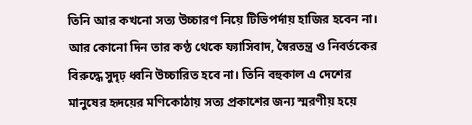তিনি আর কখনো সত্য উচ্চারণ নিয়ে টিভিপর্দায় হাজির হবেন না। আর কোনো দিন তার কণ্ঠ থেকে ফ্যাসিবাদ, স্বৈরতন্ত্র ও নিবর্তকের বিরুদ্ধে সুদৃঢ় ধ্বনি উচ্চারিত হবে না। তিনি বহুকাল এ দেশের মানুষের হৃদয়ের মণিকোঠায় সত্য প্রকাশের জন্য স্মরণীয় হয়ে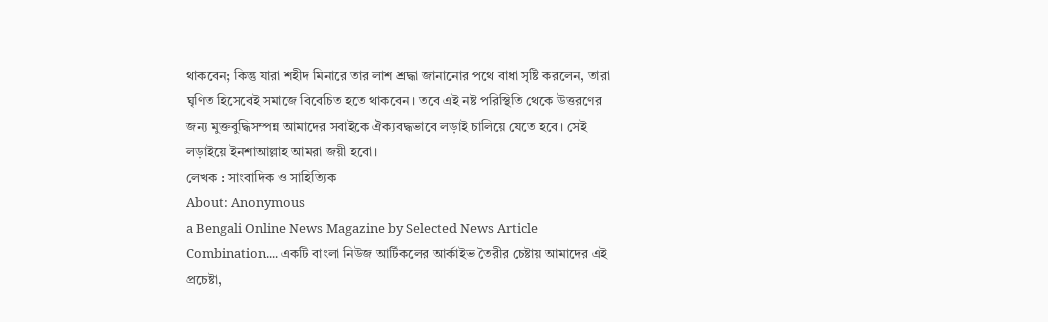থাকবেন; কিন্তু যারা শহীদ মিনারে তার লাশ শ্রদ্ধা জানানোর পথে বাধা সৃষ্টি করলেন, তারা ঘৃণিত হিসেবেই সমাজে বিবেচিত হতে থাকবেন। তবে এই নষ্ট পরিস্থিতি থেকে উত্তরণের জন্য মুক্তবুদ্ধিসম্পন্ন আমাদের সবাইকে ঐক্যবদ্ধভাবে লড়াই চালিয়ে যেতে হবে। সেই লড়াইয়ে ইনশাআল্লাহ আমরা জয়ী হবো।
লেখক : সাংবাদিক ও সাহিত্যিক
About: Anonymous
a Bengali Online News Magazine by Selected News Article Combination.... একটি বাংলা নিউজ আর্টিকলের আর্কাইভ তৈরীর চেষ্টায় আমাদের এই প্রচেষ্টা,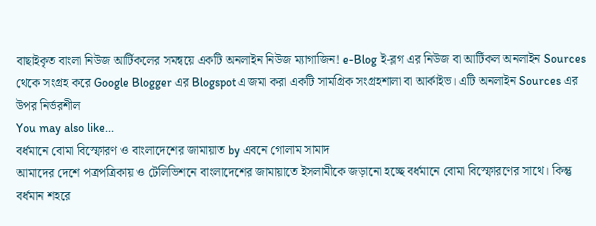বাছাইকৃত বাংলা নিউজ আর্টিকলের সমন্বয়ে একটি অনলাইন নিউজ ম্যাগাজিন! e-Blog ই-ব্লগ এর নিউজ বা আর্টিকল অনলাইন Sources থেকে সংগ্রহ করে Google Blogger এর Blogspotএ জমা করা একটি সামগ্রিক সংগ্রহশালা বা আর্কাইভ। এটি অনলাইন Sources এর উপর নির্ভরশীল
You may also like...
বর্ধমানে বোমা বিস্ফোরণ ও বাংলাদেশের জামায়াত by এবনে গোলাম সামাদ
আমাদের দেশে পত্রপত্রিকায় ও টেলিভিশনে বাংলাদেশের জামায়াতে ইসলামীকে জড়ানো হচ্ছে বর্ধমানে বোমা বিস্ফোরণের সাথে। কিন্তু বর্ধমান শহরে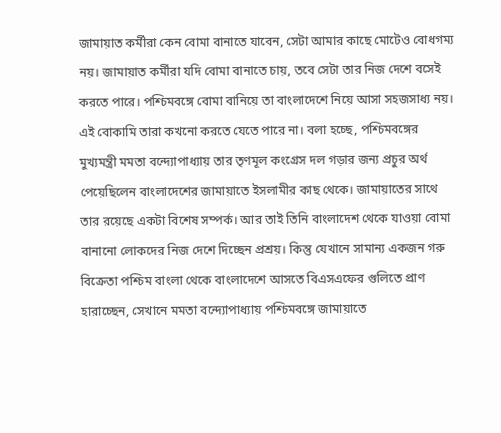জামায়াত কর্মীরা কেন বোমা বানাতে যাবেন, সেটা আমার কাছে মোটেও বোধগম্য নয়। জামায়াত কর্মীরা যদি বোমা বানাতে চায়, তবে সেটা তার নিজ দেশে বসেই করতে পারে। পশ্চিমবঙ্গে বোমা বানিয়ে তা বাংলাদেশে নিয়ে আসা সহজসাধ্য নয়। এই বোকামি তারা কখনো করতে যেতে পারে না। বলা হচ্ছে, পশ্চিমবঙ্গের মুখ্যমন্ত্রী মমতা বন্দ্যোপাধ্যায় তার তৃণমূল কংগ্রেস দল গড়ার জন্য প্রচুর অর্থ পেয়েছিলেন বাংলাদেশের জামায়াতে ইসলামীর কাছ থেকে। জামায়াতের সাথে তার রয়েছে একটা বিশেষ সম্পর্ক। আর তাই তিনি বাংলাদেশ থেকে যাওয়া বোমা বানানো লোকদের নিজ দেশে দিচ্ছেন প্রশ্রয়। কিন্তু যেখানে সামান্য একজন গরু বিক্রেতা পশ্চিম বাংলা থেকে বাংলাদেশে আসতে বিএসএফের গুলিতে প্রাণ হারাচ্ছেন, সেখানে মমতা বন্দ্যোপাধ্যায় পশ্চিমবঙ্গে জামায়াতে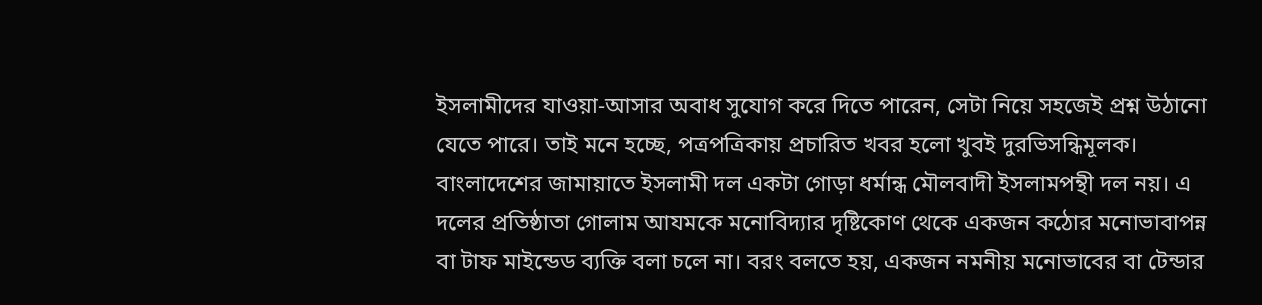ইসলামীদের যাওয়া-আসার অবাধ সুযোগ করে দিতে পারেন, সেটা নিয়ে সহজেই প্রশ্ন উঠানো যেতে পারে। তাই মনে হচ্ছে, পত্রপত্রিকায় প্রচারিত খবর হলো খুবই দুরভিসন্ধিমূলক। বাংলাদেশের জামায়াতে ইসলামী দল একটা গোড়া ধর্মান্ধ মৌলবাদী ইসলামপন্থী দল নয়। এ দলের প্রতিষ্ঠাতা গোলাম আযমকে মনোবিদ্যার দৃষ্টিকোণ থেকে একজন কঠোর মনোভাবাপন্ন বা টাফ মাইন্ডেড ব্যক্তি বলা চলে না। বরং বলতে হয়, একজন নমনীয় মনোভাবের বা টেন্ডার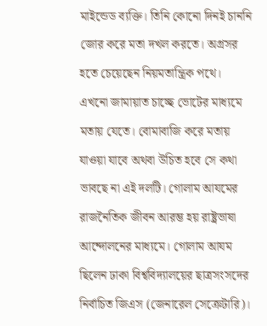মাইন্ডেড ব্যক্তি। তিনি কোনো দিনই চাননি জোর করে মতা দখল করতে। অগ্রসর হতে চেয়েছেন নিয়মতান্ত্রিক পথে। এখনো জামায়াত চাচ্ছে ভোটের মাধ্যমে মতায় যেতে। বোমাবাজি করে মতায় যাওয়া যাবে অথবা উচিত হবে সে কথা ভাবছে না এই দলটি। গোলাম আযমের রাজনৈতিক জীবন আরম্ভ হয় রাষ্ট্রভাষা আন্দোলনের মাধ্যমে। গোলাম আযম ছিলেন ঢাকা বিশ্ববিদ্যালয়ের ছাত্রসংসদের নির্বাচিত জিএস (জেনারেল সেক্রেটারি)।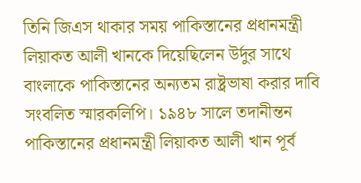তিনি জিএস থাকার সময় পাকিস্তানের প্রধানমন্ত্রী লিয়াকত আলী খানকে দিয়েছিলেন উর্দুর সাথে বাংলাকে পাকিস্তানের অন্যতম রাষ্ট্রভাষা করার দাবি সংবলিত স্মারকলিপি। ১৯৪৮ সালে তদানীন্তন পাকিস্তানের প্রধানমন্ত্রী লিয়াকত আলী খান পূর্ব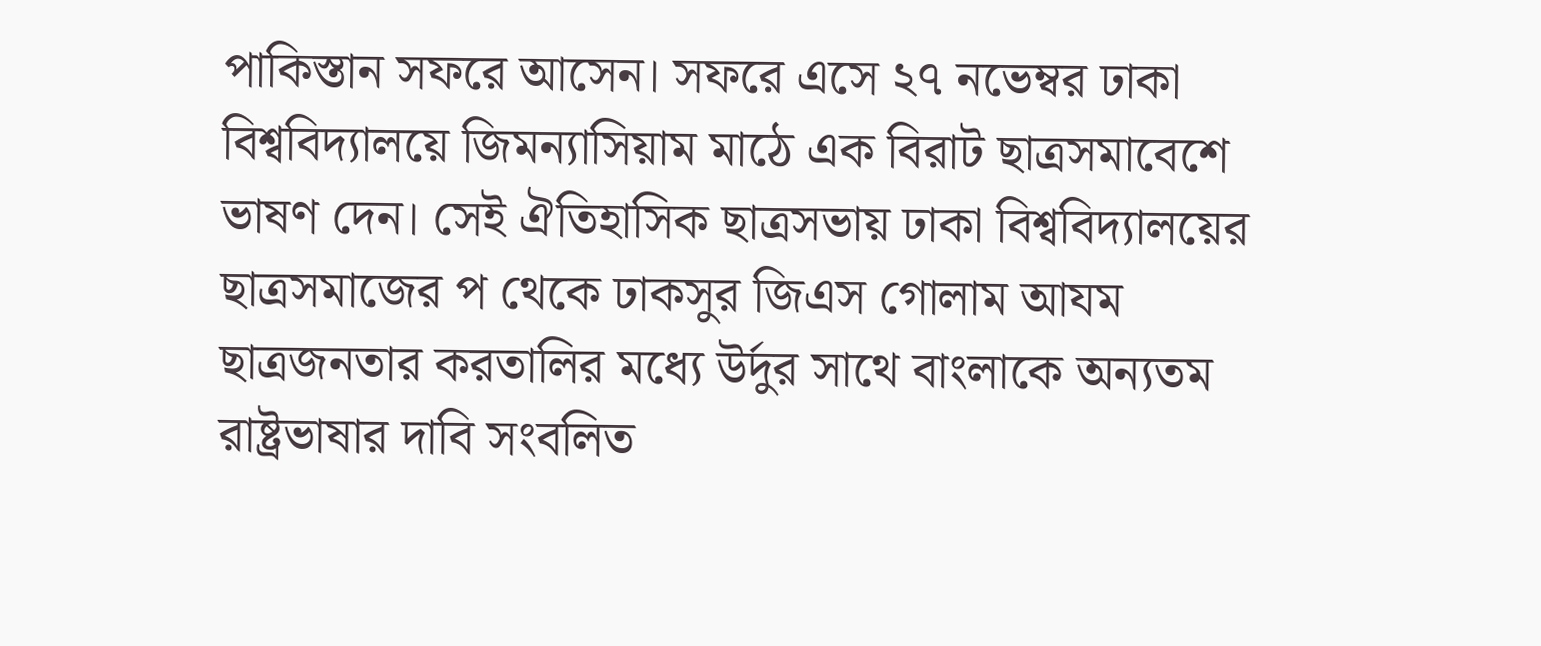পাকিস্তান সফরে আসেন। সফরে এসে ২৭ নভেম্বর ঢাকা বিশ্ববিদ্যালয়ে জিমন্যাসিয়াম মাঠে এক বিরাট ছাত্রসমাবেশে ভাষণ দেন। সেই ঐতিহাসিক ছাত্রসভায় ঢাকা বিশ্ববিদ্যালয়ের ছাত্রসমাজের প থেকে ঢাকসুর জিএস গোলাম আযম ছাত্রজনতার করতালির মধ্যে উর্দুর সাথে বাংলাকে অন্যতম রাষ্ট্রভাষার দাবি সংবলিত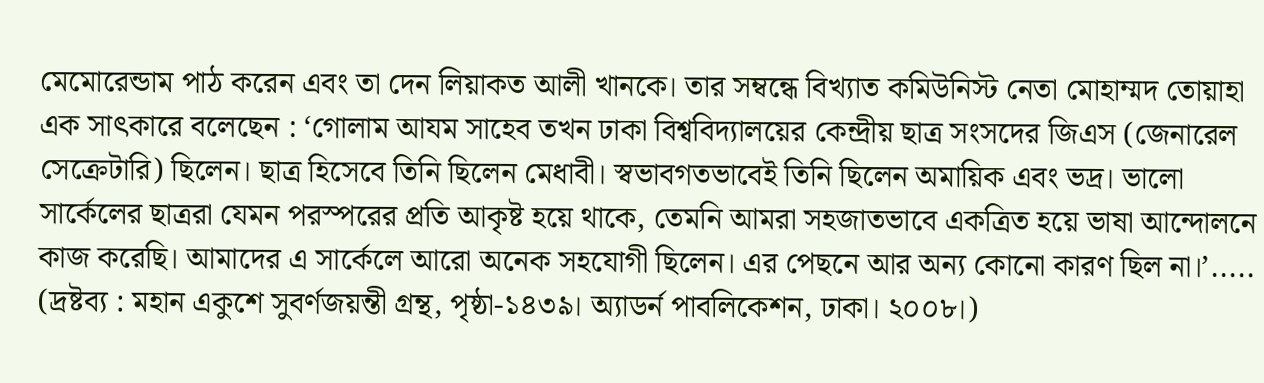মেমোরেন্ডাম পাঠ করেন এবং তা দেন লিয়াকত আলী খানকে। তার সম্বন্ধে বিখ্যাত কমিউনিস্ট নেতা মোহাম্মদ তোয়াহা এক সাৎকারে বলেছেন : ‘গোলাম আযম সাহেব তখন ঢাকা বিশ্ববিদ্যালয়ের কেন্দ্রীয় ছাত্র সংসদের জিএস (জেনারেল সেক্রেটারি) ছিলেন। ছাত্র হিসেবে তিনি ছিলেন মেধাবী। স্বভাবগতভাবেই তিনি ছিলেন অমায়িক এবং ভদ্র। ভালো সার্কেলের ছাত্ররা যেমন পরস্পরের প্রতি আকৃষ্ট হয়ে থাকে, তেমনি আমরা সহজাতভাবে একত্রিত হয়ে ভাষা আন্দোলনে কাজ করেছি। আমাদের এ সার্কেলে আরো অনেক সহযোগী ছিলেন। এর পেছনে আর অন্য কোনো কারণ ছিল না।’..... (দ্রষ্টব্য : মহান একুশে সুবর্ণজয়ন্তী গ্রন্থ, পৃষ্ঠা-১৪৩৯। অ্যাডর্ন পাবলিকেশন, ঢাকা। ২০০৮।)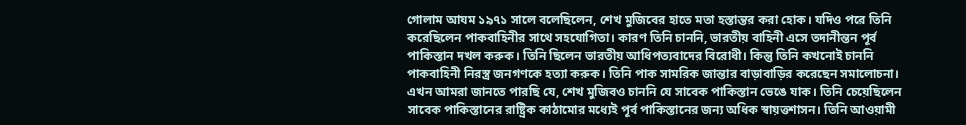গোলাম আযম ১৯৭১ সালে বলেছিলেন, শেখ মুজিবের হাতে মতা হস্তান্তর করা হোক। যদিও পরে তিনি করেছিলেন পাকবাহিনীর সাথে সহযোগিতা। কারণ তিনি চাননি, ভারতীয় বাহিনী এসে তদানীন্তন পূর্ব পাকিস্তান দখল করুক। তিনি ছিলেন ভারতীয় আধিপত্যবাদের বিরোধী। কিন্তু তিনি কখনোই চাননি পাকবাহিনী নিরস্ত্র জনগণকে হত্যা করুক। তিনি পাক সামরিক জান্তার বাড়াবাড়ির করেছেন সমালোচনা। এখন আমরা জানতে পারছি যে, শেখ মুজিবও চাননি যে সাবেক পাকিস্তান ভেঙে যাক। তিনি চেয়েছিলেন সাবেক পাকিস্তানের রাষ্ট্রিক কাঠামোর মধ্যেই পূর্ব পাকিস্তানের জন্য অধিক স্বায়ত্তশাসন। তিনি আওয়ামী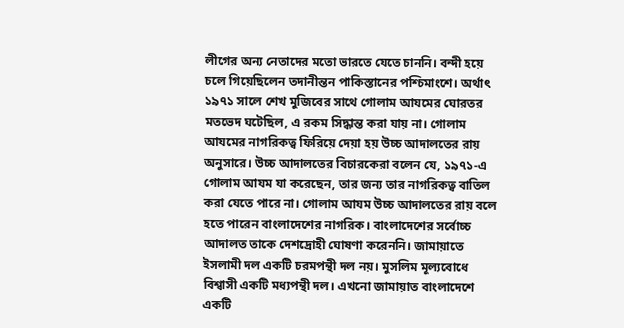লীগের অন্য নেতাদের মতো ভারতে যেতে চাননি। বন্দী হয়ে চলে গিয়েছিলেন তদানীন্তন পাকিস্তানের পশ্চিমাংশে। অর্থাৎ ১৯৭১ সালে শেখ মুজিবের সাথে গোলাম আযমের ঘোরতর মতভেদ ঘটেছিল, এ রকম সিদ্ধান্ত করা যায় না। গোলাম আযমের নাগরিকত্ব ফিরিয়ে দেয়া হয় উচ্চ আদালতের রায় অনুসারে। উচ্চ আদালতের বিচারকেরা বলেন যে, ১৯৭১-এ গোলাম আযম যা করেছেন, তার জন্য তার নাগরিকত্ব বাতিল করা যেতে পারে না। গোলাম আযম উচ্চ আদালতের রায় বলে হতে পারেন বাংলাদেশের নাগরিক। বাংলাদেশের সর্বোচ্চ আদালত তাকে দেশদ্রোহী ঘোষণা করেননি। জামায়াতে ইসলামী দল একটি চরমপন্থী দল নয়। মুসলিম মূল্যবোধে বিশ্বাসী একটি মধ্যপন্থী দল। এখনো জামায়াত বাংলাদেশে একটি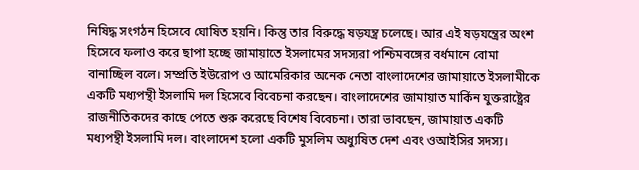নিষিদ্ধ সংগঠন হিসেবে ঘোষিত হয়নি। কিন্তু তার বিরুদ্ধে ষড়যন্ত্র চলেছে। আর এই ষড়যন্ত্রের অংশ হিসেবে ফলাও করে ছাপা হচ্ছে জামায়াতে ইসলামের সদস্যরা পশ্চিমবঙ্গের বর্ধমানে বোমা বানাচ্ছিল বলে। সম্প্রতি ইউরোপ ও আমেরিকার অনেক নেতা বাংলাদেশের জামায়াতে ইসলামীকে একটি মধ্যপন্থী ইসলামি দল হিসেবে বিবেচনা করছেন। বাংলাদেশের জামায়াত মার্কিন যুক্তরাষ্ট্রের রাজনীতিকদের কাছে পেতে শুরু করেছে বিশেষ বিবেচনা। তারা ভাবছেন, জামায়াত একটি মধ্যপন্থী ইসলামি দল। বাংলাদেশ হলো একটি মুসলিম অধ্যুষিত দেশ এবং ওআইসির সদস্য।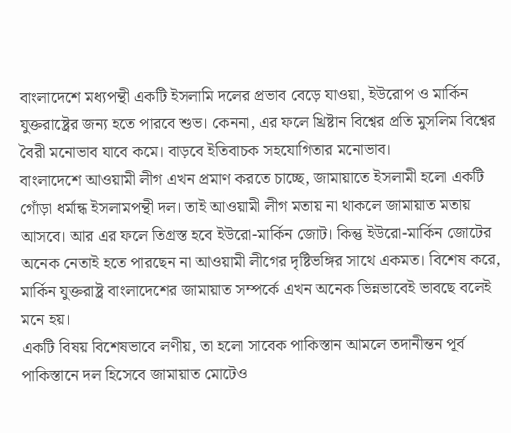বাংলাদেশে মধ্যপন্থী একটি ইসলামি দলের প্রভাব বেড়ে যাওয়া, ইউরোপ ও মার্কিন যুক্তরাষ্ট্রের জন্য হতে পারবে শুভ। কেননা, এর ফলে খ্রিষ্টান বিশ্বের প্রতি মুসলিম বিশ্বের বৈরী মনোভাব যাবে কমে। বাড়বে ইতিবাচক সহযোগিতার মনোভাব।
বাংলাদেশে আওয়ামী লীগ এখন প্রমাণ করতে চাচ্ছে, জামায়াতে ইসলামী হলো একটি গোঁড়া ধর্মান্ধ ইসলামপন্থী দল। তাই আওয়ামী লীগ মতায় না থাকলে জামায়াত মতায় আসবে। আর এর ফলে তিগ্রস্ত হবে ইউরো-মার্কিন জোট। কিন্তু ইউরো-মার্কিন জোটের অনেক নেতাই হতে পারছেন না আওয়ামী লীগের দৃষ্টিভঙ্গির সাথে একমত। বিশেষ করে, মার্কিন যুক্তরাষ্ট্র বাংলাদেশের জামায়াত সম্পর্কে এখন অনেক ভিন্নভাবেই ভাবছে বলেই মনে হয়।
একটি বিষয় বিশেষভাবে লণীয়, তা হলো সাবেক পাকিস্তান আমলে তদানীন্তন পূর্ব পাকিস্তানে দল হিসেবে জামায়াত মোটেও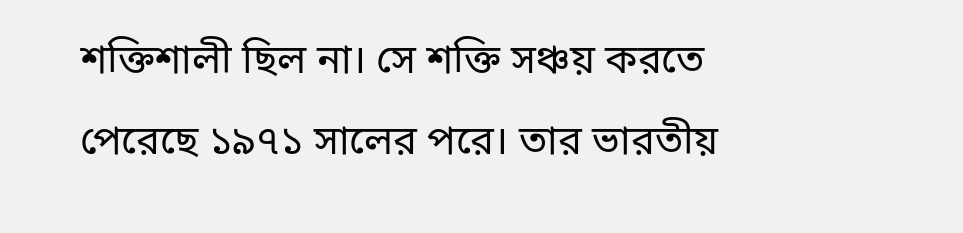শক্তিশালী ছিল না। সে শক্তি সঞ্চয় করতে পেরেছে ১৯৭১ সালের পরে। তার ভারতীয়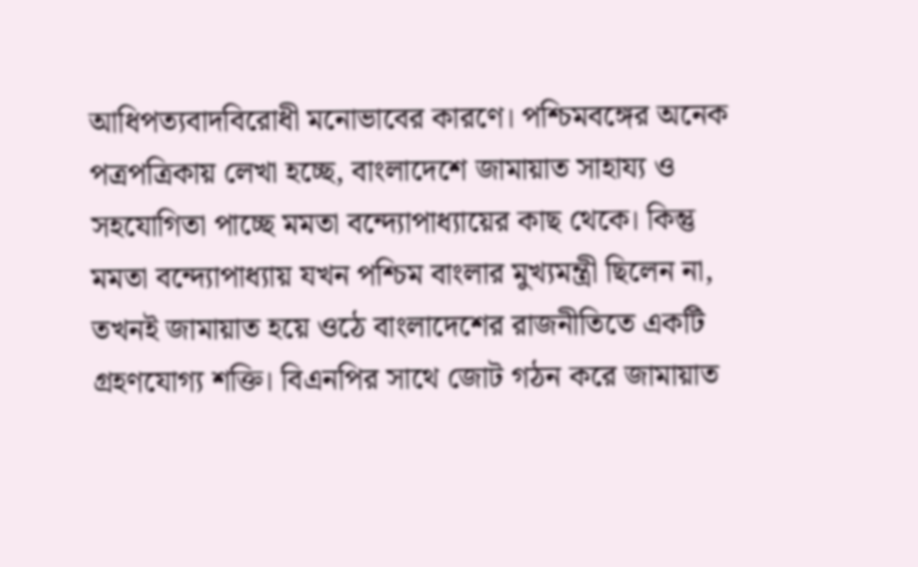আধিপত্যবাদবিরোধী মনোভাবের কারণে। পশ্চিমবঙ্গের অনেক পত্রপত্রিকায় লেখা হচ্ছে, বাংলাদেশে জামায়াত সাহায্য ও সহযোগিতা পাচ্ছে মমতা বন্দ্যোপাধ্যায়ের কাছ থেকে। কিন্তু মমতা বন্দ্যোপাধ্যায় যখন পশ্চিম বাংলার মুখ্যমন্ত্রী ছিলেন না, তখনই জামায়াত হয়ে ওঠে বাংলাদেশের রাজনীতিতে একটি গ্রহণযোগ্য শক্তি। বিএনপির সাথে জোট গঠন করে জামায়াত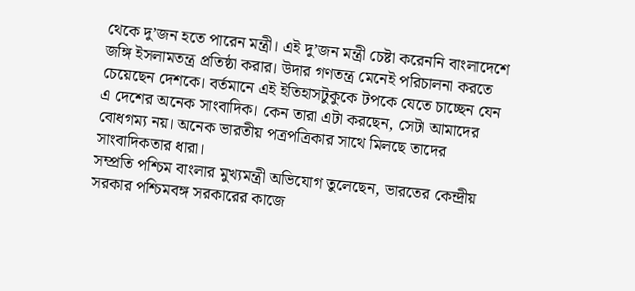থেকে দু’জন হতে পারেন মন্ত্রী। এই দু’জন মন্ত্রী চেষ্টা করেননি বাংলাদেশে জঙ্গি ইসলামতন্ত্র প্রতিষ্ঠা করার। উদার গণতন্ত্র মেনেই পরিচালনা করতে চেয়েছেন দেশকে। বর্তমানে এই ইতিহাসটুকুকে টপকে যেতে চাচ্ছেন যেন এ দেশের অনেক সাংবাদিক। কেন তারা এটা করছেন, সেটা আমাদের বোধগম্য নয়। অনেক ভারতীয় পত্রপত্রিকার সাথে মিলছে তাদের সাংবাদিকতার ধারা।
সম্প্রতি পশ্চিম বাংলার মুখ্যমন্ত্রী অভিযোগ তুলেছেন, ভারতের কেন্দ্রীয় সরকার পশ্চিমবঙ্গ সরকারের কাজে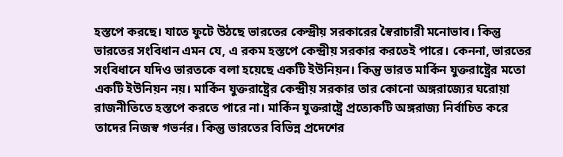হস্তপে করছে। যাতে ফুটে উঠছে ভারতের কেন্দ্রীয় সরকারের স্বৈরাচারী মনোভাব। কিন্তু ভারতের সংবিধান এমন যে, এ রকম হস্তপে কেন্দ্রীয় সরকার করতেই পারে। কেননা, ভারতের সংবিধানে যদিও ভারতকে বলা হয়েছে একটি ইউনিয়ন। কিন্তু ভারত মার্কিন যুক্তরাষ্ট্রের মতো একটি ইউনিয়ন নয়। মার্কিন যুক্তরাষ্ট্রের কেন্দ্রীয় সরকার তার কোনো অঙ্গরাজ্যের ঘরোয়া রাজনীতিতে হস্তপে করতে পারে না। মার্কিন যুক্তরাষ্ট্রে প্রত্যেকটি অঙ্গরাজ্য নির্বাচিত করে তাদের নিজস্ব গভর্নর। কিন্তু ভারতের বিভিন্ন প্রদেশের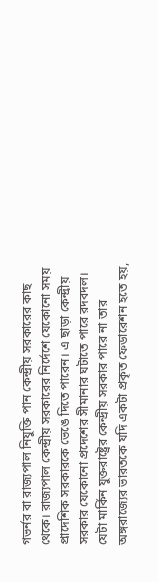গভর্নর বা রাজ্যপাল নিযুক্তি পান কেন্দ্রীয় সরকারের কাছ থেকে। রাজ্যপাল কেন্দ্রীয় সরকারের নির্দেশে যেকোনো সময় প্রাদেশিক সরকারকে ভেঙে দিতে পারেন। এ ছাড়া কেন্দ্রীয় সরকার যেকোনো প্রদেশের সীমানার ঘটাতে পারে রদবদল। যেটা মার্কিন যুক্তরাষ্ট্রের কেন্দ্রীয় সরকার পারে না তার অঙ্গরাজ্যের ভারতকে যদি একটা প্রকৃত ফেডারেশন হতে হয়,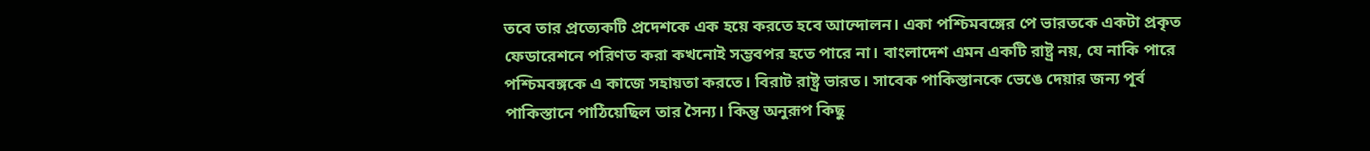তবে তার প্রত্যেকটি প্রদেশকে এক হয়ে করতে হবে আন্দোলন। একা পশ্চিমবঙ্গের পে ভারতকে একটা প্রকৃত ফেডারেশনে পরিণত করা কখনোই সম্ভবপর হতে পারে না। বাংলাদেশ এমন একটি রাষ্ট্র নয়, যে নাকি পারে পশ্চিমবঙ্গকে এ কাজে সহায়তা করতে। বিরাট রাষ্ট্র ভারত। সাবেক পাকিস্তানকে ভেঙে দেয়ার জন্য পূর্ব পাকিস্তানে পাঠিয়েছিল তার সৈন্য। কিন্তু অনুরূপ কিছু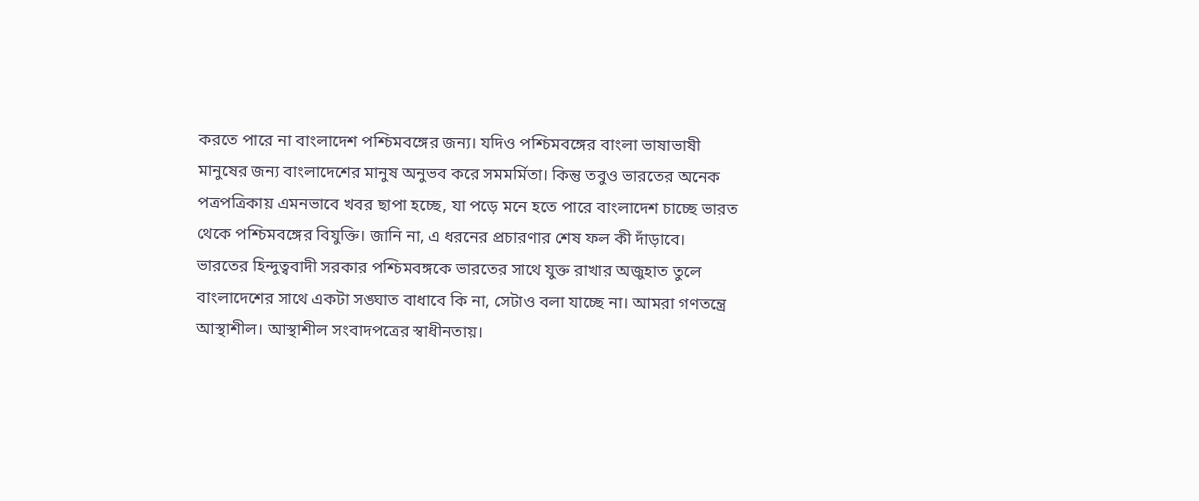করতে পারে না বাংলাদেশ পশ্চিমবঙ্গের জন্য। যদিও পশ্চিমবঙ্গের বাংলা ভাষাভাষী মানুষের জন্য বাংলাদেশের মানুষ অনুভব করে সমমর্মিতা। কিন্তু তবুও ভারতের অনেক পত্রপত্রিকায় এমনভাবে খবর ছাপা হচ্ছে, যা পড়ে মনে হতে পারে বাংলাদেশ চাচ্ছে ভারত থেকে পশ্চিমবঙ্গের বিযুক্তি। জানি না, এ ধরনের প্রচারণার শেষ ফল কী দাঁড়াবে। ভারতের হিন্দুত্ববাদী সরকার পশ্চিমবঙ্গকে ভারতের সাথে যুক্ত রাখার অজুহাত তুলে বাংলাদেশের সাথে একটা সঙ্ঘাত বাধাবে কি না, সেটাও বলা যাচ্ছে না। আমরা গণতন্ত্রে আস্থাশীল। আস্থাশীল সংবাদপত্রের স্বাধীনতায়।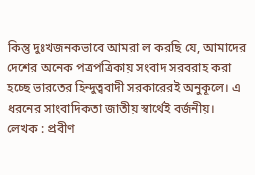কিন্তু দুঃখজনকভাবে আমরা ল করছি যে, আমাদের দেশের অনেক পত্রপত্রিকায় সংবাদ সরবরাহ করা হচ্ছে ভারতের হিন্দুত্ববাদী সরকারেরই অনুকূলে। এ ধরনের সাংবাদিকতা জাতীয় স্বার্থেই বর্জনীয়।
লেখক : প্রবীণ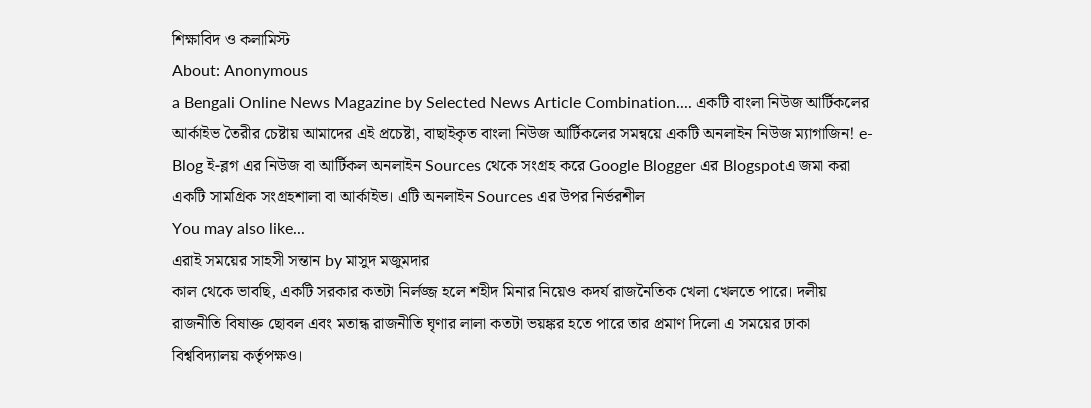শিক্ষাবিদ ও কলামিস্ট
About: Anonymous
a Bengali Online News Magazine by Selected News Article Combination.... একটি বাংলা নিউজ আর্টিকলের আর্কাইভ তৈরীর চেষ্টায় আমাদের এই প্রচেষ্টা, বাছাইকৃত বাংলা নিউজ আর্টিকলের সমন্বয়ে একটি অনলাইন নিউজ ম্যাগাজিন! e-Blog ই-ব্লগ এর নিউজ বা আর্টিকল অনলাইন Sources থেকে সংগ্রহ করে Google Blogger এর Blogspotএ জমা করা একটি সামগ্রিক সংগ্রহশালা বা আর্কাইভ। এটি অনলাইন Sources এর উপর নির্ভরশীল
You may also like...
এরাই সময়ের সাহসী সন্তান by মাসুদ মজুমদার
কাল থেকে ভাবছি, একটি সরকার কতটা নির্লজ্জ হলে শহীদ মিনার নিয়েও কদর্য রাজনৈতিক খেলা খেলতে পারে। দলীয় রাজনীতি বিষাক্ত ছোবল এবং মতান্ধ রাজনীতি ঘৃণার লালা কতটা ভয়ঙ্কর হতে পারে তার প্রমাণ দিলো এ সময়ের ঢাকা বিশ্ববিদ্যালয় কর্তৃপক্ষও।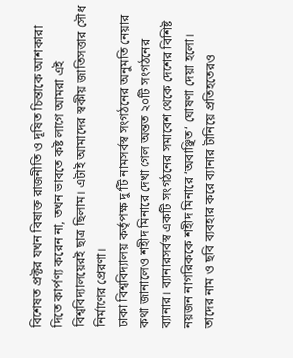বিশেষত প্রক্টর যখন বিষাক্ত রাজনীতি ও দূষিত চিন্তাকে আশকারা দিতে কার্পণ্য করেন না, তখন ভাবতে কষ্ট লাগে আমরা এই বিশ্ববিদ্যালয়েরই ছাত্র ছিলাম। এটাই আমাদের স্বকীয় জাতিসত্তার সৌধ নির্মাণের প্রেরণা।
ঢাকা বিশ্ববিদ্যালয় কর্তৃপক্ষ দু’টি নামসর্বস্ব সংগঠনের অনুমতি নেয়ার কথা জানালেও শহীদ মিনারে দেখা গেল অন্তত ২০টি সংগঠনের ব্যানার। ব্যানারসর্বস্ব একটি সংগঠনের সমাবেশ থেকে দেশের বিশিষ্ট নয়জন নাগরিককে শহীদ মিনারে ‘অবাঞ্ছিত‘ ঘোষণা দেয়া হলো। তাদের নাম ও ছবি ব্যবহার করে ব্যানার টানিয়ে প্রতিহতেরও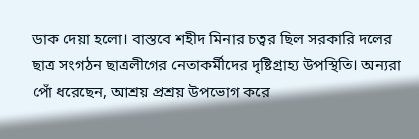ডাক দেয়া হলো। বাস্তবে শহীদ মিনার চত্বর ছিল সরকারি দলের ছাত্র সংগঠন ছাত্রলীগের নেতাকর্মীদের দৃষ্টিগ্রাহ্য উপস্থিতি। অন্যরা পোঁ ধরেছেন, আশ্রয় প্রশ্রয় উপভোগ করে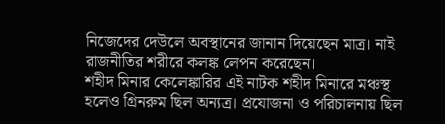নিজেদের দেউলে অবস্থানের জানান দিয়েছেন মাত্র। নাই রাজনীতির শরীরে কলঙ্ক লেপন করেছেন।
শহীদ মিনার কেলেঙ্কারির এই নাটক শহীদ মিনারে মঞ্চস্থ হলেও গ্রিনরুম ছিল অন্যত্র। প্রযোজনা ও পরিচালনায় ছিল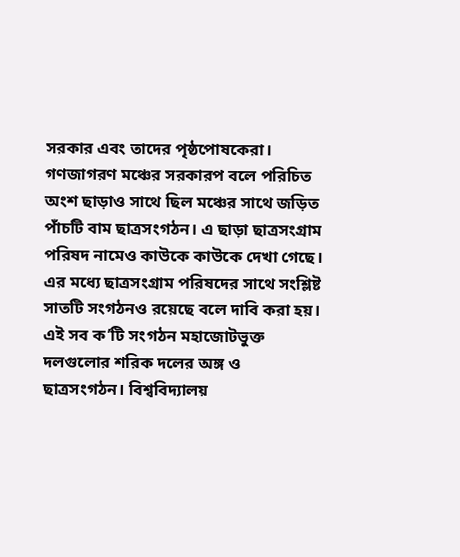সরকার এবং তাদের পৃষ্ঠপোষকেরা। গণজাগরণ মঞ্চের সরকারপ বলে পরিচিত অংশ ছাড়াও সাথে ছিল মঞ্চের সাথে জড়িত পাঁচটি বাম ছাত্রসংগঠন। এ ছাড়া ছাত্রসংগ্রাম পরিষদ নামেও কাউকে কাউকে দেখা গেছে। এর মধ্যে ছাত্রসংগ্রাম পরিষদের সাথে সংশ্লিষ্ট সাতটি সংগঠনও রয়েছে বলে দাবি করা হয়। এই সব ক’টি সংগঠন মহাজোটভুক্ত দলগুলোর শরিক দলের অঙ্গ ও ছাত্রসংগঠন। বিশ্ববিদ্যালয়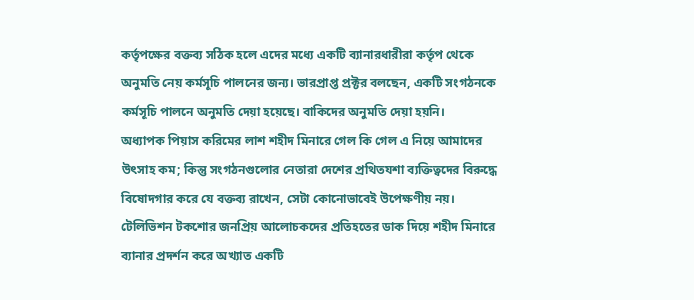কর্তৃপক্ষের বক্তব্য সঠিক হলে এদের মধ্যে একটি ব্যানারধারীরা কর্তৃপ থেকে অনুমতি নেয় কর্মসূচি পালনের জন্য। ভারপ্রাপ্ত প্রক্টর বলছেন, একটি সংগঠনকে কর্মসূচি পালনে অনুমতি দেয়া হয়েছে। বাকিদের অনুমতি দেয়া হয়নি।
অধ্যাপক পিয়াস করিমের লাশ শহীদ মিনারে গেল কি গেল এ নিয়ে আমাদের উৎসাহ কম; কিন্তু সংগঠনগুলোর নেতারা দেশের প্রথিতযশা ব্যক্তিত্বদের বিরুদ্ধে বিষোদগার করে যে বক্তব্য রাখেন, সেটা কোনোভাবেই উপেক্ষণীয় নয়। টেলিভিশন টকশোর জনপ্রিয় আলোচকদের প্রতিহতের ডাক দিয়ে শহীদ মিনারে ব্যানার প্রদর্শন করে অখ্যাত একটি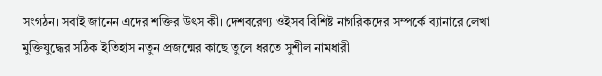সংগঠন। সবাই জানেন এদের শক্তির উৎস কী। দেশবরেণ্য ওইসব বিশিষ্ট নাগরিকদের সম্পর্কে ব্যানারে লেখা মুক্তিযুদ্ধের সঠিক ইতিহাস নতুন প্রজন্মের কাছে তুলে ধরতে সুশীল নামধারী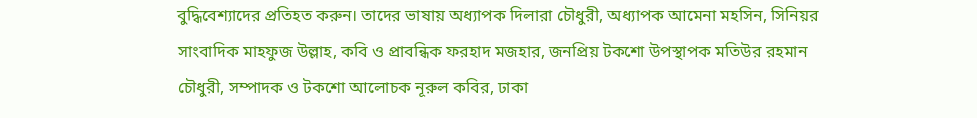বুদ্ধিবেশ্যাদের প্রতিহত করুন। তাদের ভাষায় অধ্যাপক দিলারা চৌধুরী, অধ্যাপক আমেনা মহসিন, সিনিয়র সাংবাদিক মাহফুজ উল্লাহ, কবি ও প্রাবন্ধিক ফরহাদ মজহার, জনপ্রিয় টকশো উপস্থাপক মতিউর রহমান চৌধুরী, সম্পাদক ও টকশো আলোচক নূরুল কবির, ঢাকা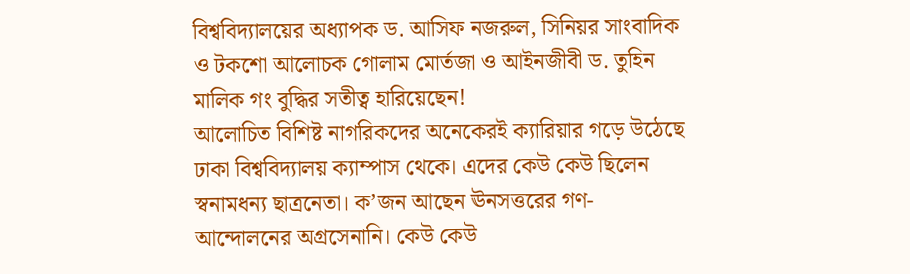বিশ্ববিদ্যালয়ের অধ্যাপক ড. আসিফ নজরুল, সিনিয়র সাংবাদিক ও টকশো আলোচক গোলাম মোর্তজা ও আইনজীবী ড. তুহিন মালিক গং বুদ্ধির সতীত্ব হারিয়েছেন!
আলোচিত বিশিষ্ট নাগরিকদের অনেকেরই ক্যারিয়ার গড়ে উঠেছে ঢাকা বিশ্ববিদ্যালয় ক্যাম্পাস থেকে। এদের কেউ কেউ ছিলেন স্বনামধন্য ছাত্রনেতা। ক’জন আছেন ঊনসত্তরের গণ-আন্দোলনের অগ্রসেনানি। কেউ কেউ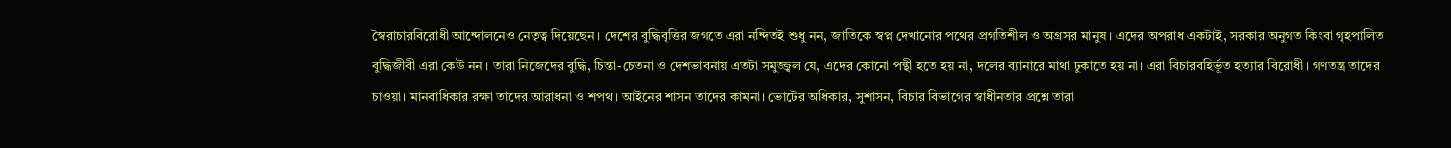স্বৈরাচারবিরোধী আন্দোলনেও নেতৃত্ব দিয়েছেন। দেশের বুদ্ধিবৃত্তির জগতে এরা নন্দিতই শুধু নন, জাতিকে স্বপ্ন দেখানোর পথের প্রগতিশীল ও অগ্রসর মানুষ। এদের অপরাধ একটাই, সরকার অনুগত কিংবা গৃহপালিত বুদ্ধিজীবী এরা কেউ নন। তারা নিজেদের বুদ্ধি, চিন্তা-চেতনা ও দেশভাবনায় এতটা সমুজ্জ্বল যে, এদের কোনো পন্থী হতে হয় না, দলের ব্যানারে মাথা ঢুকাতে হয় না। এরা বিচারবহির্ভূত হত্যার বিরোধী। গণতন্ত্র তাদের চাওয়া। মানবাধিকার রক্ষা তাদের আরাধনা ও শপথ। আইনের শাসন তাদের কামনা। ভোটের অধিকার, সুশাসন, বিচার বিভাগের স্বাধীনতার প্রশ্নে তারা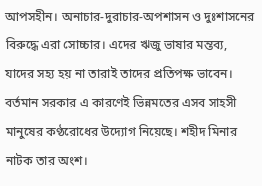আপসহীন। অনাচার-দুরাচার-অপশাসন ও দুঃশাসনের বিরুদ্ধে এরা সোচ্চার। এদের ঋজু ভাষার মন্তব্য, যাদের সহ্য হয় না তারাই তাদের প্রতিপক্ষ ভাবেন। বর্তমান সরকার এ কারণেই ভিন্নমতের এসব সাহসী মানুষের কণ্ঠরোধের উদ্যোগ নিয়েছে। শহীদ মিনার নাটক তার অংশ।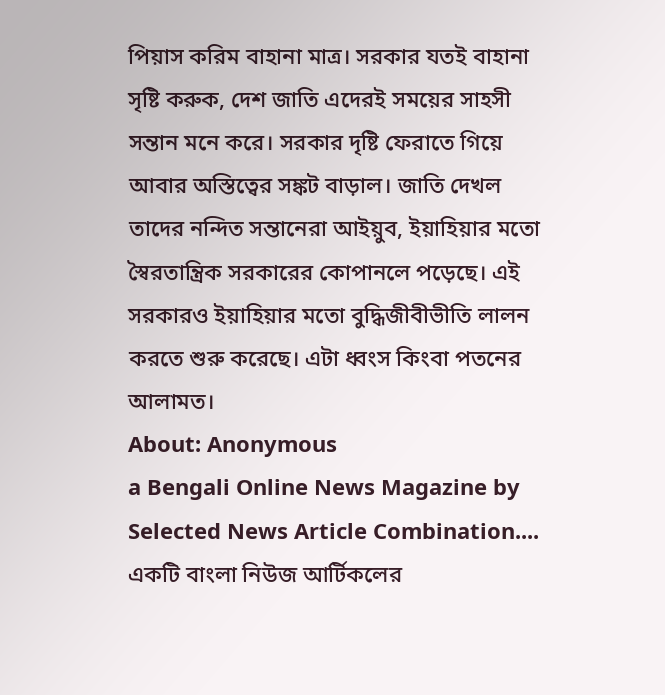পিয়াস করিম বাহানা মাত্র। সরকার যতই বাহানা সৃষ্টি করুক, দেশ জাতি এদেরই সময়ের সাহসী সন্তান মনে করে। সরকার দৃষ্টি ফেরাতে গিয়ে আবার অস্তিত্বের সঙ্কট বাড়াল। জাতি দেখল তাদের নন্দিত সন্তানেরা আইয়ুব, ইয়াহিয়ার মতো স্বৈরতান্ত্রিক সরকারের কোপানলে পড়েছে। এই সরকারও ইয়াহিয়ার মতো বুদ্ধিজীবীভীতি লালন করতে শুরু করেছে। এটা ধ্বংস কিংবা পতনের আলামত।
About: Anonymous
a Bengali Online News Magazine by Selected News Article Combination.... একটি বাংলা নিউজ আর্টিকলের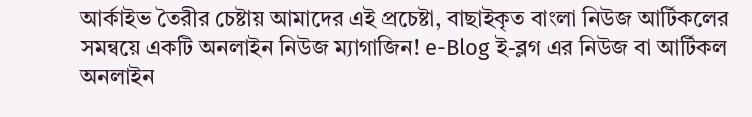আর্কাইভ তৈরীর চেষ্টায় আমাদের এই প্রচেষ্টা, বাছাইকৃত বাংলা নিউজ আর্টিকলের সমন্বয়ে একটি অনলাইন নিউজ ম্যাগাজিন! e-Blog ই-ব্লগ এর নিউজ বা আর্টিকল অনলাইন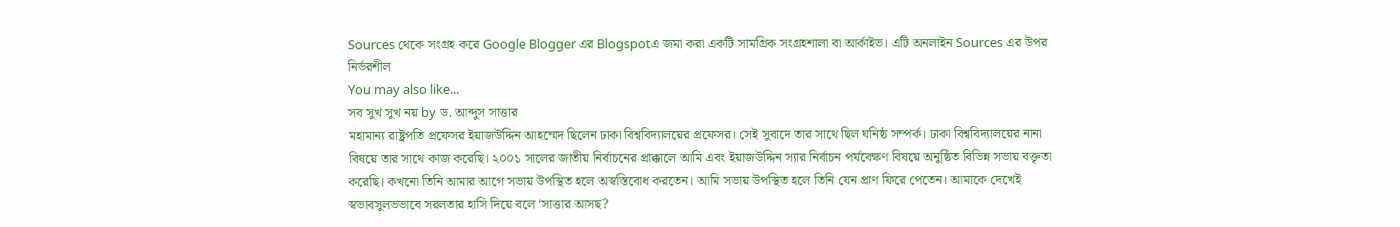Sources থেকে সংগ্রহ করে Google Blogger এর Blogspotএ জমা করা একটি সামগ্রিক সংগ্রহশালা বা আর্কাইভ। এটি অনলাইন Sources এর উপর নির্ভরশীল
You may also like...
সব সুখ সুখ নয় by ড. আব্দুস সাত্তার
মহামান্য রাষ্ট্রপতি প্রফেসর ইয়াজউদ্দিন আহম্মেদ ছিলেন ঢাকা বিশ্ববিদ্যালয়ের প্রফেসর। সেই সুবাদে তার সাথে ছিল ঘনিষ্ঠ সম্পর্ক। ঢাকা বিশ্ববিদ্যালয়ের নানা বিষয়ে তার সাথে কাজ করেছি। ২০০১ সালের জাতীয় নির্বাচনের প্রাক্কালে আমি এবং ইয়াজউদ্দিন স্যার নির্বাচন পর্যবেক্ষণ বিষয়ে অনুষ্ঠিত বিভিন্ন সভায় বক্তৃতা করেছি। কখনো তিনি আমার আগে সভায় উপস্থিত হলে অস্বস্তিবোধ করতেন। আমি সভায় উপস্থিত হলে তিনি যেন প্রাণ ফিরে পেতেন। আমাকে দেখেই স্বভাবসুলভভাবে সরলতার হাসি দিয়ে বলে ‘সাত্তার আসছ?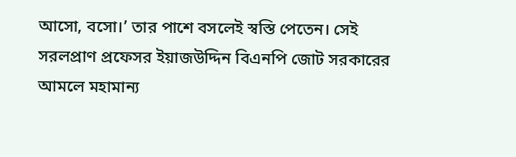আসো, বসো।’ তার পাশে বসলেই স্বস্তি পেতেন। সেই সরলপ্রাণ প্রফেসর ইয়াজউদ্দিন বিএনপি জোট সরকারের আমলে মহামান্য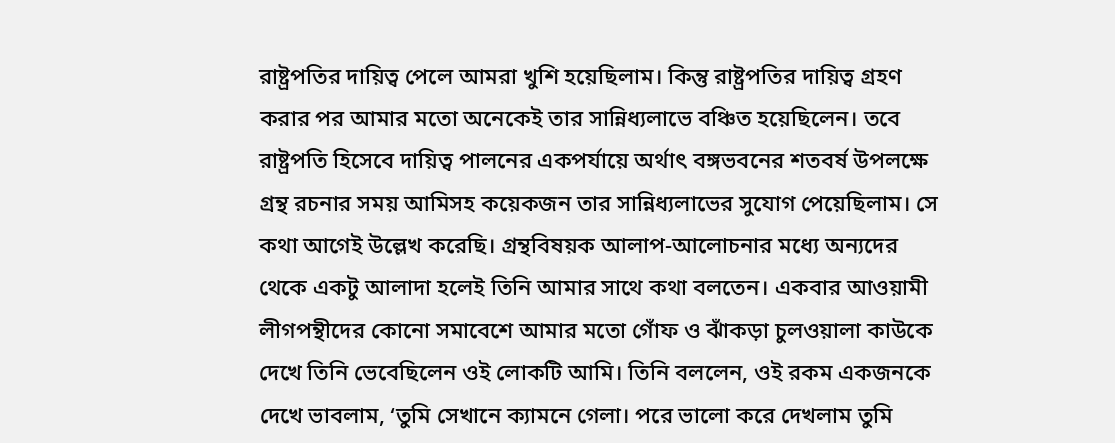রাষ্ট্রপতির দায়িত্ব পেলে আমরা খুশি হয়েছিলাম। কিন্তু রাষ্ট্রপতির দায়িত্ব গ্রহণ করার পর আমার মতো অনেকেই তার সান্নিধ্যলাভে বঞ্চিত হয়েছিলেন। তবে রাষ্ট্রপতি হিসেবে দায়িত্ব পালনের একপর্যায়ে অর্থাৎ বঙ্গভবনের শতবর্ষ উপলক্ষে গ্রন্থ রচনার সময় আমিসহ কয়েকজন তার সান্নিধ্যলাভের সুযোগ পেয়েছিলাম। সে কথা আগেই উল্লেখ করেছি। গ্রন্থবিষয়ক আলাপ-আলোচনার মধ্যে অন্যদের থেকে একটু আলাদা হলেই তিনি আমার সাথে কথা বলতেন। একবার আওয়ামী লীগপন্থীদের কোনো সমাবেশে আমার মতো গোঁফ ও ঝাঁকড়া চুলওয়ালা কাউকে দেখে তিনি ভেবেছিলেন ওই লোকটি আমি। তিনি বললেন, ওই রকম একজনকে দেখে ভাবলাম, ‘তুমি সেখানে ক্যামনে গেলা। পরে ভালো করে দেখলাম তুমি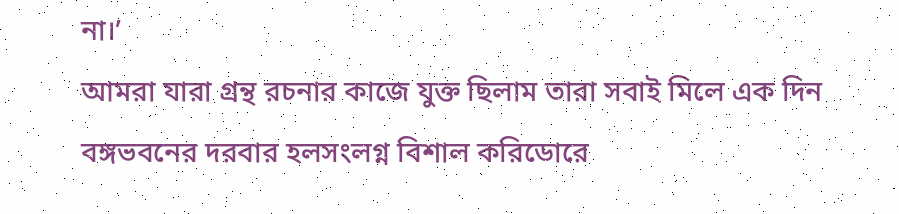না।’
আমরা যারা গ্রন্থ রচনার কাজে যুক্ত ছিলাম তারা সবাই মিলে এক দিন বঙ্গভবনের দরবার হলসংলগ্ন বিশাল করিডোরে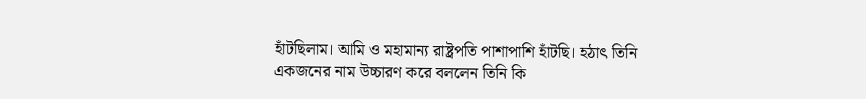হাঁটছিলাম। আমি ও মহামান্য রাষ্ট্রপতি পাশাপাশি হাঁটছি। হঠাৎ তিনি একজনের নাম উচ্চারণ করে বললেন তিনি কি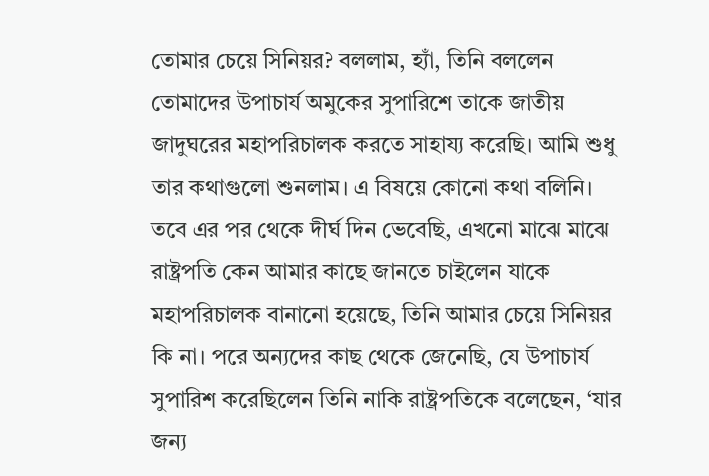তোমার চেয়ে সিনিয়র? বললাম, হ্যাঁ, তিনি বললেন তোমাদের উপাচার্য অমুকের সুপারিশে তাকে জাতীয় জাদুঘরের মহাপরিচালক করতে সাহায্য করেছি। আমি শুধু তার কথাগুলো শুনলাম। এ বিষয়ে কোনো কথা বলিনি। তবে এর পর থেকে দীর্ঘ দিন ভেবেছি, এখনো মাঝে মাঝে রাষ্ট্রপতি কেন আমার কাছে জানতে চাইলেন যাকে মহাপরিচালক বানানো হয়েছে, তিনি আমার চেয়ে সিনিয়র কি না। পরে অন্যদের কাছ থেকে জেনেছি, যে উপাচার্য সুপারিশ করেছিলেন তিনি নাকি রাষ্ট্রপতিকে বলেছেন, ‘যার জন্য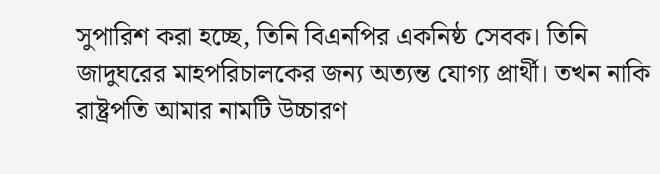সুপারিশ করা হচ্ছে, তিনি বিএনপির একনিষ্ঠ সেবক। তিনি জাদুঘরের মাহপরিচালকের জন্য অত্যন্ত যোগ্য প্রার্থী। তখন নাকি রাষ্ট্রপতি আমার নামটি উচ্চারণ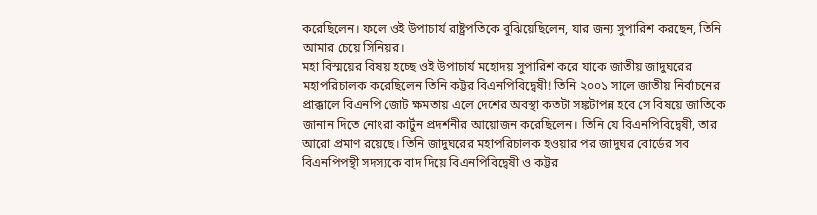করেছিলেন। ফলে ওই উপাচার্য রাষ্ট্রপতিকে বুঝিয়েছিলেন, যার জন্য সুপারিশ করছেন, তিনি আমার চেয়ে সিনিয়র।
মহা বিস্ময়ের বিষয় হচ্ছে ওই উপাচার্য মহোদয় সুপারিশ করে যাকে জাতীয় জাদুঘরের মহাপরিচালক করেছিলেন তিনি কট্টর বিএনপিবিদ্বেষী! তিনি ২০০১ সালে জাতীয় নির্বাচনের প্রাক্কালে বিএনপি জোট ক্ষমতায় এলে দেশের অবস্থা কতটা সঙ্কটাপন্ন হবে সে বিষয়ে জাতিকে জানান দিতে নোংরা কার্টুন প্রদর্শনীর আয়োজন করেছিলেন। তিনি যে বিএনপিবিদ্বেষী, তার আরো প্রমাণ রয়েছে। তিনি জাদুঘরের মহাপরিচালক হওয়ার পর জাদুঘর বোর্ডের সব বিএনপিপন্থী সদস্যকে বাদ দিয়ে বিএনপিবিদ্বেষী ও কট্টর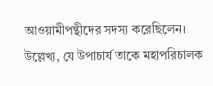আওয়ামীপন্থীদের সদস্য করেছিলেন। উল্লেখ্য, যে উপাচার্য তাকে মহাপরিচালক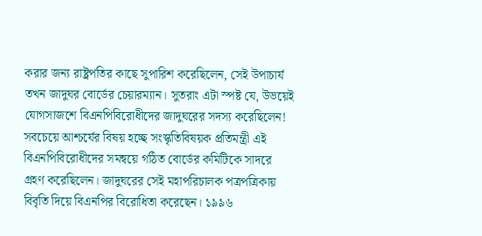করার জন্য রাষ্ট্রপতির কাছে সুপারিশ করেছিলেন, সেই উপাচার্য তখন জাদুঘর বোর্ডের চেয়ারম্যান। সুতরাং এটা স্পষ্ট যে, উভয়েই যোগসাজশে বিএনপিবিরোধীদের জাদুঘরের সদস্য করেছিলেন! সবচেয়ে আশ্চর্যের বিষয় হচ্ছে সংস্কৃতিবিষয়ক প্রতিমন্ত্রী এই বিএনপিবিরোধীদের সমন্বয়ে গঠিত বোর্ডের কমিটিকে সাদরে গ্রহণ করেছিলেন। জাদুঘরের সেই মহাপরিচালক পত্রপত্রিকায় বিবৃতি দিয়ে বিএনপির বিরোধিতা করেছেন। ১৯৯৬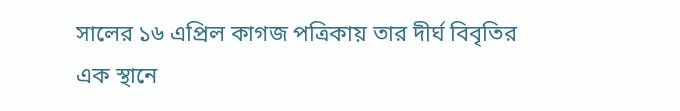সালের ১৬ এপ্রিল কাগজ পত্রিকায় তার দীর্ঘ বিবৃতির এক স্থানে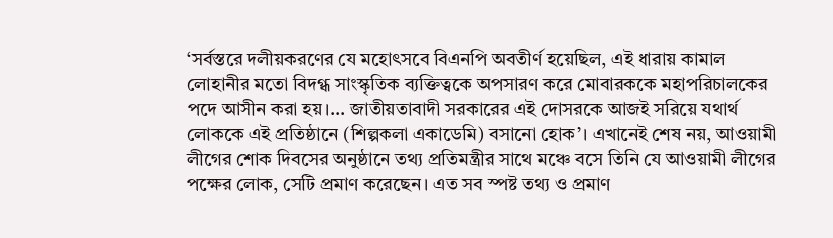‘সর্বস্তরে দলীয়করণের যে মহোৎসবে বিএনপি অবতীর্ণ হয়েছিল, এই ধারায় কামাল লোহানীর মতো বিদগ্ধ সাংস্কৃতিক ব্যক্তিত্বকে অপসারণ করে মোবারককে মহাপরিচালকের পদে আসীন করা হয়।... জাতীয়তাবাদী সরকারের এই দোসরকে আজই সরিয়ে যথার্থ লোককে এই প্রতিষ্ঠানে (শিল্পকলা একাডেমি) বসানো হোক’। এখানেই শেষ নয়, আওয়ামী লীগের শোক দিবসের অনুষ্ঠানে তথ্য প্রতিমন্ত্রীর সাথে মঞ্চে বসে তিনি যে আওয়ামী লীগের পক্ষের লোক, সেটি প্রমাণ করেছেন। এত সব স্পষ্ট তথ্য ও প্রমাণ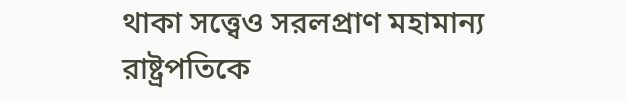থাকা সত্ত্বেও সরলপ্রাণ মহামান্য রাষ্ট্রপতিকে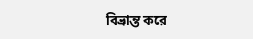বিভ্রান্ত করে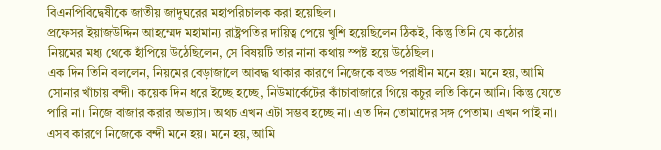বিএনপিবিদ্বেষীকে জাতীয় জাদুঘরের মহাপরিচালক করা হয়েছিল।
প্রফেসর ইয়াজউদ্দিন আহম্মেদ মহামান্য রাষ্ট্রপতির দায়িত্ব পেয়ে খুশি হয়েছিলেন ঠিকই, কিন্তু তিনি যে কঠোর নিয়মের মধ্য থেকে হাঁপিয়ে উঠেছিলেন, সে বিষয়টি তার নানা কথায় স্পষ্ট হয়ে উঠেছিল।
এক দিন তিনি বললেন, নিয়মের বেড়াজালে আবদ্ধ থাকার কারণে নিজেকে বড্ড পরাধীন মনে হয়। মনে হয়, আমি সোনার খাঁচায় বন্দী। কয়েক দিন ধরে ইচ্ছে হচ্ছে, নিউমার্কেটের কাঁচাবাজারে গিয়ে কচুর লতি কিনে আনি। কিন্তু যেতে পারি না। নিজে বাজার করার অভ্যাস। অথচ এখন এটা সম্ভব হচ্ছে না। এত দিন তোমাদের সঙ্গ পেতাম। এখন পাই না। এসব কারণে নিজেকে বন্দী মনে হয়। মনে হয়, আমি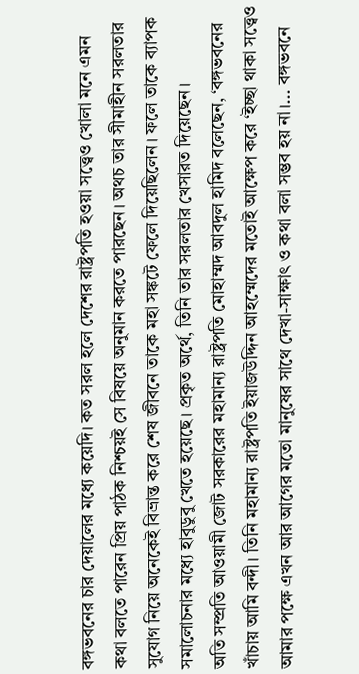বঙ্গভবনের চার দেয়ালের মধ্যে কয়েদি। কত সরল হলে দেশের রাষ্ট্রপতি হওয়া সত্ত্বেও খোলা মনে এমন কথা বলতে পারেন প্রিয় পাঠক নিশ্চয়ই সে বিষয়ে অনুমান করতে পারছেন। অথচ তার সীমাহীন সরলতার সুযোগ নিয়ে অনেকেই বিভ্রান্ত করে শেষ জীবনে তাকে মহা সঙ্কটে ফেলে দিয়েছিলেন। ফলে তাকে ব্যাপক সমালোচনার মধ্যে হাবুডুবু খেতে হয়েছে। প্রকৃত অর্থে, তিনি তার সরলতার খেসারত দিয়েছেন।
অতি সম্প্রতি আওয়ামী জোট সরকারের মহামান্য রাষ্ট্রপতি মোহাম্মদ আবদুল হামিদ বলেছেন, ‘বঙ্গভবনের খাঁচায় আমি বন্দী। তিনি মহামান্য রাষ্ট্রপতি ইয়াজউদ্দিন আহম্মেদের মতোই আক্ষেপ করে ‘ইচ্ছা থাকা সত্ত্বেও আমার পক্ষে এখন আর আগের মতো মানুষের সাথে দেখা-সাক্ষাৎ ও কথা বলা সম্ভব হয় না।... বঙ্গভবনে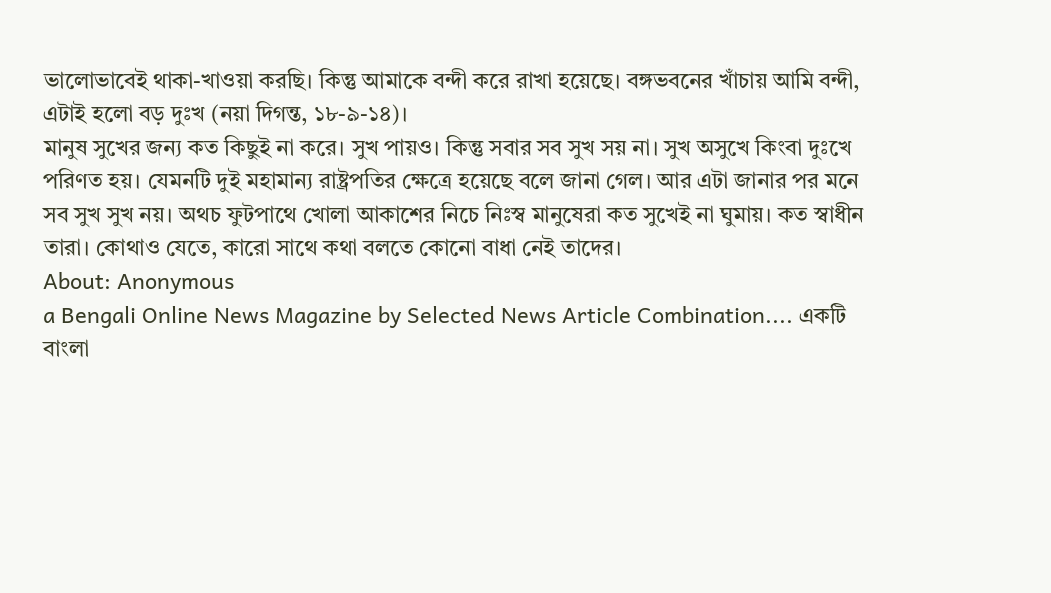ভালোভাবেই থাকা-খাওয়া করছি। কিন্তু আমাকে বন্দী করে রাখা হয়েছে। বঙ্গভবনের খাঁচায় আমি বন্দী, এটাই হলো বড় দুঃখ (নয়া দিগন্ত, ১৮-৯-১৪)।
মানুষ সুখের জন্য কত কিছুই না করে। সুখ পায়ও। কিন্তু সবার সব সুখ সয় না। সুখ অসুখে কিংবা দুঃখে পরিণত হয়। যেমনটি দুই মহামান্য রাষ্ট্রপতির ক্ষেত্রে হয়েছে বলে জানা গেল। আর এটা জানার পর মনে সব সুখ সুখ নয়। অথচ ফুটপাথে খোলা আকাশের নিচে নিঃস্ব মানুষেরা কত সুখেই না ঘুমায়। কত স্বাধীন তারা। কোথাও যেতে, কারো সাথে কথা বলতে কোনো বাধা নেই তাদের।
About: Anonymous
a Bengali Online News Magazine by Selected News Article Combination.... একটি বাংলা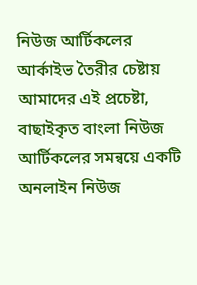নিউজ আর্টিকলের আর্কাইভ তৈরীর চেষ্টায় আমাদের এই প্রচেষ্টা, বাছাইকৃত বাংলা নিউজ আর্টিকলের সমন্বয়ে একটি অনলাইন নিউজ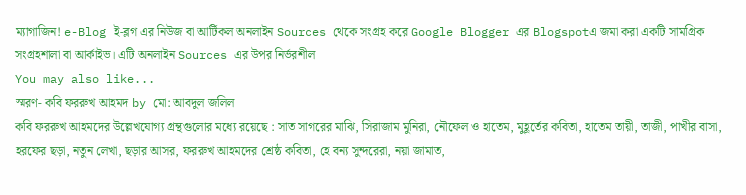ম্যাগাজিন! e-Blog ই-ব্লগ এর নিউজ বা আর্টিকল অনলাইন Sources থেকে সংগ্রহ করে Google Blogger এর Blogspotএ জমা করা একটি সামগ্রিক সংগ্রহশালা বা আর্কাইভ। এটি অনলাইন Sources এর উপর নির্ভরশীল
You may also like...
স্মরণ- কবি ফররুখ আহমদ by মো: আবদুল জলিল
কবি ফররুখ আহমদের উল্লেখযোগ্য গ্রন্থগুলোর মধ্যে রয়েছে : সাত সাগরের মাঝি, সিরাজাম মুনিরা, নৌফেল ও হাতেম, মুহূর্তের কবিতা, হাতেম তায়ী, তাজী, পাখীর বাসা, হরফের ছড়া, নতুন লেখা, ছড়ার আসর, ফররুখ আহমদের শ্রেষ্ঠ কবিতা, হে বন্য সুন্দরেরা, নয়া জামাত,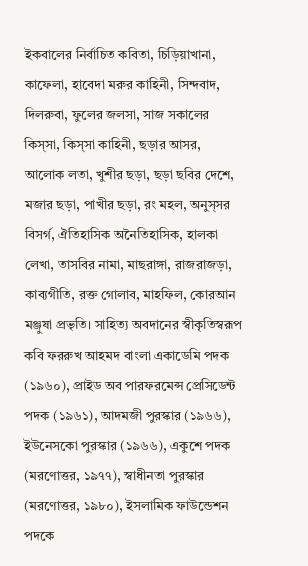ইকবালের নির্বাচিত কবিতা, চিড়িয়াখানা, কাফেলা, হাবেদা মরুর কাহিনী, সিন্দবাদ, দিলরুবা, ফুলের জলসা, সাজ সকালের কিস্সা, কিস্সা কাহিনী, ছড়ার আসর, আলোক লতা, খুশীর ছড়া, ছড়া ছবির দেশে, মজার ছড়া, পাখীর ছড়া, রং মহল, অনুস্সর বিসর্গ, ঐতিহাসিক অনৈতিহাসিক, হালকা লেখা, তাসবির নামা, মাছরাঙ্গা, রাজরাজড়া, কাব্যগীতি, রক্ত গোলাব, মাহফিল, কোরআন মঞ্জুষা প্রভৃতি। সাহিত্য অবদানের স্বীকৃতিস্বরূপ কবি ফররুখ আহমদ বাংলা একাডেমি পদক (১৯৬০), প্রাইড অব পারফরমেন্স প্রেসিডেন্ট পদক (১৯৬১), আদমজী পুরস্কার (১৯৬৬), ইউনেসকো পুরস্কার (১৯৬৬), একুশে পদক (মরণোত্তর, ১৯৭৭), স্বাধীনতা পুরস্কার (মরণোত্তর, ১৯৮০), ইসলামিক ফাউন্ডেশন পদকে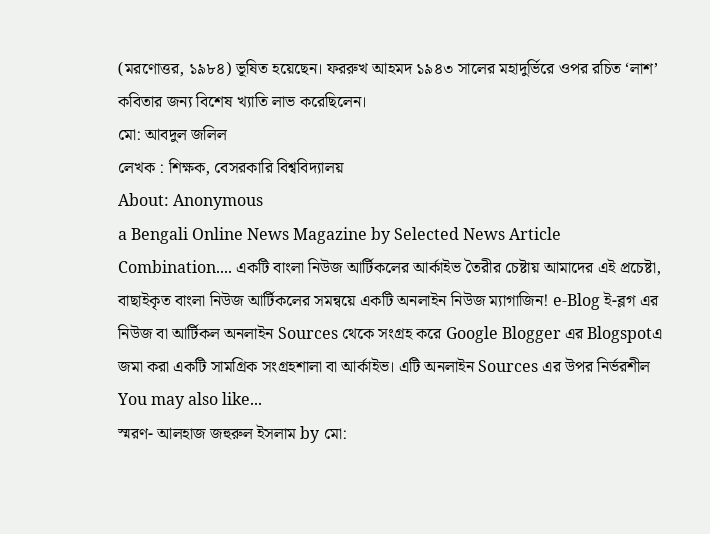(মরণোত্তর, ১৯৮৪) ভূষিত হয়েছেন। ফররুখ আহমদ ১৯৪৩ সালের মহাদুর্ভিরে ওপর রচিত ‘লাশ’ কবিতার জন্য বিশেষ খ্যাতি লাভ করেছিলেন।
মো: আবদুল জলিল
লেখক : শিক্ষক, বেসরকারি বিশ্ববিদ্যালয়
About: Anonymous
a Bengali Online News Magazine by Selected News Article Combination.... একটি বাংলা নিউজ আর্টিকলের আর্কাইভ তৈরীর চেষ্টায় আমাদের এই প্রচেষ্টা, বাছাইকৃত বাংলা নিউজ আর্টিকলের সমন্বয়ে একটি অনলাইন নিউজ ম্যাগাজিন! e-Blog ই-ব্লগ এর নিউজ বা আর্টিকল অনলাইন Sources থেকে সংগ্রহ করে Google Blogger এর Blogspotএ জমা করা একটি সামগ্রিক সংগ্রহশালা বা আর্কাইভ। এটি অনলাইন Sources এর উপর নির্ভরশীল
You may also like...
স্মরণ- আলহাজ জহুরুল ইসলাম by মো: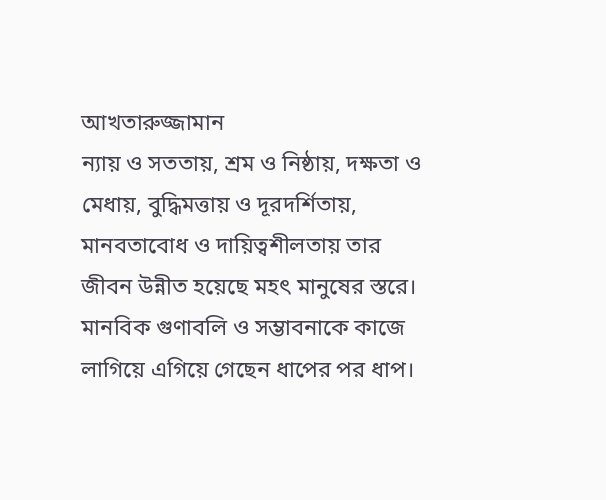আখতারুজ্জামান
ন্যায় ও সততায়, শ্রম ও নিষ্ঠায়, দক্ষতা ও মেধায়, বুদ্ধিমত্তায় ও দূরদর্শিতায়, মানবতাবোধ ও দায়িত্বশীলতায় তার জীবন উন্নীত হয়েছে মহৎ মানুষের স্তরে। মানবিক গুণাবলি ও সম্ভাবনাকে কাজে লাগিয়ে এগিয়ে গেছেন ধাপের পর ধাপ।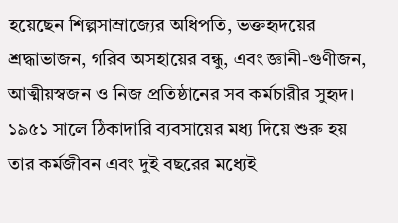হয়েছেন শিল্পসাম্রাজ্যের অধিপতি, ভক্তহৃদয়ের শ্রদ্ধাভাজন, গরিব অসহায়ের বন্ধু, এবং জ্ঞানী-গুণীজন, আত্মীয়স্বজন ও নিজ প্রতিষ্ঠানের সব কর্মচারীর সুহৃদ। ১৯৫১ সালে ঠিকাদারি ব্যবসায়ের মধ্য দিয়ে শুরু হয় তার কর্মজীবন এবং দুই বছরের মধ্যেই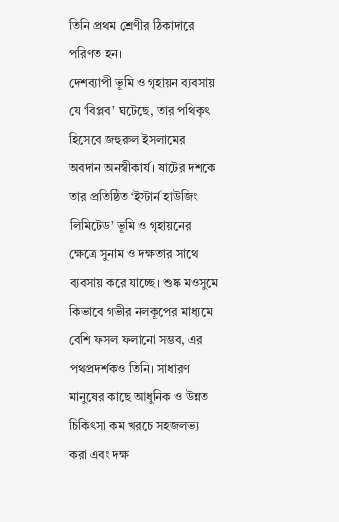তিনি প্রথম শ্রেণীর ঠিকাদারে পরিণত হন।
দেশব্যাপী ভূমি ও গৃহায়ন ব্যবসায় যে ‘বিপ্লব’ ঘটেছে, তার পথিকৃৎ হিসেবে জহুরুল ইসলামের অবদান অনস্বীকার্য। ষাটের দশকে তার প্রতিষ্ঠিত ‘ইস্টার্ন হাউজিং লিমিটেড’ ভূমি ও গৃহায়নের ক্ষেত্রে সুনাম ও দক্ষতার সাথে ব্যবসায় করে যাচ্ছে। শুষ্ক মওসুমে কিভাবে গভীর নলকূপের মাধ্যমে বেশি ফসল ফলানো সম্ভব, এর পথপ্রদর্শকও তিনি। সাধারণ মানুষের কাছে আধুনিক ও উন্নত চিকিৎসা কম খরচে সহজলভ্য করা এবং দক্ষ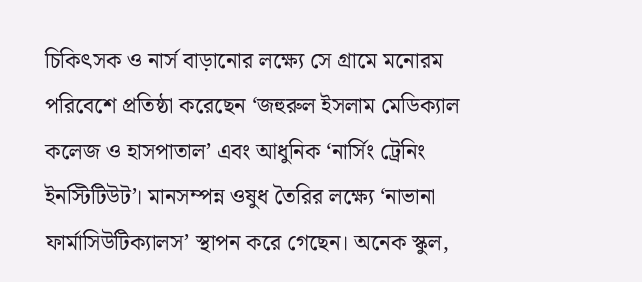চিকিৎসক ও নার্স বাড়ানোর লক্ষ্যে সে গ্রামে মনোরম পরিবেশে প্রতিষ্ঠা করেছেন ‘জহুরুল ইসলাম মেডিক্যাল কলেজ ও হাসপাতাল’ এবং আধুনিক ‘নার্সিং ট্রেনিং ইনস্টিটিউট’। মানসম্পন্ন ওষুধ তৈরির লক্ষ্যে ‘নাভানা ফার্মাসিউটিক্যালস’ স্থাপন করে গেছেন। অনেক স্কুল,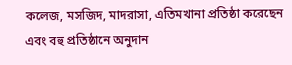কলেজ, মসজিদ, মাদরাসা, এতিমখানা প্রতিষ্ঠা করেছেন এবং বহু প্রতিষ্ঠানে অনুদান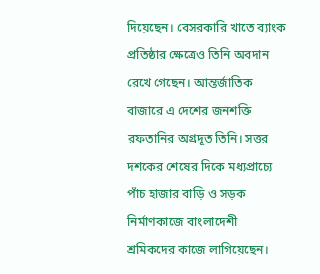দিয়েছেন। বেসরকারি খাতে ব্যাংক প্রতিষ্ঠার ক্ষেত্রেও তিনি অবদান রেখে গেছেন। আন্তর্জাতিক বাজারে এ দেশের জনশক্তি রফতানির অগ্রদূত তিনি। সত্তর দশকের শেষের দিকে মধ্যপ্রাচ্যে পাঁচ হাজার বাড়ি ও সড়ক নির্মাণকাজে বাংলাদেশী শ্রমিকদের কাজে লাগিয়েছেন।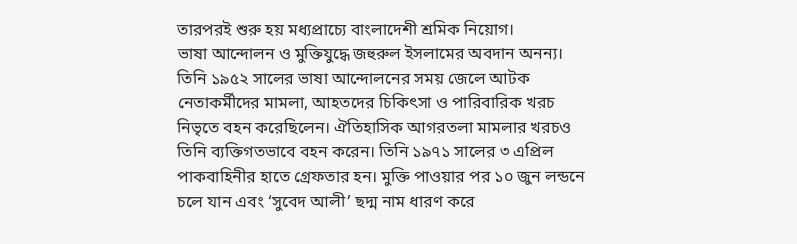তারপরই শুরু হয় মধ্যপ্রাচ্যে বাংলাদেশী শ্রমিক নিয়োগ।
ভাষা আন্দোলন ও মুক্তিযুদ্ধে জহুরুল ইসলামের অবদান অনন্য। তিনি ১৯৫২ সালের ভাষা আন্দোলনের সময় জেলে আটক নেতাকর্মীদের মামলা, আহতদের চিকিৎসা ও পারিবারিক খরচ নিভৃতে বহন করেছিলেন। ঐতিহাসিক আগরতলা মামলার খরচও তিনি ব্যক্তিগতভাবে বহন করেন। তিনি ১৯৭১ সালের ৩ এপ্রিল পাকবাহিনীর হাতে গ্রেফতার হন। মুক্তি পাওয়ার পর ১০ জুন লন্ডনে চলে যান এবং ‘সুবেদ আলী’ ছদ্ম নাম ধারণ করে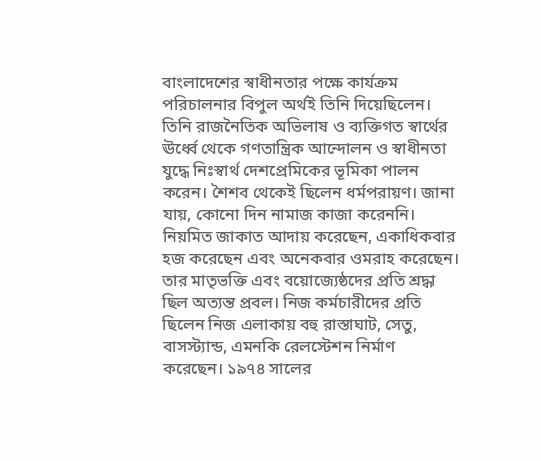বাংলাদেশের স্বাধীনতার পক্ষে কার্যক্রম পরিচালনার বিপুল অর্থই তিনি দিয়েছিলেন। তিনি রাজনৈতিক অভিলাষ ও ব্যক্তিগত স্বার্থের ঊর্ধ্বে থেকে গণতান্ত্রিক আন্দোলন ও স্বাধীনতা যুদ্ধে নিঃস্বার্থ দেশপ্রেমিকের ভূমিকা পালন করেন। শৈশব থেকেই ছিলেন ধর্মপরায়ণ। জানা যায়, কোনো দিন নামাজ কাজা করেননি। নিয়মিত জাকাত আদায় করেছেন, একাধিকবার হজ করেছেন এবং অনেকবার ওমরাহ করেছেন। তার মাতৃভক্তি এবং বয়োজ্যেষ্ঠদের প্রতি শ্রদ্ধা ছিল অত্যন্ত প্রবল। নিজ কর্মচারীদের প্রতি ছিলেন নিজ এলাকায় বহু রাস্তাঘাট, সেতু, বাসস্ট্যান্ড, এমনকি রেলস্টেশন নির্মাণ করেছেন। ১৯৭৪ সালের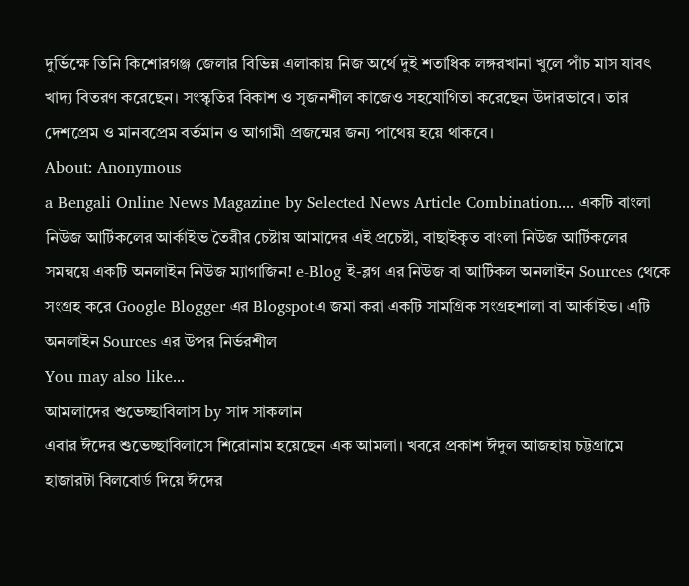দুর্ভিক্ষে তিনি কিশোরগঞ্জ জেলার বিভিন্ন এলাকায় নিজ অর্থে দুই শতাধিক লঙ্গরখানা খুলে পাঁচ মাস যাবৎ খাদ্য বিতরণ করেছেন। সংস্কৃতির বিকাশ ও সৃজনশীল কাজেও সহযোগিতা করেছেন উদারভাবে। তার দেশপ্রেম ও মানবপ্রেম বর্তমান ও আগামী প্রজন্মের জন্য পাথেয় হয়ে থাকবে।
About: Anonymous
a Bengali Online News Magazine by Selected News Article Combination.... একটি বাংলা নিউজ আর্টিকলের আর্কাইভ তৈরীর চেষ্টায় আমাদের এই প্রচেষ্টা, বাছাইকৃত বাংলা নিউজ আর্টিকলের সমন্বয়ে একটি অনলাইন নিউজ ম্যাগাজিন! e-Blog ই-ব্লগ এর নিউজ বা আর্টিকল অনলাইন Sources থেকে সংগ্রহ করে Google Blogger এর Blogspotএ জমা করা একটি সামগ্রিক সংগ্রহশালা বা আর্কাইভ। এটি অনলাইন Sources এর উপর নির্ভরশীল
You may also like...
আমলাদের শুভেচ্ছাবিলাস by সাদ সাকলান
এবার ঈদের শুভেচ্ছাবিলাসে শিরোনাম হয়েছেন এক আমলা। খবরে প্রকাশ ঈদুল আজহায় চট্টগ্রামে হাজারটা বিলবোর্ড দিয়ে ঈদের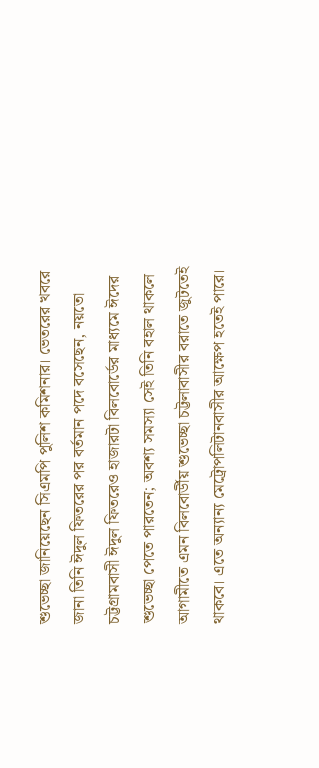শুভেচ্ছা জানিয়েছেন সিএমপি পুলিশ কমিশনার। ভেতরের খবরে জানা তিনি ঈদুল ফিতরের পর বর্তমান পদে বসেছেন, নয়তো চট্টগ্রামবাসী ঈদুল ফিতরেও হাজারটা বিলবোর্ডের মাধ্যমে ঈদের শুভেচ্ছা পেতে পারতেন; অবশ্য সমস্যা সেই তিনি বহাল থাকলে আগামীতে এমন বিলবোর্ডীয় শুভেচ্ছা চট্টলাবাসীর বরাতে জুটতেই থাকবে। এতে অন্যান্য মেট্রোপলিটানবাসীর আক্ষেপ হতেই পারে।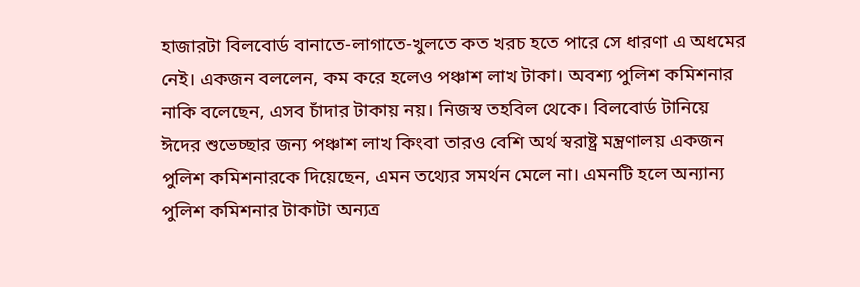হাজারটা বিলবোর্ড বানাতে-লাগাতে-খুলতে কত খরচ হতে পারে সে ধারণা এ অধমের নেই। একজন বললেন, কম করে হলেও পঞ্চাশ লাখ টাকা। অবশ্য পুলিশ কমিশনার নাকি বলেছেন, এসব চাঁদার টাকায় নয়। নিজস্ব তহবিল থেকে। বিলবোর্ড টানিয়ে ঈদের শুভেচ্ছার জন্য পঞ্চাশ লাখ কিংবা তারও বেশি অর্থ স্বরাষ্ট্র মন্ত্রণালয় একজন পুলিশ কমিশনারকে দিয়েছেন, এমন তথ্যের সমর্থন মেলে না। এমনটি হলে অন্যান্য পুলিশ কমিশনার টাকাটা অন্যত্র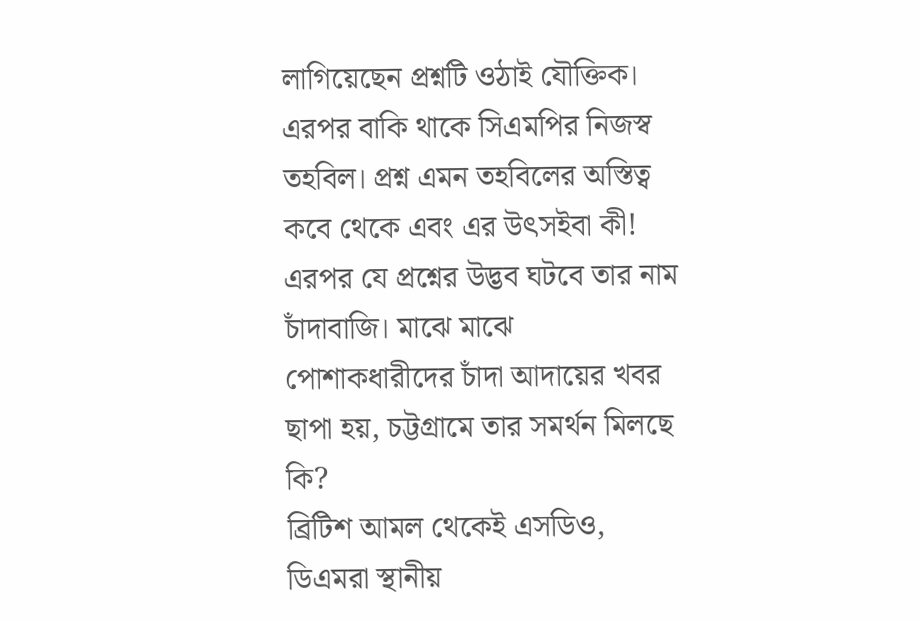লাগিয়েছেন প্রশ্নটি ওঠাই যৌক্তিক। এরপর বাকি থাকে সিএমপির নিজস্ব তহবিল। প্রশ্ন এমন তহবিলের অস্তিত্ব কবে থেকে এবং এর উৎসইবা কী! এরপর যে প্রশ্নের উদ্ভব ঘটবে তার নাম চাঁদাবাজি। মাঝে মাঝে পোশাকধারীদের চাঁদা আদায়ের খবর ছাপা হয়, চট্টগ্রামে তার সমর্থন মিলছে কি?
ব্রিটিশ আমল থেকেই এসডিও, ডিএমরা স্থানীয়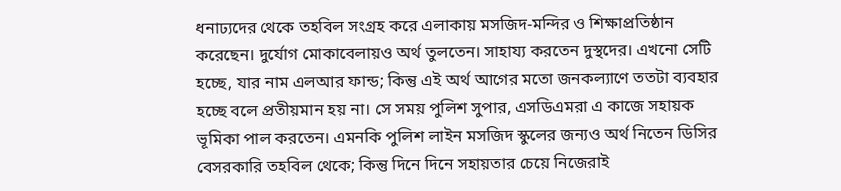ধনাঢ্যদের থেকে তহবিল সংগ্রহ করে এলাকায় মসজিদ-মন্দির ও শিক্ষাপ্রতিষ্ঠান করেছেন। দুর্যোগ মোকাবেলায়ও অর্থ তুলতেন। সাহায্য করতেন দুস্থদের। এখনো সেটি হচ্ছে, যার নাম এলআর ফান্ড; কিন্তু এই অর্থ আগের মতো জনকল্যাণে ততটা ব্যবহার হচ্ছে বলে প্রতীয়মান হয় না। সে সময় পুলিশ সুপার, এসডিএমরা এ কাজে সহায়ক ভূমিকা পাল করতেন। এমনকি পুলিশ লাইন মসজিদ স্কুলের জন্যও অর্থ নিতেন ডিসির বেসরকারি তহবিল থেকে; কিন্তু দিনে দিনে সহায়তার চেয়ে নিজেরাই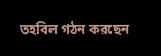তহবিল গঠন করছেন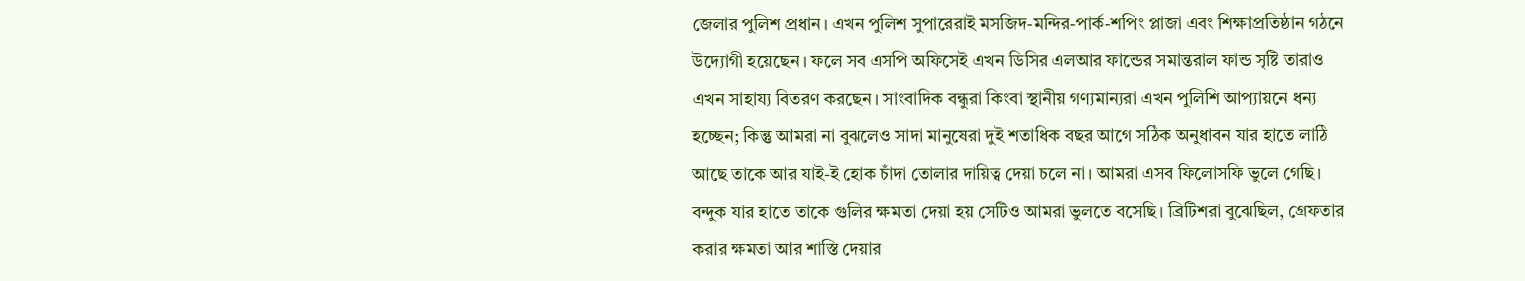জেলার পুলিশ প্রধান। এখন পুলিশ সুপারেরাই মসজিদ-মন্দির-পার্ক-শপিং প্লাজা এবং শিক্ষাপ্রতিষ্ঠান গঠনে উদ্যোগী হয়েছেন। ফলে সব এসপি অফিসেই এখন ডিসির এলআর ফান্ডের সমান্তরাল ফান্ড সৃষ্টি তারাও এখন সাহায্য বিতরণ করছেন। সাংবাদিক বন্ধুরা কিংবা স্থানীয় গণ্যমান্যরা এখন পুলিশি আপ্যায়নে ধন্য হচ্ছেন; কিন্তু আমরা না বুঝলেও সাদা মানুষেরা দুই শতাধিক বছর আগে সঠিক অনুধাবন যার হাতে লাঠি আছে তাকে আর যাই-ই হোক চাঁদা তোলার দায়িত্ব দেয়া চলে না। আমরা এসব ফিলোসফি ভুলে গেছি। বন্দুক যার হাতে তাকে গুলির ক্ষমতা দেয়া হয় সেটিও আমরা ভুলতে বসেছি। ব্রিটিশরা বুঝেছিল, গ্রেফতার করার ক্ষমতা আর শাস্তি দেয়ার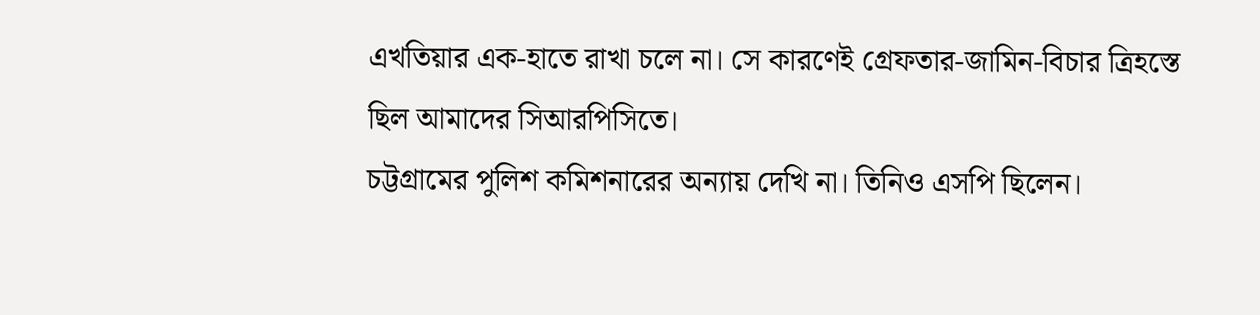এখতিয়ার এক-হাতে রাখা চলে না। সে কারণেই গ্রেফতার-জামিন-বিচার ত্রিহস্তে ছিল আমাদের সিআরপিসিতে।
চট্টগ্রামের পুলিশ কমিশনারের অন্যায় দেখি না। তিনিও এসপি ছিলেন।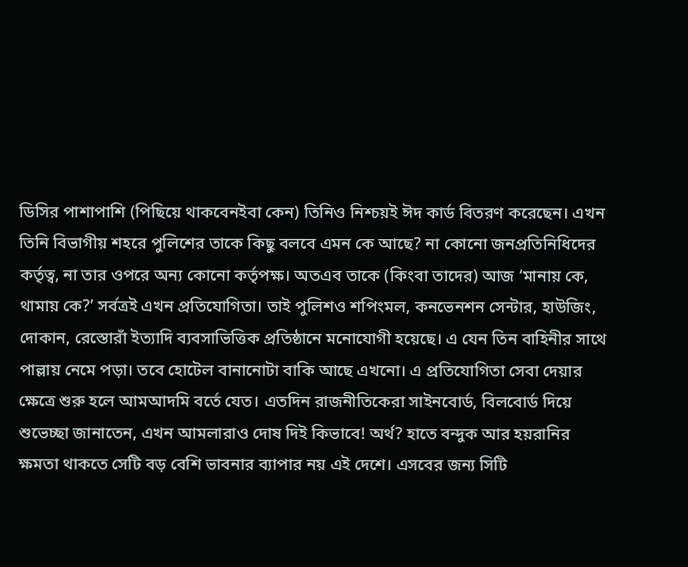ডিসির পাশাপাশি (পিছিয়ে থাকবেনইবা কেন) তিনিও নিশ্চয়ই ঈদ কার্ড বিতরণ করেছেন। এখন তিনি বিভাগীয় শহরে পুলিশের তাকে কিছু বলবে এমন কে আছে? না কোনো জনপ্রতিনিধিদের কর্তৃত্ব, না তার ওপরে অন্য কোনো কর্তৃপক্ষ। অতএব তাকে (কিংবা তাদের) আজ ‘মানায় কে, থামায় কে?’ সর্বত্রই এখন প্রতিযোগিতা। তাই পুলিশও শপিংমল, কনভেনশন সেন্টার, হাউজিং, দোকান, রেস্তোরাঁ ইত্যাদি ব্যবসাভিত্তিক প্রতিষ্ঠানে মনোযোগী হয়েছে। এ যেন তিন বাহিনীর সাথে পাল্লায় নেমে পড়া। তবে হোটেল বানানোটা বাকি আছে এখনো। এ প্রতিযোগিতা সেবা দেয়ার ক্ষেত্রে শুরু হলে আমআদমি বর্তে যেত। এতদিন রাজনীতিকেরা সাইনবোর্ড, বিলবোর্ড দিয়ে শুভেচ্ছা জানাতেন, এখন আমলারাও দোষ দিই কিভাবে! অর্থ? হাতে বন্দুক আর হয়রানির ক্ষমতা থাকতে সেটি বড় বেশি ভাবনার ব্যাপার নয় এই দেশে। এসবের জন্য সিটি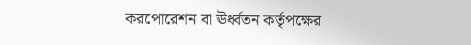করপোরেশন বা ঊর্ধ্বতন কর্তৃপক্ষের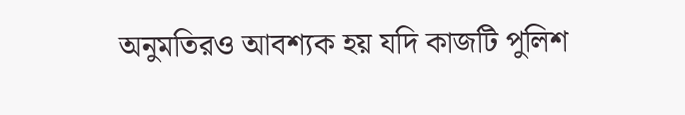অনুমতিরও আবশ্যক হয় যদি কাজটি পুলিশ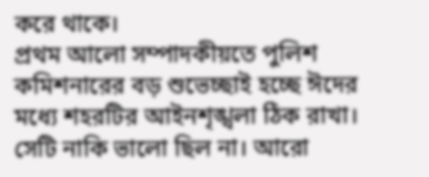করে থাকে।
প্রথম আলো সম্পাদকীয়তে পুলিশ কমিশনারের বড় শুভেচ্ছাই হচ্ছে ঈদের মধ্যে শহরটির আইনশৃঙ্খলা ঠিক রাখা। সেটি নাকি ভালো ছিল না। আরো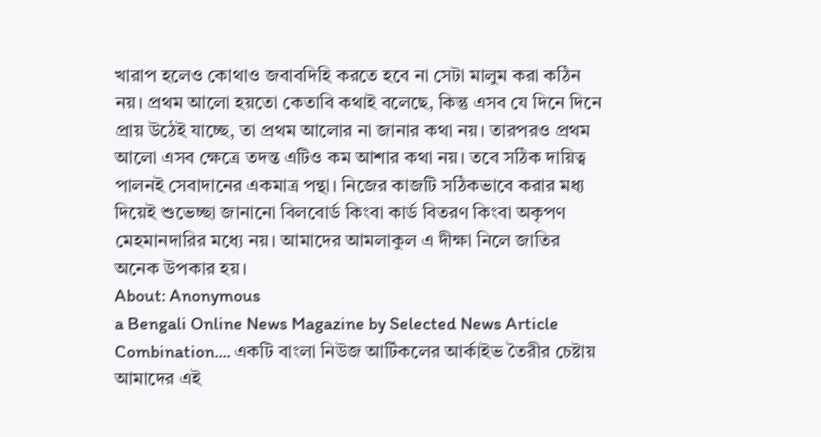খারাপ হলেও কোথাও জবাবদিহি করতে হবে না সেটা মালুম করা কঠিন নয়। প্রথম আলো হয়তো কেতাবি কথাই বলেছে, কিন্তু এসব যে দিনে দিনে প্রায় উঠেই যাচ্ছে, তা প্রথম আলোর না জানার কথা নয়। তারপরও প্রথম আলো এসব ক্ষেত্রে তদন্ত এটিও কম আশার কথা নয়। তবে সঠিক দায়িত্ব পালনই সেবাদানের একমাত্র পন্থা। নিজের কাজটি সঠিকভাবে করার মধ্য দিয়েই শুভেচ্ছা জানানো বিলবোর্ড কিংবা কার্ড বিতরণ কিংবা অকৃপণ মেহমানদারির মধ্যে নয়। আমাদের আমলাকুল এ দীক্ষা নিলে জাতির অনেক উপকার হয়।
About: Anonymous
a Bengali Online News Magazine by Selected News Article Combination.... একটি বাংলা নিউজ আর্টিকলের আর্কাইভ তৈরীর চেষ্টায় আমাদের এই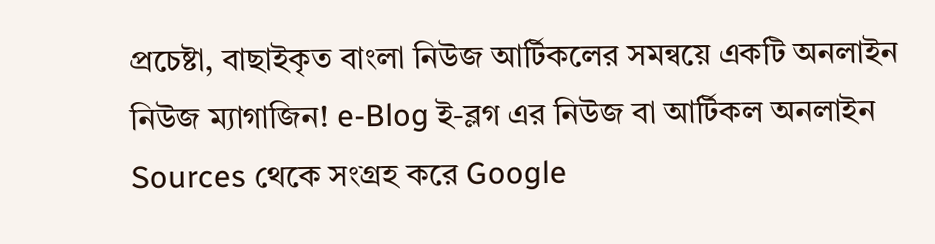প্রচেষ্টা, বাছাইকৃত বাংলা নিউজ আর্টিকলের সমন্বয়ে একটি অনলাইন নিউজ ম্যাগাজিন! e-Blog ই-ব্লগ এর নিউজ বা আর্টিকল অনলাইন Sources থেকে সংগ্রহ করে Google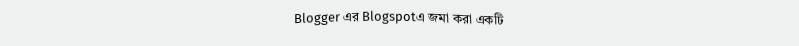Blogger এর Blogspotএ জমা করা একটি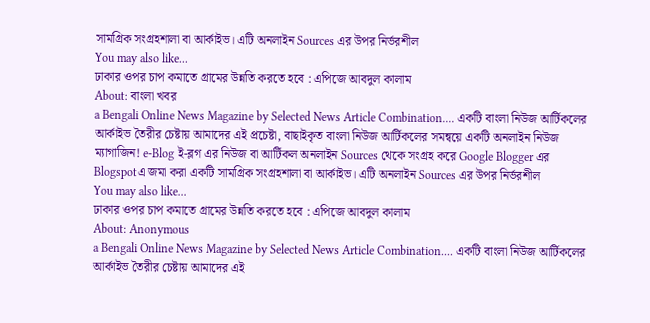সামগ্রিক সংগ্রহশালা বা আর্কাইভ। এটি অনলাইন Sources এর উপর নির্ভরশীল
You may also like...
ঢাকার ওপর চাপ কমাতে গ্রামের উন্নতি করতে হবে : এপিজে আবদুল কালাম
About: বাংলা খবর
a Bengali Online News Magazine by Selected News Article Combination.... একটি বাংলা নিউজ আর্টিকলের আর্কাইভ তৈরীর চেষ্টায় আমাদের এই প্রচেষ্টা, বাছাইকৃত বাংলা নিউজ আর্টিকলের সমন্বয়ে একটি অনলাইন নিউজ ম্যাগাজিন! e-Blog ই-ব্লগ এর নিউজ বা আর্টিকল অনলাইন Sources থেকে সংগ্রহ করে Google Blogger এর Blogspotএ জমা করা একটি সামগ্রিক সংগ্রহশালা বা আর্কাইভ। এটি অনলাইন Sources এর উপর নির্ভরশীল
You may also like...
ঢাকার ওপর চাপ কমাতে গ্রামের উন্নতি করতে হবে : এপিজে আবদুল কালাম
About: Anonymous
a Bengali Online News Magazine by Selected News Article Combination.... একটি বাংলা নিউজ আর্টিকলের আর্কাইভ তৈরীর চেষ্টায় আমাদের এই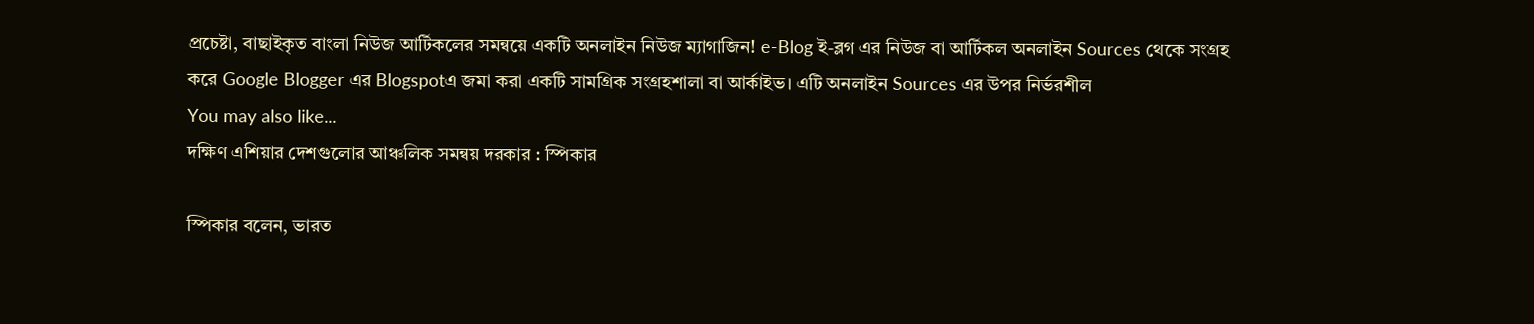প্রচেষ্টা, বাছাইকৃত বাংলা নিউজ আর্টিকলের সমন্বয়ে একটি অনলাইন নিউজ ম্যাগাজিন! e-Blog ই-ব্লগ এর নিউজ বা আর্টিকল অনলাইন Sources থেকে সংগ্রহ করে Google Blogger এর Blogspotএ জমা করা একটি সামগ্রিক সংগ্রহশালা বা আর্কাইভ। এটি অনলাইন Sources এর উপর নির্ভরশীল
You may also like...
দক্ষিণ এশিয়ার দেশগুলোর আঞ্চলিক সমন্বয় দরকার : স্পিকার

স্পিকার বলেন, ভারত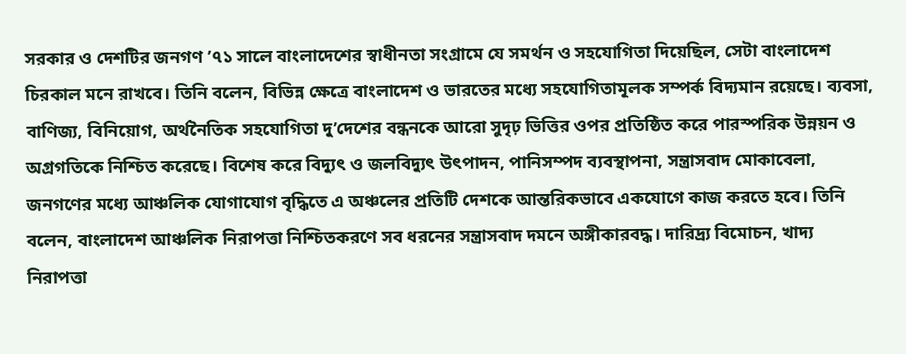সরকার ও দেশটির জনগণ ’৭১ সালে বাংলাদেশের স্বাধীনতা সংগ্রামে যে সমর্থন ও সহযোগিতা দিয়েছিল, সেটা বাংলাদেশ চিরকাল মনে রাখবে। তিনি বলেন, বিভিন্ন ক্ষেত্রে বাংলাদেশ ও ভারতের মধ্যে সহযোগিতামূলক সম্পর্ক বিদ্যমান রয়েছে। ব্যবসা, বাণিজ্য, বিনিয়োগ, অর্থনৈতিক সহযোগিতা দু’দেশের বন্ধনকে আরো সুদৃঢ় ভিত্তির ওপর প্রতিষ্ঠিত করে পারস্পরিক উন্নয়ন ও অগ্রগতিকে নিশ্চিত করেছে। বিশেষ করে বিদ্যুৎ ও জলবিদ্যুৎ উৎপাদন, পানিসম্পদ ব্যবস্থাপনা, সন্ত্রাসবাদ মোকাবেলা, জনগণের মধ্যে আঞ্চলিক যোগাযোগ বৃদ্ধিতে এ অঞ্চলের প্রতিটি দেশকে আন্তরিকভাবে একযোগে কাজ করতে হবে। তিনি বলেন, বাংলাদেশ আঞ্চলিক নিরাপত্তা নিশ্চিতকরণে সব ধরনের সন্ত্রাসবাদ দমনে অঙ্গীকারবদ্ধ। দারিদ্র্য বিমোচন, খাদ্য নিরাপত্তা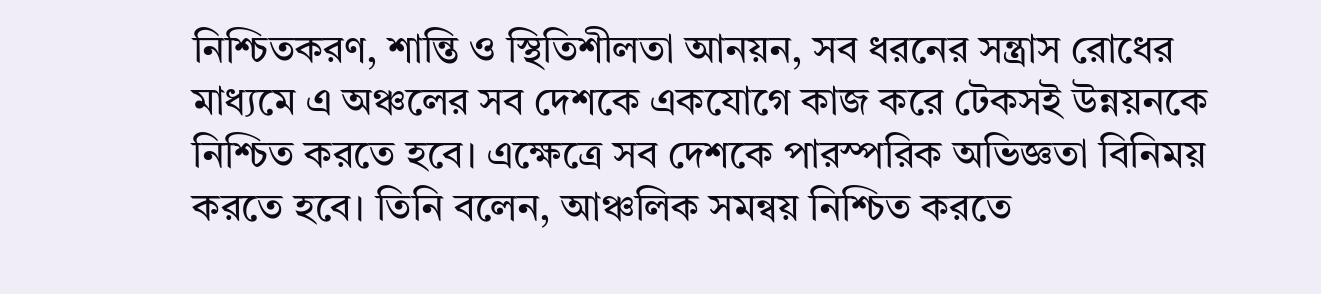নিশ্চিতকরণ, শান্তি ও স্থিতিশীলতা আনয়ন, সব ধরনের সন্ত্রাস রোধের মাধ্যমে এ অঞ্চলের সব দেশকে একযোগে কাজ করে টেকসই উন্নয়নকে নিশ্চিত করতে হবে। এক্ষেত্রে সব দেশকে পারস্পরিক অভিজ্ঞতা বিনিময় করতে হবে। তিনি বলেন, আঞ্চলিক সমন্বয় নিশ্চিত করতে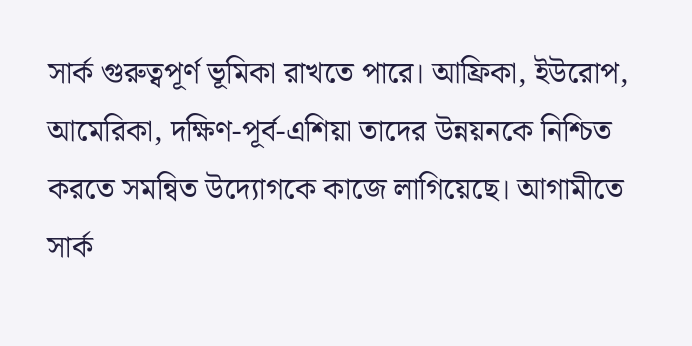সার্ক গুরুত্বপূর্ণ ভূমিকা রাখতে পারে। আফ্রিকা, ইউরোপ, আমেরিকা, দক্ষিণ-পূর্ব-এশিয়া তাদের উন্নয়নকে নিশ্চিত করতে সমন্বিত উদ্যোগকে কাজে লাগিয়েছে। আগামীতে সার্ক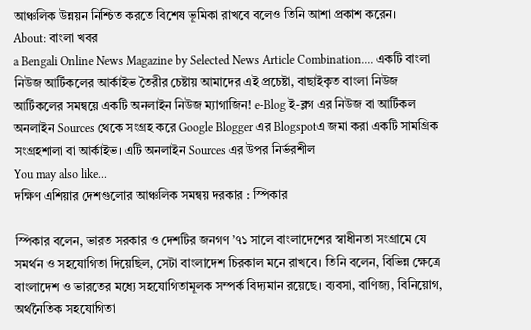আঞ্চলিক উন্নয়ন নিশ্চিত করতে বিশেষ ভূমিকা রাখবে বলেও তিনি আশা প্রকাশ করেন।
About: বাংলা খবর
a Bengali Online News Magazine by Selected News Article Combination.... একটি বাংলা নিউজ আর্টিকলের আর্কাইভ তৈরীর চেষ্টায় আমাদের এই প্রচেষ্টা, বাছাইকৃত বাংলা নিউজ আর্টিকলের সমন্বয়ে একটি অনলাইন নিউজ ম্যাগাজিন! e-Blog ই-ব্লগ এর নিউজ বা আর্টিকল অনলাইন Sources থেকে সংগ্রহ করে Google Blogger এর Blogspotএ জমা করা একটি সামগ্রিক সংগ্রহশালা বা আর্কাইভ। এটি অনলাইন Sources এর উপর নির্ভরশীল
You may also like...
দক্ষিণ এশিয়ার দেশগুলোর আঞ্চলিক সমন্বয় দরকার : স্পিকার

স্পিকার বলেন, ভারত সরকার ও দেশটির জনগণ ’৭১ সালে বাংলাদেশের স্বাধীনতা সংগ্রামে যে সমর্থন ও সহযোগিতা দিয়েছিল, সেটা বাংলাদেশ চিরকাল মনে রাখবে। তিনি বলেন, বিভিন্ন ক্ষেত্রে বাংলাদেশ ও ভারতের মধ্যে সহযোগিতামূলক সম্পর্ক বিদ্যমান রয়েছে। ব্যবসা, বাণিজ্য, বিনিয়োগ, অর্থনৈতিক সহযোগিতা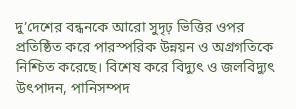দু’দেশের বন্ধনকে আরো সুদৃঢ় ভিত্তির ওপর প্রতিষ্ঠিত করে পারস্পরিক উন্নয়ন ও অগ্রগতিকে নিশ্চিত করেছে। বিশেষ করে বিদ্যুৎ ও জলবিদ্যুৎ উৎপাদন, পানিসম্পদ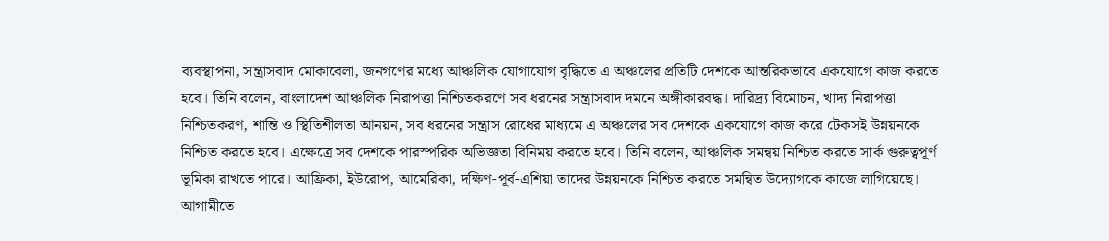ব্যবস্থাপনা, সন্ত্রাসবাদ মোকাবেলা, জনগণের মধ্যে আঞ্চলিক যোগাযোগ বৃদ্ধিতে এ অঞ্চলের প্রতিটি দেশকে আন্তরিকভাবে একযোগে কাজ করতে হবে। তিনি বলেন, বাংলাদেশ আঞ্চলিক নিরাপত্তা নিশ্চিতকরণে সব ধরনের সন্ত্রাসবাদ দমনে অঙ্গীকারবদ্ধ। দারিদ্র্য বিমোচন, খাদ্য নিরাপত্তা নিশ্চিতকরণ, শান্তি ও স্থিতিশীলতা আনয়ন, সব ধরনের সন্ত্রাস রোধের মাধ্যমে এ অঞ্চলের সব দেশকে একযোগে কাজ করে টেকসই উন্নয়নকে নিশ্চিত করতে হবে। এক্ষেত্রে সব দেশকে পারস্পরিক অভিজ্ঞতা বিনিময় করতে হবে। তিনি বলেন, আঞ্চলিক সমন্বয় নিশ্চিত করতে সার্ক গুরুত্বপূর্ণ ভূমিকা রাখতে পারে। আফ্রিকা, ইউরোপ, আমেরিকা, দক্ষিণ-পূর্ব-এশিয়া তাদের উন্নয়নকে নিশ্চিত করতে সমন্বিত উদ্যোগকে কাজে লাগিয়েছে। আগামীতে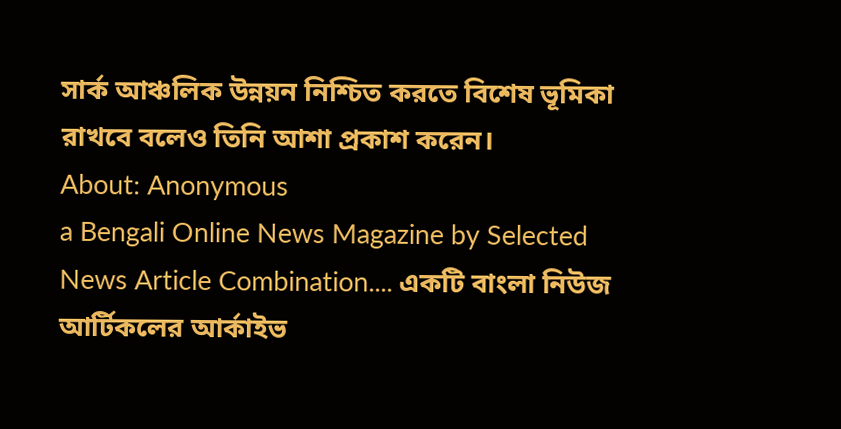সার্ক আঞ্চলিক উন্নয়ন নিশ্চিত করতে বিশেষ ভূমিকা রাখবে বলেও তিনি আশা প্রকাশ করেন।
About: Anonymous
a Bengali Online News Magazine by Selected News Article Combination.... একটি বাংলা নিউজ আর্টিকলের আর্কাইভ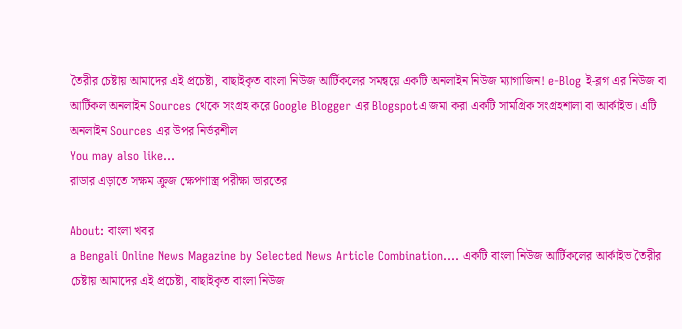তৈরীর চেষ্টায় আমাদের এই প্রচেষ্টা, বাছাইকৃত বাংলা নিউজ আর্টিকলের সমন্বয়ে একটি অনলাইন নিউজ ম্যাগাজিন! e-Blog ই-ব্লগ এর নিউজ বা আর্টিকল অনলাইন Sources থেকে সংগ্রহ করে Google Blogger এর Blogspotএ জমা করা একটি সামগ্রিক সংগ্রহশালা বা আর্কাইভ। এটি অনলাইন Sources এর উপর নির্ভরশীল
You may also like...
রাডার এড়াতে সক্ষম ক্রুজ ক্ষেপণাস্ত্র পরীক্ষা ভারতের

About: বাংলা খবর
a Bengali Online News Magazine by Selected News Article Combination.... একটি বাংলা নিউজ আর্টিকলের আর্কাইভ তৈরীর চেষ্টায় আমাদের এই প্রচেষ্টা, বাছাইকৃত বাংলা নিউজ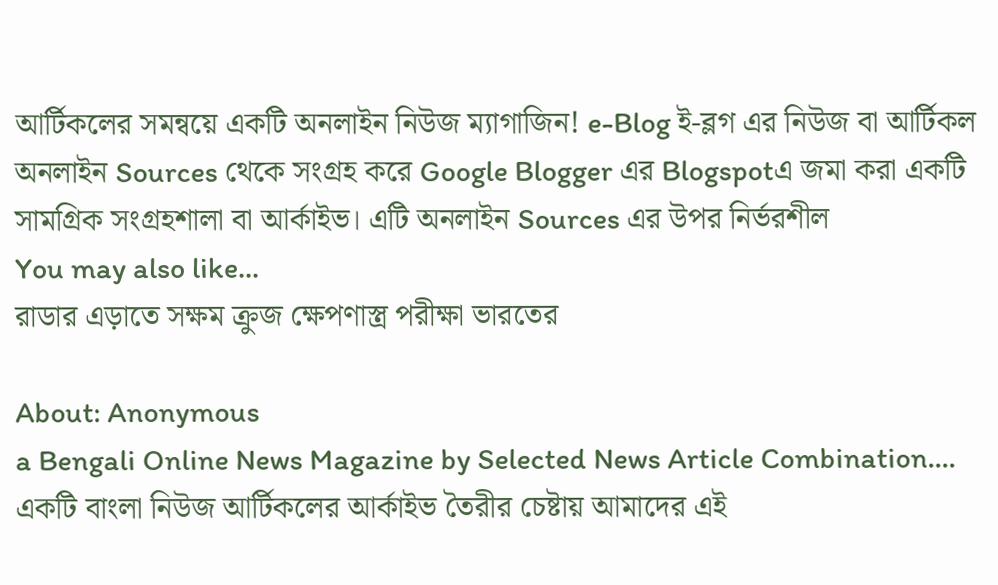আর্টিকলের সমন্বয়ে একটি অনলাইন নিউজ ম্যাগাজিন! e-Blog ই-ব্লগ এর নিউজ বা আর্টিকল অনলাইন Sources থেকে সংগ্রহ করে Google Blogger এর Blogspotএ জমা করা একটি সামগ্রিক সংগ্রহশালা বা আর্কাইভ। এটি অনলাইন Sources এর উপর নির্ভরশীল
You may also like...
রাডার এড়াতে সক্ষম ক্রুজ ক্ষেপণাস্ত্র পরীক্ষা ভারতের

About: Anonymous
a Bengali Online News Magazine by Selected News Article Combination.... একটি বাংলা নিউজ আর্টিকলের আর্কাইভ তৈরীর চেষ্টায় আমাদের এই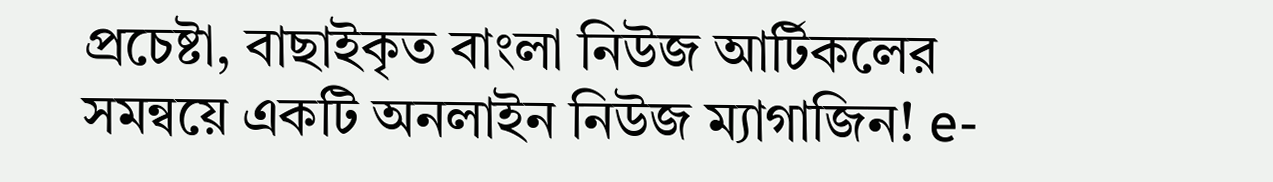প্রচেষ্টা, বাছাইকৃত বাংলা নিউজ আর্টিকলের সমন্বয়ে একটি অনলাইন নিউজ ম্যাগাজিন! e-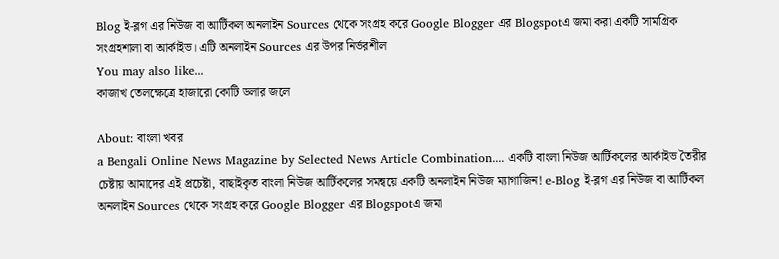Blog ই-ব্লগ এর নিউজ বা আর্টিকল অনলাইন Sources থেকে সংগ্রহ করে Google Blogger এর Blogspotএ জমা করা একটি সামগ্রিক সংগ্রহশালা বা আর্কাইভ। এটি অনলাইন Sources এর উপর নির্ভরশীল
You may also like...
কাজাখ তেলক্ষেত্রে হাজারো কোটি ডলার জলে

About: বাংলা খবর
a Bengali Online News Magazine by Selected News Article Combination.... একটি বাংলা নিউজ আর্টিকলের আর্কাইভ তৈরীর চেষ্টায় আমাদের এই প্রচেষ্টা, বাছাইকৃত বাংলা নিউজ আর্টিকলের সমন্বয়ে একটি অনলাইন নিউজ ম্যাগাজিন! e-Blog ই-ব্লগ এর নিউজ বা আর্টিকল অনলাইন Sources থেকে সংগ্রহ করে Google Blogger এর Blogspotএ জমা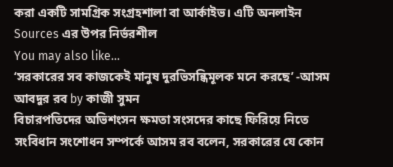করা একটি সামগ্রিক সংগ্রহশালা বা আর্কাইভ। এটি অনলাইন Sources এর উপর নির্ভরশীল
You may also like...
‘সরকারের সব কাজকেই মানুষ দুরভিসন্ধিমূলক মনে করছে’ -আসম আবদুর রব by কাজী সুমন
বিচারপতিদের অভিশংসন ক্ষমতা সংসদের কাছে ফিরিয়ে নিতে সংবিধান সংশোধন সম্পর্কে আসম রব বলেন, সরকারের যে কোন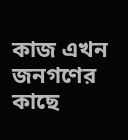কাজ এখন জনগণের কাছে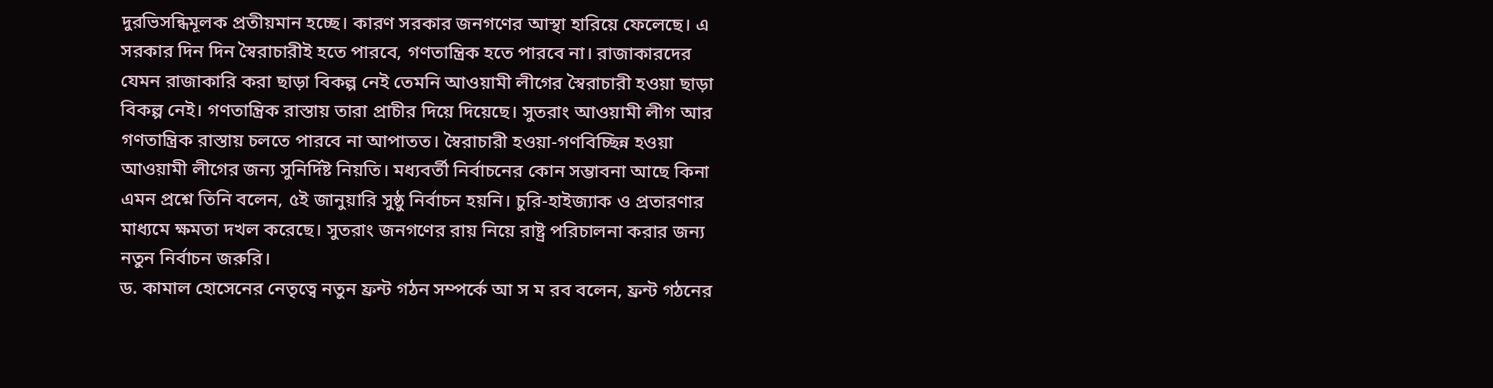দুরভিসন্ধিমূলক প্রতীয়মান হচ্ছে। কারণ সরকার জনগণের আস্থা হারিয়ে ফেলেছে। এ সরকার দিন দিন স্বৈরাচারীই হতে পারবে, গণতান্ত্রিক হতে পারবে না। রাজাকারদের যেমন রাজাকারি করা ছাড়া বিকল্প নেই তেমনি আওয়ামী লীগের স্বৈরাচারী হওয়া ছাড়া বিকল্প নেই। গণতান্ত্রিক রাস্তায় তারা প্রাচীর দিয়ে দিয়েছে। সুতরাং আওয়ামী লীগ আর গণতান্ত্রিক রাস্তায় চলতে পারবে না আপাতত। স্বৈরাচারী হওয়া-গণবিচ্ছিন্ন হওয়া আওয়ামী লীগের জন্য সুনির্দিষ্ট নিয়তি। মধ্যবর্তী নির্বাচনের কোন সম্ভাবনা আছে কিনা এমন প্রশ্নে তিনি বলেন, ৫ই জানুয়ারি সুষ্ঠু নির্বাচন হয়নি। চুরি-হাইজ্যাক ও প্রতারণার মাধ্যমে ক্ষমতা দখল করেছে। সুতরাং জনগণের রায় নিয়ে রাষ্ট্র পরিচালনা করার জন্য নতুন নির্বাচন জরুরি।
ড. কামাল হোসেনের নেতৃত্বে নতুন ফ্রন্ট গঠন সম্পর্কে আ স ম রব বলেন, ফ্রন্ট গঠনের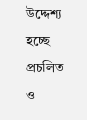উদ্দেশ্য হচ্ছে প্রচলিত ও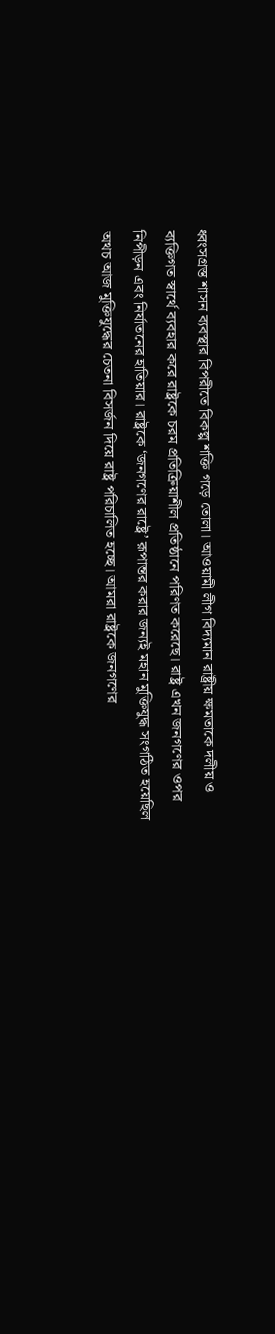ধ্বংসগ্রস্ত শাসন ব্যবস্থার বিপরীতে বিকল্প শক্তি গড়ে তোলা। আওয়ামী লীগ বিদ্যমান রাষ্ট্রীয় ক্ষমতাকে দলীয় ও ব্যক্তিগত স্বার্থে ব্যবহার করে রাষ্ট্রকে চরম প্রতিক্রিয়াশীল প্রতিষ্ঠানে পরিণত করেছে। রাষ্ট্র এখন জনগণের ওপর নিপীড়ন এবং নির্যাতনের হাতিয়ার। রাষ্ট্রকে ‘জনগণের রাষ্ট্রে’ রূপান্তর করার জন্যই মহান মুক্তিযুদ্ধ সংগঠিত হয়েছিল অথচ আজ মুক্তিযুদ্ধের চেতনা বিসর্জন দিয়ে রাষ্ট্র পরিচালিত হচ্ছে। আমরা রাষ্ট্রকে জনগণের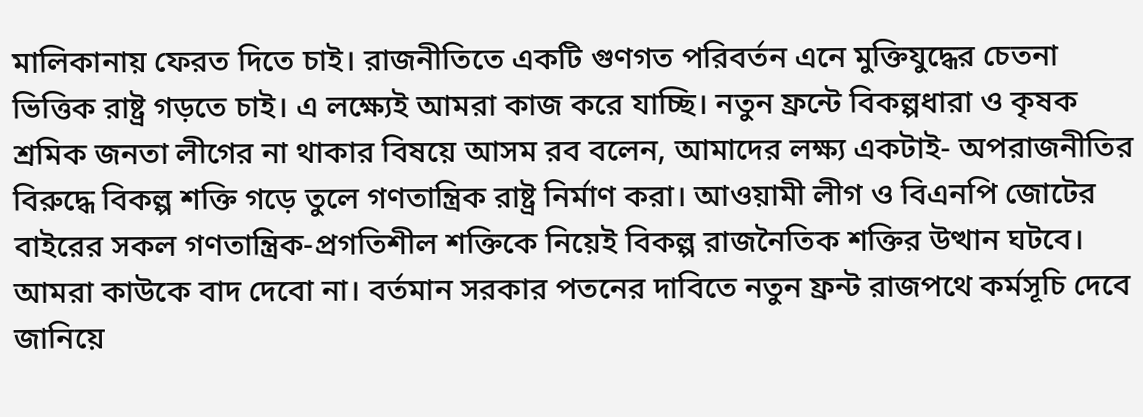মালিকানায় ফেরত দিতে চাই। রাজনীতিতে একটি গুণগত পরিবর্তন এনে মুক্তিযুদ্ধের চেতনা ভিত্তিক রাষ্ট্র গড়তে চাই। এ লক্ষ্যেই আমরা কাজ করে যাচ্ছি। নতুন ফ্রন্টে বিকল্পধারা ও কৃষক শ্রমিক জনতা লীগের না থাকার বিষয়ে আসম রব বলেন, আমাদের লক্ষ্য একটাই- অপরাজনীতির বিরুদ্ধে বিকল্প শক্তি গড়ে তুলে গণতান্ত্রিক রাষ্ট্র নির্মাণ করা। আওয়ামী লীগ ও বিএনপি জোটের বাইরের সকল গণতান্ত্রিক-প্রগতিশীল শক্তিকে নিয়েই বিকল্প রাজনৈতিক শক্তির উত্থান ঘটবে। আমরা কাউকে বাদ দেবো না। বর্তমান সরকার পতনের দাবিতে নতুন ফ্রন্ট রাজপথে কর্মসূচি দেবে জানিয়ে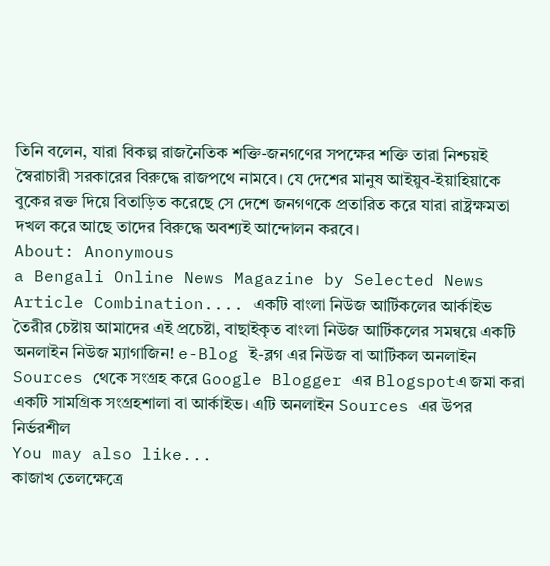তিনি বলেন, যারা বিকল্প রাজনৈতিক শক্তি-জনগণের সপক্ষের শক্তি তারা নিশ্চয়ই স্বৈরাচারী সরকারের বিরুদ্ধে রাজপথে নামবে। যে দেশের মানুষ আইয়ুব-ইয়াহিয়াকে বুকের রক্ত দিয়ে বিতাড়িত করেছে সে দেশে জনগণকে প্রতারিত করে যারা রাষ্ট্রক্ষমতা দখল করে আছে তাদের বিরুদ্ধে অবশ্যই আন্দোলন করবে।
About: Anonymous
a Bengali Online News Magazine by Selected News Article Combination.... একটি বাংলা নিউজ আর্টিকলের আর্কাইভ তৈরীর চেষ্টায় আমাদের এই প্রচেষ্টা, বাছাইকৃত বাংলা নিউজ আর্টিকলের সমন্বয়ে একটি অনলাইন নিউজ ম্যাগাজিন! e-Blog ই-ব্লগ এর নিউজ বা আর্টিকল অনলাইন Sources থেকে সংগ্রহ করে Google Blogger এর Blogspotএ জমা করা একটি সামগ্রিক সংগ্রহশালা বা আর্কাইভ। এটি অনলাইন Sources এর উপর নির্ভরশীল
You may also like...
কাজাখ তেলক্ষেত্রে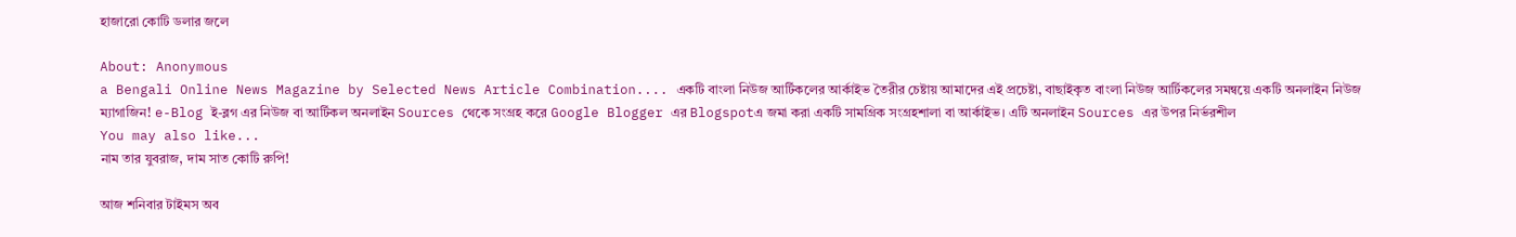হাজারো কোটি ডলার জলে

About: Anonymous
a Bengali Online News Magazine by Selected News Article Combination.... একটি বাংলা নিউজ আর্টিকলের আর্কাইভ তৈরীর চেষ্টায় আমাদের এই প্রচেষ্টা, বাছাইকৃত বাংলা নিউজ আর্টিকলের সমন্বয়ে একটি অনলাইন নিউজ ম্যাগাজিন! e-Blog ই-ব্লগ এর নিউজ বা আর্টিকল অনলাইন Sources থেকে সংগ্রহ করে Google Blogger এর Blogspotএ জমা করা একটি সামগ্রিক সংগ্রহশালা বা আর্কাইভ। এটি অনলাইন Sources এর উপর নির্ভরশীল
You may also like...
নাম তার যুবরাজ, দাম সাত কোটি রুপি!

আজ শনিবার টাইমস অব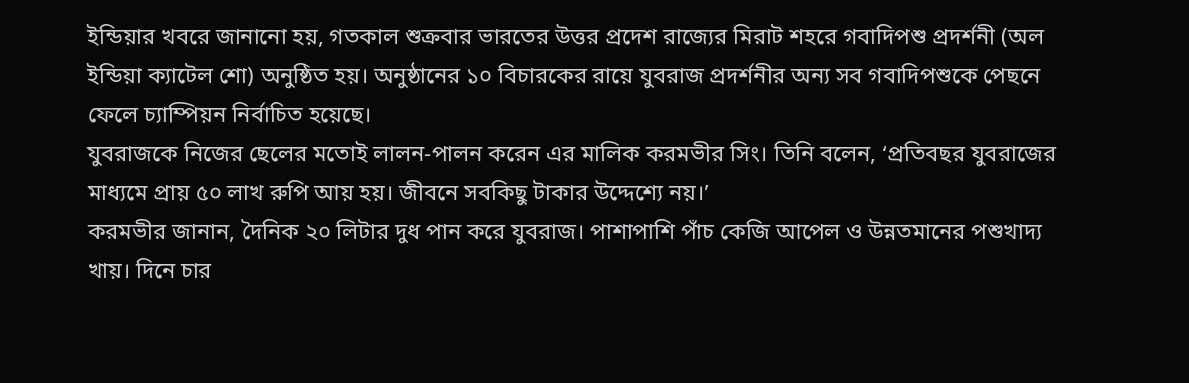ইন্ডিয়ার খবরে জানানো হয়, গতকাল শুক্রবার ভারতের উত্তর প্রদেশ রাজ্যের মিরাট শহরে গবাদিপশু প্রদর্শনী (অল ইন্ডিয়া ক্যাটেল শো) অনুষ্ঠিত হয়। অনুষ্ঠানের ১০ বিচারকের রায়ে যুবরাজ প্রদর্শনীর অন্য সব গবাদিপশুকে পেছনে ফেলে চ্যাম্পিয়ন নির্বাচিত হয়েছে।
যুবরাজকে নিজের ছেলের মতোই লালন-পালন করেন এর মালিক করমভীর সিং। তিনি বলেন, ‘প্রতিবছর যুবরাজের মাধ্যমে প্রায় ৫০ লাখ রুপি আয় হয়। জীবনে সবকিছু টাকার উদ্দেশ্যে নয়।’
করমভীর জানান, দৈনিক ২০ লিটার দুধ পান করে যুবরাজ। পাশাপাশি পাঁচ কেজি আপেল ও উন্নতমানের পশুখাদ্য খায়। দিনে চার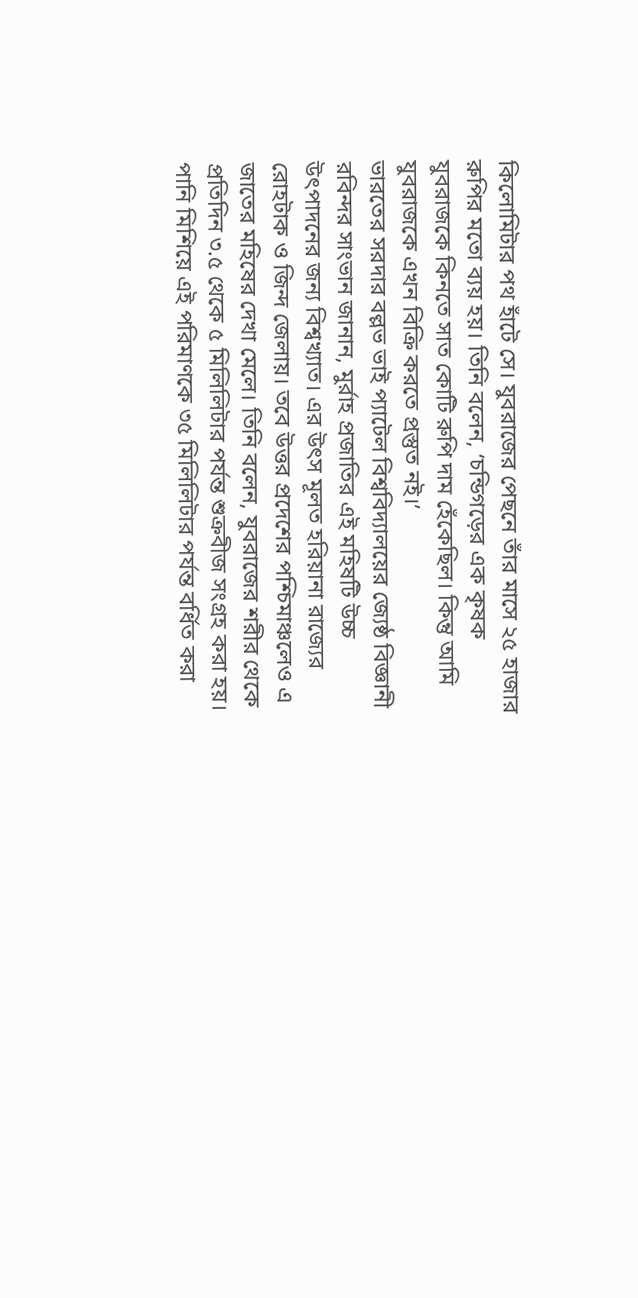কিলোমিটার পথ হাঁটে সে। যুবরাজের পেছনে তাঁর মাসে ২৫ হাজার রুপির মতো ব্যয় হয়। তিনি বলেন, ‘চন্ডিগড়ের এক কৃষক যুবরাজকে কিনতে সাত কোটি রুপি দাম হেঁকেছিল। কিন্তু আমি যুবরাজকে এখন বিক্রি করতে প্রস্তুত নই।’
ভারতের সরদার বল্লভ ভাই প্যাটেল বিশ্ববিদ্যালয়ের জ্যেষ্ঠ বিজ্ঞানী রবিন্দর সাংভান জানান, মুর্রাহ প্রজাতির এই মহিষটি উচ্চ উৎপাদনের জন্য বিশ্বখ্যাত। এর উৎস মূলত হরিয়ানা রাজ্যের রোহটাক ও জিন্দ জেলায়। তবে উত্তর প্রদেশের পশ্চিমাঞ্চলেও এ জাতের মহিষের দেখা মেলে। তিনি বলেন, যুবরাজের শরীর থেকে প্রতিদিন ৩.৫ থেকে ৫ মিলিলিটার পর্যন্ত শুক্রবীজ সংগ্রহ করা হয়। পানি মিশিয়ে এই পরিমাণকে ৩৫ মিলিলিটার পর্যন্ত বর্ধিত করা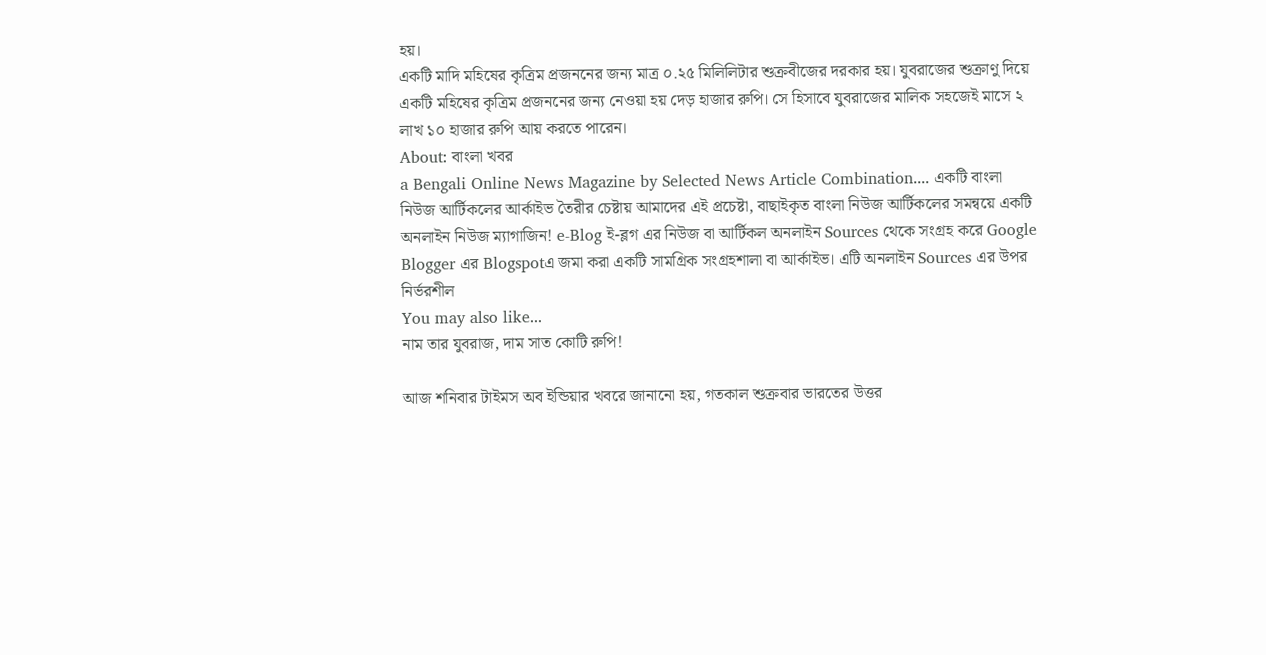হয়।
একটি মাদি মহিষের কৃত্রিম প্রজননের জন্য মাত্র ০.২৫ মিলিলিটার শুক্রবীজের দরকার হয়। যুবরাজের শুক্রাণু দিয়ে একটি মহিষের কৃত্রিম প্রজননের জন্য নেওয়া হয় দেড় হাজার রুপি। সে হিসাবে যুবরাজের মালিক সহজেই মাসে ২ লাখ ১০ হাজার রুপি আয় করতে পারেন।
About: বাংলা খবর
a Bengali Online News Magazine by Selected News Article Combination.... একটি বাংলা নিউজ আর্টিকলের আর্কাইভ তৈরীর চেষ্টায় আমাদের এই প্রচেষ্টা, বাছাইকৃত বাংলা নিউজ আর্টিকলের সমন্বয়ে একটি অনলাইন নিউজ ম্যাগাজিন! e-Blog ই-ব্লগ এর নিউজ বা আর্টিকল অনলাইন Sources থেকে সংগ্রহ করে Google Blogger এর Blogspotএ জমা করা একটি সামগ্রিক সংগ্রহশালা বা আর্কাইভ। এটি অনলাইন Sources এর উপর নির্ভরশীল
You may also like...
নাম তার যুবরাজ, দাম সাত কোটি রুপি!

আজ শনিবার টাইমস অব ইন্ডিয়ার খবরে জানানো হয়, গতকাল শুক্রবার ভারতের উত্তর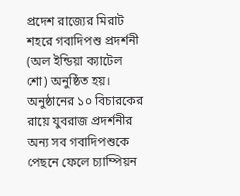প্রদেশ রাজ্যের মিরাট শহরে গবাদিপশু প্রদর্শনী (অল ইন্ডিয়া ক্যাটেল শো) অনুষ্ঠিত হয়। অনুষ্ঠানের ১০ বিচারকের রায়ে যুবরাজ প্রদর্শনীর অন্য সব গবাদিপশুকে পেছনে ফেলে চ্যাম্পিয়ন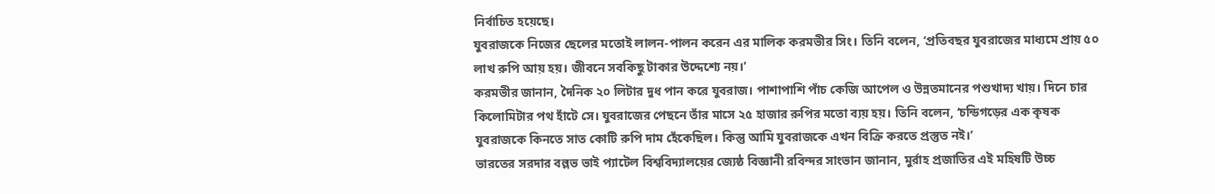নির্বাচিত হয়েছে।
যুবরাজকে নিজের ছেলের মতোই লালন-পালন করেন এর মালিক করমভীর সিং। তিনি বলেন, ‘প্রতিবছর যুবরাজের মাধ্যমে প্রায় ৫০ লাখ রুপি আয় হয়। জীবনে সবকিছু টাকার উদ্দেশ্যে নয়।’
করমভীর জানান, দৈনিক ২০ লিটার দুধ পান করে যুবরাজ। পাশাপাশি পাঁচ কেজি আপেল ও উন্নতমানের পশুখাদ্য খায়। দিনে চার কিলোমিটার পথ হাঁটে সে। যুবরাজের পেছনে তাঁর মাসে ২৫ হাজার রুপির মতো ব্যয় হয়। তিনি বলেন, ‘চন্ডিগড়ের এক কৃষক যুবরাজকে কিনতে সাত কোটি রুপি দাম হেঁকেছিল। কিন্তু আমি যুবরাজকে এখন বিক্রি করতে প্রস্তুত নই।’
ভারতের সরদার বল্লভ ভাই প্যাটেল বিশ্ববিদ্যালয়ের জ্যেষ্ঠ বিজ্ঞানী রবিন্দর সাংভান জানান, মুর্রাহ প্রজাতির এই মহিষটি উচ্চ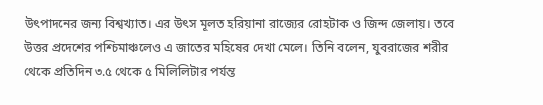উৎপাদনের জন্য বিশ্বখ্যাত। এর উৎস মূলত হরিয়ানা রাজ্যের রোহটাক ও জিন্দ জেলায়। তবে উত্তর প্রদেশের পশ্চিমাঞ্চলেও এ জাতের মহিষের দেখা মেলে। তিনি বলেন, যুবরাজের শরীর থেকে প্রতিদিন ৩.৫ থেকে ৫ মিলিলিটার পর্যন্ত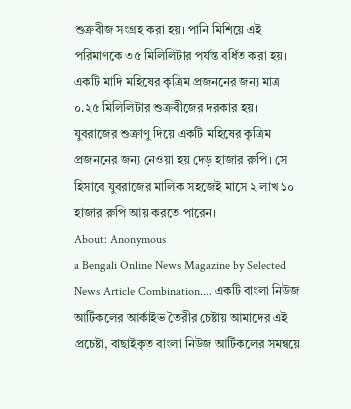শুক্রবীজ সংগ্রহ করা হয়। পানি মিশিয়ে এই পরিমাণকে ৩৫ মিলিলিটার পর্যন্ত বর্ধিত করা হয়।
একটি মাদি মহিষের কৃত্রিম প্রজননের জন্য মাত্র ০.২৫ মিলিলিটার শুক্রবীজের দরকার হয়। যুবরাজের শুক্রাণু দিয়ে একটি মহিষের কৃত্রিম প্রজননের জন্য নেওয়া হয় দেড় হাজার রুপি। সে হিসাবে যুবরাজের মালিক সহজেই মাসে ২ লাখ ১০ হাজার রুপি আয় করতে পারেন।
About: Anonymous
a Bengali Online News Magazine by Selected News Article Combination.... একটি বাংলা নিউজ আর্টিকলের আর্কাইভ তৈরীর চেষ্টায় আমাদের এই প্রচেষ্টা, বাছাইকৃত বাংলা নিউজ আর্টিকলের সমন্বয়ে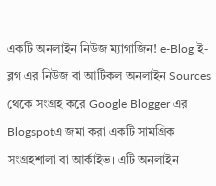একটি অনলাইন নিউজ ম্যাগাজিন! e-Blog ই-ব্লগ এর নিউজ বা আর্টিকল অনলাইন Sources থেকে সংগ্রহ করে Google Blogger এর Blogspotএ জমা করা একটি সামগ্রিক সংগ্রহশালা বা আর্কাইভ। এটি অনলাইন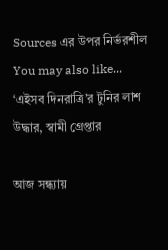Sources এর উপর নির্ভরশীল
You may also like...
‘এইসব দিনরাত্রি’র টুনির লাশ উদ্ধার, স্বামী গ্রেপ্তার

আজ সন্ধ্যায়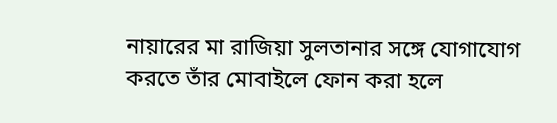নায়ারের মা রাজিয়া সুলতানার সঙ্গে যোগাযোগ করতে তাঁর মোবাইলে ফোন করা হলে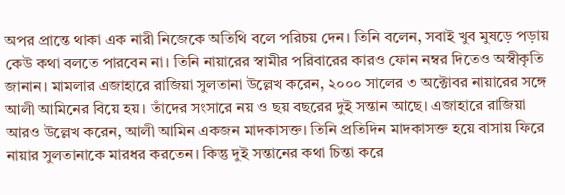অপর প্রান্তে থাকা এক নারী নিজেকে অতিথি বলে পরিচয় দেন। তিনি বলেন, সবাই খুব মুষড়ে পড়ায় কেউ কথা বলতে পারবেন না। তিনি নায়ারের স্বামীর পরিবারের কারও ফোন নম্বর দিতেও অস্বীকৃতি জানান। মামলার এজাহারে রাজিয়া সুলতানা উল্লেখ করেন, ২০০০ সালের ৩ অক্টোবর নায়ারের সঙ্গে আলী আমিনের বিয়ে হয়। তাঁদের সংসারে নয় ও ছয় বছরের দুই সন্তান আছে। এজাহারে রাজিয়া আরও উল্লেখ করেন, আলী আমিন একজন মাদকাসক্ত। তিনি প্রতিদিন মাদকাসক্ত হয়ে বাসায় ফিরে নায়ার সুলতানাকে মারধর করতেন। কিন্তু দুই সন্তানের কথা চিন্তা করে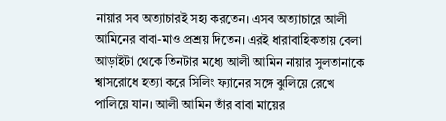নায়ার সব অত্যাচারই সহ্য করতেন। এসব অত্যাচারে আলী আমিনের বাবা-মাও প্রশ্রয় দিতেন। এরই ধারাবাহিকতায় বেলা আড়াইটা থেকে তিনটার মধ্যে আলী আমিন নায়ার সুলতানাকে শ্বাসরোধে হত্যা করে সিলিং ফ্যানের সঙ্গে ঝুলিয়ে রেখে পালিয়ে যান। আলী আমিন তাঁর বাবা মায়ের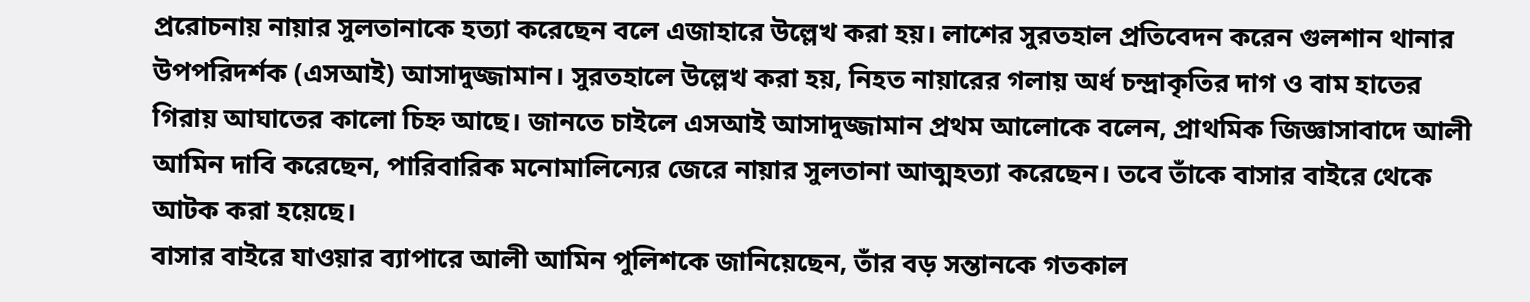প্ররোচনায় নায়ার সুলতানাকে হত্যা করেছেন বলে এজাহারে উল্লেখ করা হয়। লাশের সুরতহাল প্রতিবেদন করেন গুলশান থানার উপপরিদর্শক (এসআই) আসাদুজ্জামান। সুরতহালে উল্লেখ করা হয়, নিহত নায়ারের গলায় অর্ধ চন্দ্রাকৃতির দাগ ও বাম হাতের গিরায় আঘাতের কালো চিহ্ন আছে। জানতে চাইলে এসআই আসাদুজ্জামান প্রথম আলোকে বলেন, প্রাথমিক জিজ্ঞাসাবাদে আলী আমিন দাবি করেছেন, পারিবারিক মনোমালিন্যের জেরে নায়ার সুলতানা আত্মহত্যা করেছেন। তবে তাঁকে বাসার বাইরে থেকে আটক করা হয়েছে।
বাসার বাইরে যাওয়ার ব্যাপারে আলী আমিন পুলিশকে জানিয়েছেন, তাঁর বড় সন্তানকে গতকাল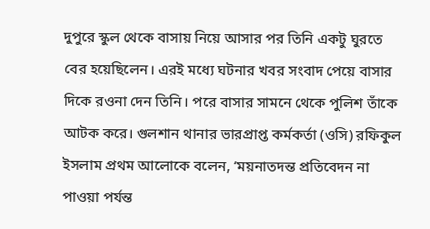দুপুরে স্কুল থেকে বাসায় নিয়ে আসার পর তিনি একটু ঘুরতে বের হয়েছিলেন। এরই মধ্যে ঘটনার খবর সংবাদ পেয়ে বাসার দিকে রওনা দেন তিনি। পরে বাসার সামনে থেকে পুলিশ তাঁকে আটক করে। গুলশান থানার ভারপ্রাপ্ত কর্মকর্তা (ওসি) রফিকুল ইসলাম প্রথম আলোকে বলেন, ‘ময়নাতদন্ত প্রতিবেদন না পাওয়া পর্যন্ত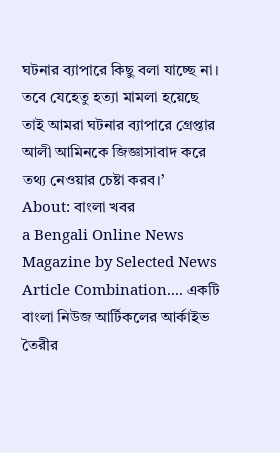ঘটনার ব্যাপারে কিছু বলা যাচ্ছে না। তবে যেহেতু হত্যা মামলা হয়েছে তাই আমরা ঘটনার ব্যাপারে গ্রেপ্তার আলী আমিনকে জিজ্ঞাসাবাদ করে তথ্য নেওয়ার চেষ্টা করব।’
About: বাংলা খবর
a Bengali Online News Magazine by Selected News Article Combination.... একটি বাংলা নিউজ আর্টিকলের আর্কাইভ তৈরীর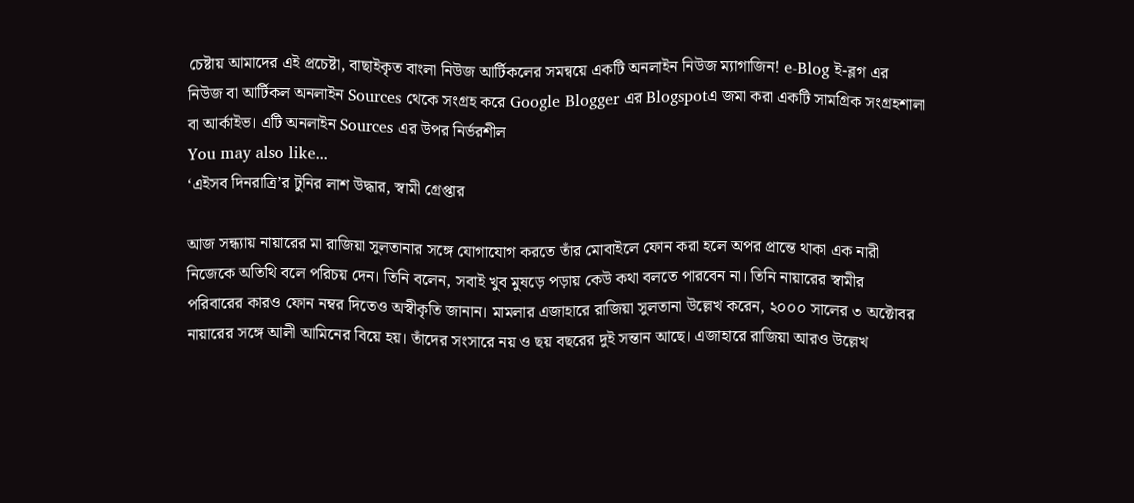চেষ্টায় আমাদের এই প্রচেষ্টা, বাছাইকৃত বাংলা নিউজ আর্টিকলের সমন্বয়ে একটি অনলাইন নিউজ ম্যাগাজিন! e-Blog ই-ব্লগ এর নিউজ বা আর্টিকল অনলাইন Sources থেকে সংগ্রহ করে Google Blogger এর Blogspotএ জমা করা একটি সামগ্রিক সংগ্রহশালা বা আর্কাইভ। এটি অনলাইন Sources এর উপর নির্ভরশীল
You may also like...
‘এইসব দিনরাত্রি’র টুনির লাশ উদ্ধার, স্বামী গ্রেপ্তার

আজ সন্ধ্যায় নায়ারের মা রাজিয়া সুলতানার সঙ্গে যোগাযোগ করতে তাঁর মোবাইলে ফোন করা হলে অপর প্রান্তে থাকা এক নারী নিজেকে অতিথি বলে পরিচয় দেন। তিনি বলেন, সবাই খুব মুষড়ে পড়ায় কেউ কথা বলতে পারবেন না। তিনি নায়ারের স্বামীর পরিবারের কারও ফোন নম্বর দিতেও অস্বীকৃতি জানান। মামলার এজাহারে রাজিয়া সুলতানা উল্লেখ করেন, ২০০০ সালের ৩ অক্টোবর নায়ারের সঙ্গে আলী আমিনের বিয়ে হয়। তাঁদের সংসারে নয় ও ছয় বছরের দুই সন্তান আছে। এজাহারে রাজিয়া আরও উল্লেখ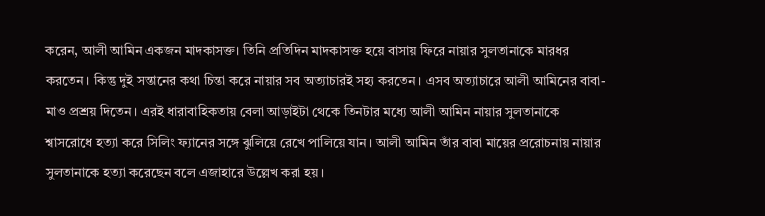করেন, আলী আমিন একজন মাদকাসক্ত। তিনি প্রতিদিন মাদকাসক্ত হয়ে বাসায় ফিরে নায়ার সুলতানাকে মারধর করতেন। কিন্তু দুই সন্তানের কথা চিন্তা করে নায়ার সব অত্যাচারই সহ্য করতেন। এসব অত্যাচারে আলী আমিনের বাবা-মাও প্রশ্রয় দিতেন। এরই ধারাবাহিকতায় বেলা আড়াইটা থেকে তিনটার মধ্যে আলী আমিন নায়ার সুলতানাকে শ্বাসরোধে হত্যা করে সিলিং ফ্যানের সঙ্গে ঝুলিয়ে রেখে পালিয়ে যান। আলী আমিন তাঁর বাবা মায়ের প্ররোচনায় নায়ার সুলতানাকে হত্যা করেছেন বলে এজাহারে উল্লেখ করা হয়।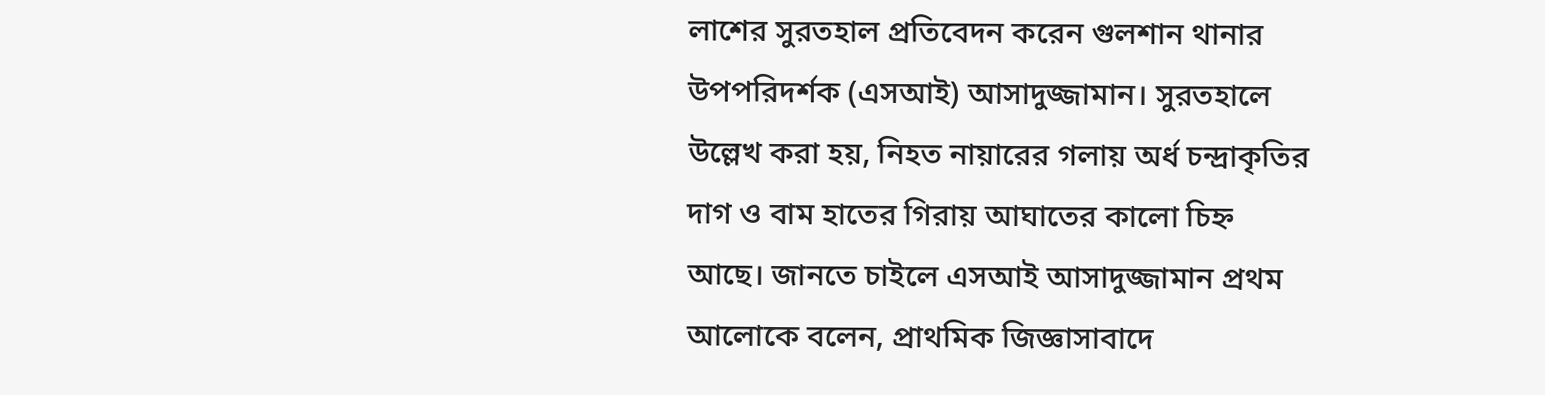লাশের সুরতহাল প্রতিবেদন করেন গুলশান থানার উপপরিদর্শক (এসআই) আসাদুজ্জামান। সুরতহালে উল্লেখ করা হয়, নিহত নায়ারের গলায় অর্ধ চন্দ্রাকৃতির দাগ ও বাম হাতের গিরায় আঘাতের কালো চিহ্ন আছে। জানতে চাইলে এসআই আসাদুজ্জামান প্রথম আলোকে বলেন, প্রাথমিক জিজ্ঞাসাবাদে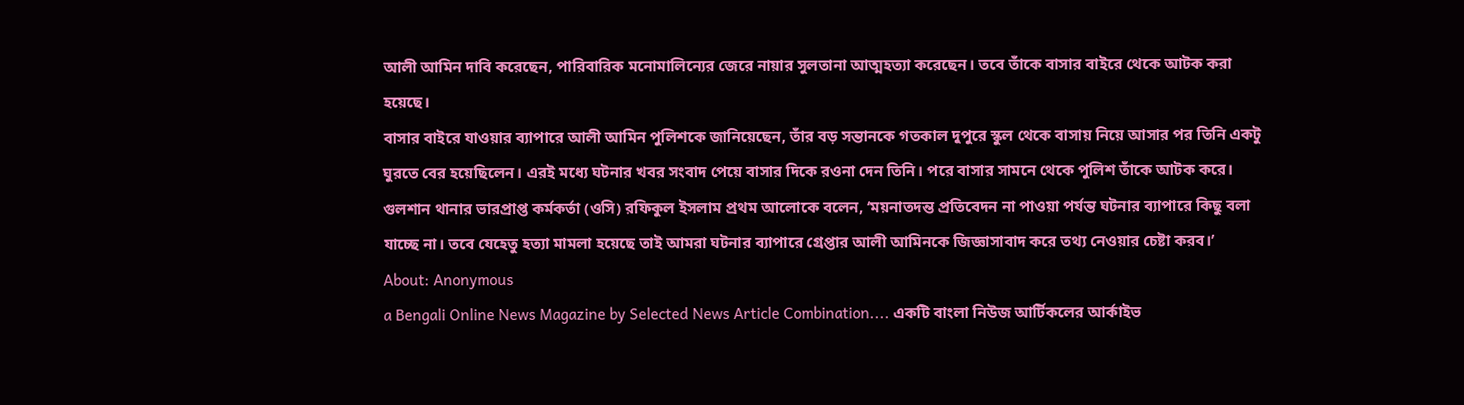আলী আমিন দাবি করেছেন, পারিবারিক মনোমালিন্যের জেরে নায়ার সুলতানা আত্মহত্যা করেছেন। তবে তাঁকে বাসার বাইরে থেকে আটক করা হয়েছে।
বাসার বাইরে যাওয়ার ব্যাপারে আলী আমিন পুলিশকে জানিয়েছেন, তাঁর বড় সন্তানকে গতকাল দুপুরে স্কুল থেকে বাসায় নিয়ে আসার পর তিনি একটু ঘুরতে বের হয়েছিলেন। এরই মধ্যে ঘটনার খবর সংবাদ পেয়ে বাসার দিকে রওনা দেন তিনি। পরে বাসার সামনে থেকে পুলিশ তাঁকে আটক করে। গুলশান থানার ভারপ্রাপ্ত কর্মকর্তা (ওসি) রফিকুল ইসলাম প্রথম আলোকে বলেন, ‘ময়নাতদন্ত প্রতিবেদন না পাওয়া পর্যন্ত ঘটনার ব্যাপারে কিছু বলা যাচ্ছে না। তবে যেহেতু হত্যা মামলা হয়েছে তাই আমরা ঘটনার ব্যাপারে গ্রেপ্তার আলী আমিনকে জিজ্ঞাসাবাদ করে তথ্য নেওয়ার চেষ্টা করব।’
About: Anonymous
a Bengali Online News Magazine by Selected News Article Combination.... একটি বাংলা নিউজ আর্টিকলের আর্কাইভ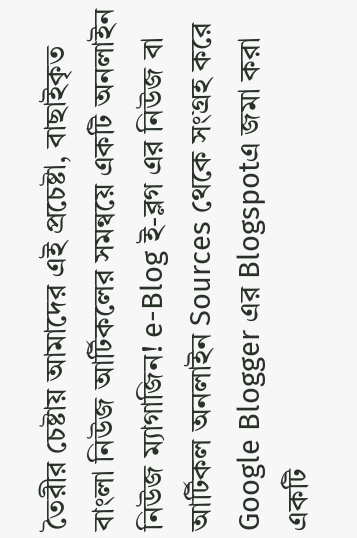তৈরীর চেষ্টায় আমাদের এই প্রচেষ্টা, বাছাইকৃত বাংলা নিউজ আর্টিকলের সমন্বয়ে একটি অনলাইন নিউজ ম্যাগাজিন! e-Blog ই-ব্লগ এর নিউজ বা আর্টিকল অনলাইন Sources থেকে সংগ্রহ করে Google Blogger এর Blogspotএ জমা করা একটি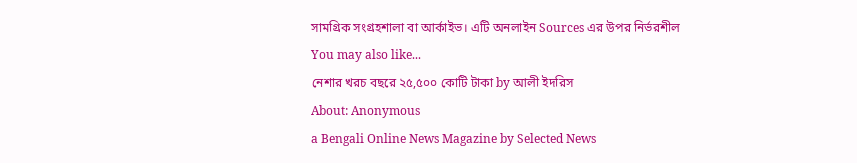সামগ্রিক সংগ্রহশালা বা আর্কাইভ। এটি অনলাইন Sources এর উপর নির্ভরশীল
You may also like...
নেশার খরচ বছরে ২৫,৫০০ কোটি টাকা by আলী ইদরিস
About: Anonymous
a Bengali Online News Magazine by Selected News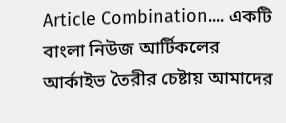Article Combination.... একটি বাংলা নিউজ আর্টিকলের আর্কাইভ তৈরীর চেষ্টায় আমাদের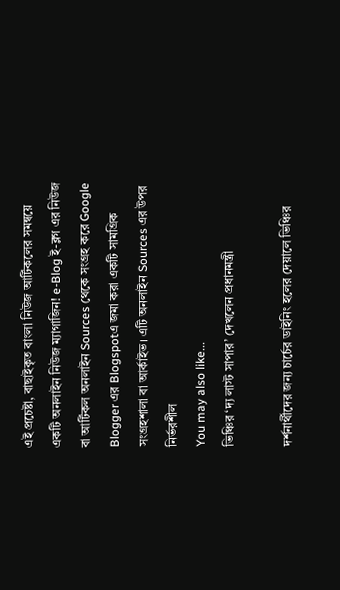এই প্রচেষ্টা, বাছাইকৃত বাংলা নিউজ আর্টিকলের সমন্বয়ে একটি অনলাইন নিউজ ম্যাগাজিন! e-Blog ই-ব্লগ এর নিউজ বা আর্টিকল অনলাইন Sources থেকে সংগ্রহ করে Google Blogger এর Blogspotএ জমা করা একটি সামগ্রিক সংগ্রহশালা বা আর্কাইভ। এটি অনলাইন Sources এর উপর নির্ভরশীল
You may also like...
ভিঞ্চির ‘দ্য লাস্ট সাপার’ দেখলেন প্রধানমন্ত্রী

দর্শনার্থীদের জন্য চার্চের ডাইনিং হলের দেয়ালে ভিঞ্চির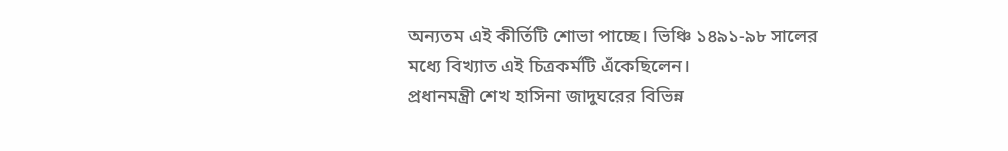অন্যতম এই কীর্তিটি শোভা পাচ্ছে। ভিঞ্চি ১৪৯১-৯৮ সালের মধ্যে বিখ্যাত এই চিত্রকর্মটি এঁকেছিলেন।
প্রধানমন্ত্রী শেখ হাসিনা জাদুঘরের বিভিন্ন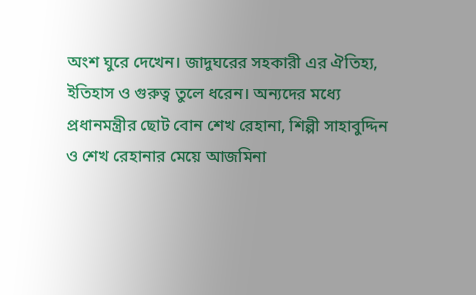অংশ ঘুরে দেখেন। জাদুঘরের সহকারী এর ঐতিহ্য, ইতিহাস ও গুরুত্ব তুলে ধরেন। অন্যদের মধ্যে প্রধানমন্ত্রীর ছোট বোন শেখ রেহানা, শিল্পী সাহাবুদ্দিন ও শেখ রেহানার মেয়ে আজমিনা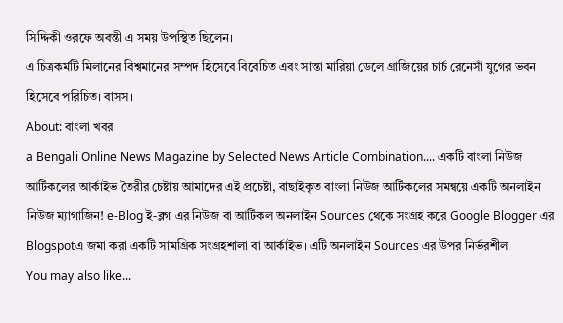সিদ্দিকী ওরফে অবন্তী এ সময় উপস্থিত ছিলেন।
এ চিত্রকর্মটি মিলানের বিশ্বমানের সম্পদ হিসেবে বিবেচিত এবং সান্তা মারিয়া ডেলে গ্রাজিয়ের চার্চ রেনেসাঁ যুগের ভবন হিসেবে পরিচিত। বাসস।
About: বাংলা খবর
a Bengali Online News Magazine by Selected News Article Combination.... একটি বাংলা নিউজ আর্টিকলের আর্কাইভ তৈরীর চেষ্টায় আমাদের এই প্রচেষ্টা, বাছাইকৃত বাংলা নিউজ আর্টিকলের সমন্বয়ে একটি অনলাইন নিউজ ম্যাগাজিন! e-Blog ই-ব্লগ এর নিউজ বা আর্টিকল অনলাইন Sources থেকে সংগ্রহ করে Google Blogger এর Blogspotএ জমা করা একটি সামগ্রিক সংগ্রহশালা বা আর্কাইভ। এটি অনলাইন Sources এর উপর নির্ভরশীল
You may also like...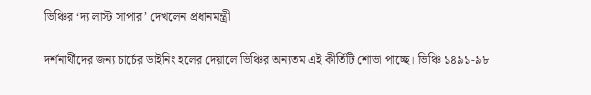ভিঞ্চির ‘দ্য লাস্ট সাপার’ দেখলেন প্রধানমন্ত্রী

দর্শনার্থীদের জন্য চার্চের ডাইনিং হলের দেয়ালে ভিঞ্চির অন্যতম এই কীর্তিটি শোভা পাচ্ছে। ভিঞ্চি ১৪৯১-৯৮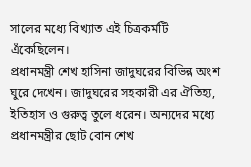সালের মধ্যে বিখ্যাত এই চিত্রকর্মটি এঁকেছিলেন।
প্রধানমন্ত্রী শেখ হাসিনা জাদুঘরের বিভিন্ন অংশ ঘুরে দেখেন। জাদুঘরের সহকারী এর ঐতিহ্য, ইতিহাস ও গুরুত্ব তুলে ধরেন। অন্যদের মধ্যে প্রধানমন্ত্রীর ছোট বোন শেখ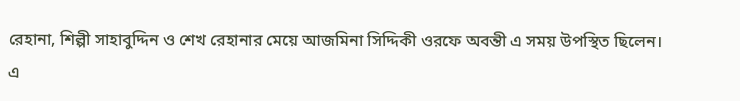রেহানা, শিল্পী সাহাবুদ্দিন ও শেখ রেহানার মেয়ে আজমিনা সিদ্দিকী ওরফে অবন্তী এ সময় উপস্থিত ছিলেন।
এ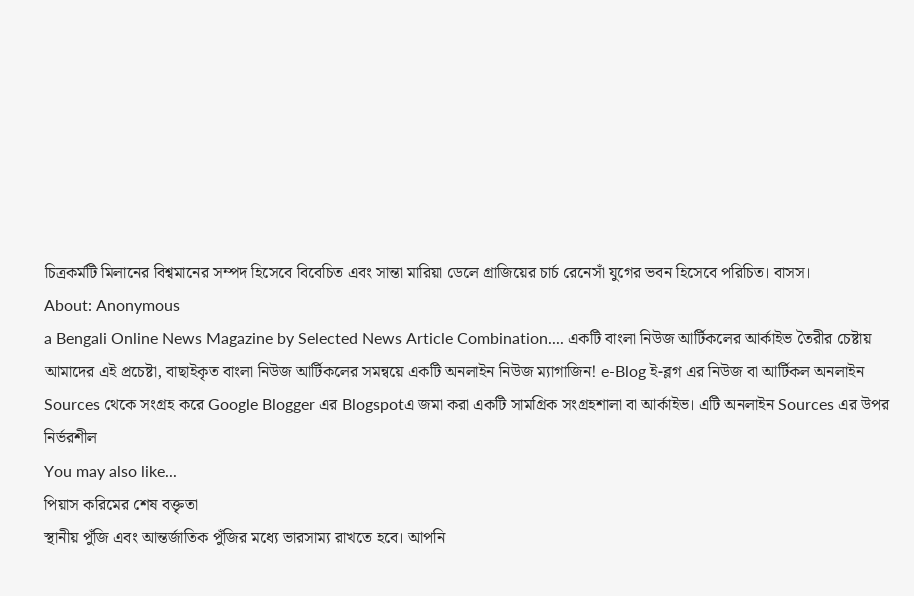চিত্রকর্মটি মিলানের বিশ্বমানের সম্পদ হিসেবে বিবেচিত এবং সান্তা মারিয়া ডেলে গ্রাজিয়ের চার্চ রেনেসাঁ যুগের ভবন হিসেবে পরিচিত। বাসস।
About: Anonymous
a Bengali Online News Magazine by Selected News Article Combination.... একটি বাংলা নিউজ আর্টিকলের আর্কাইভ তৈরীর চেষ্টায় আমাদের এই প্রচেষ্টা, বাছাইকৃত বাংলা নিউজ আর্টিকলের সমন্বয়ে একটি অনলাইন নিউজ ম্যাগাজিন! e-Blog ই-ব্লগ এর নিউজ বা আর্টিকল অনলাইন Sources থেকে সংগ্রহ করে Google Blogger এর Blogspotএ জমা করা একটি সামগ্রিক সংগ্রহশালা বা আর্কাইভ। এটি অনলাইন Sources এর উপর নির্ভরশীল
You may also like...
পিয়াস করিমের শেষ বক্তৃতা
স্থানীয় পুঁজি এবং আন্তর্জাতিক পুঁজির মধ্যে ভারসাম্য রাখতে হবে। আপনি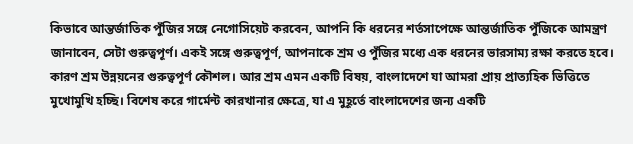কিভাবে আন্তর্জাতিক পুঁজির সঙ্গে নেগোসিয়েট করবেন, আপনি কি ধরনের শর্তসাপেক্ষে আন্তর্জাতিক পুঁজিকে আমন্ত্রণ জানাবেন, সেটা গুরুত্বপূর্ণ। একই সঙ্গে গুরুত্বপূর্ণ, আপনাকে শ্রম ও পুঁজির মধ্যে এক ধরনের ভারসাম্য রক্ষা করতে হবে। কারণ শ্রম উন্নয়নের গুরুত্বপূর্ণ কৌশল। আর শ্রম এমন একটি বিষয়, বাংলাদেশে যা আমরা প্রায় প্রাত্যহিক ভিত্তিতে মুখোমুখি হচ্ছি। বিশেষ করে গার্মেন্ট কারখানার ক্ষেত্রে, যা এ মুহূর্তে বাংলাদেশের জন্য একটি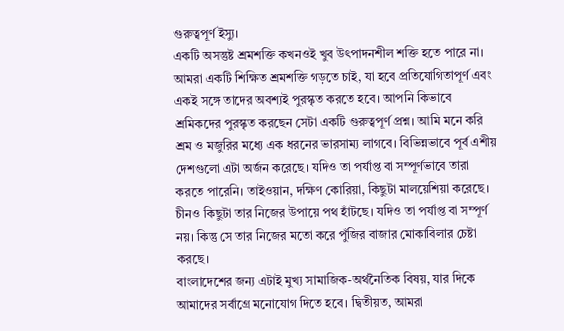গুরুত্বপূর্ণ ইস্যু।
একটি অসন্তুষ্ট শ্রমশক্তি কখনওই খুব উৎপাদনশীল শক্তি হতে পারে না। আমরা একটি শিক্ষিত শ্রমশক্তি গড়তে চাই, যা হবে প্রতিযোগিতাপূর্ণ এবং একই সঙ্গে তাদের অবশ্যই পুরস্কৃত করতে হবে। আপনি কিভাবে শ্রমিকদের পুরস্কৃত করছেন সেটা একটি গুরুত্বপূর্ণ প্রশ্ন। আমি মনে করি শ্রম ও মজুরির মধ্যে এক ধরনের ভারসাম্য লাগবে। বিভিন্নভাবে পূর্ব এশীয় দেশগুলো এটা অর্জন করেছে। যদিও তা পর্যাপ্ত বা সম্পূর্ণভাবে তারা করতে পারেনি। তাইওয়ান, দক্ষিণ কোরিয়া, কিছুটা মালয়েশিয়া করেছে। চীনও কিছুটা তার নিজের উপায়ে পথ হাঁটছে। যদিও তা পর্যাপ্ত বা সম্পূর্ণ নয়। কিন্তু সে তার নিজের মতো করে পুঁজির বাজার মোকাবিলার চেষ্টা করছে।
বাংলাদেশের জন্য এটাই মুখ্য সামাজিক-অর্থনৈতিক বিষয়, যার দিকে আমাদের সর্বাগ্রে মনোযোগ দিতে হবে। দ্বিতীয়ত, আমরা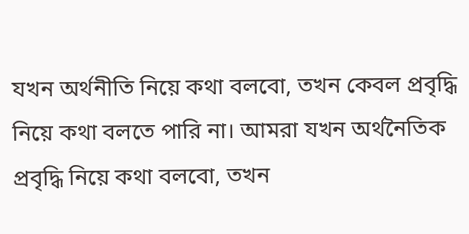যখন অর্থনীতি নিয়ে কথা বলবো, তখন কেবল প্রবৃদ্ধি নিয়ে কথা বলতে পারি না। আমরা যখন অর্থনৈতিক প্রবৃদ্ধি নিয়ে কথা বলবো, তখন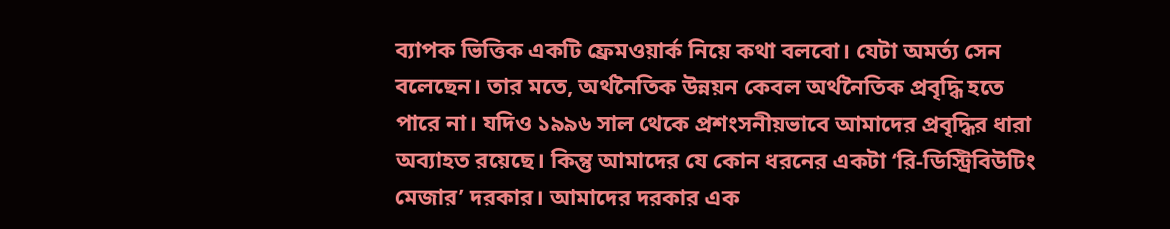ব্যাপক ভিত্তিক একটি ফ্রেমওয়ার্ক নিয়ে কথা বলবো। যেটা অমর্ত্য সেন বলেছেন। তার মতে, অর্থনৈতিক উন্নয়ন কেবল অর্থনৈতিক প্রবৃদ্ধি হতে পারে না। যদিও ১৯৯৬ সাল থেকে প্রশংসনীয়ভাবে আমাদের প্রবৃদ্ধির ধারা অব্যাহত রয়েছে। কিন্তু আমাদের যে কোন ধরনের একটা ‘রি-ডিস্ট্রিবিউটিং মেজার’ দরকার। আমাদের দরকার এক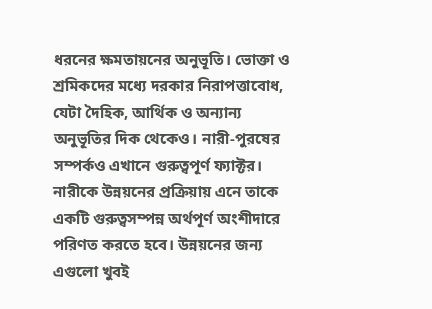ধরনের ক্ষমতায়নের অনুভূতি। ভোক্তা ও শ্রমিকদের মধ্যে দরকার নিরাপত্তাবোধ, যেটা দৈহিক, আর্থিক ও অন্যান্য অনুভূতির দিক থেকেও। নারী-পুরষের সম্পর্কও এখানে গুরুত্বপূর্ণ ফ্যাক্টর। নারীকে উন্নয়নের প্রক্রিয়ায় এনে তাকে একটি গুরুত্বসম্পন্ন অর্থপূর্ণ অংশীদারে পরিণত করতে হবে। উন্নয়নের জন্য এগুলো খুবই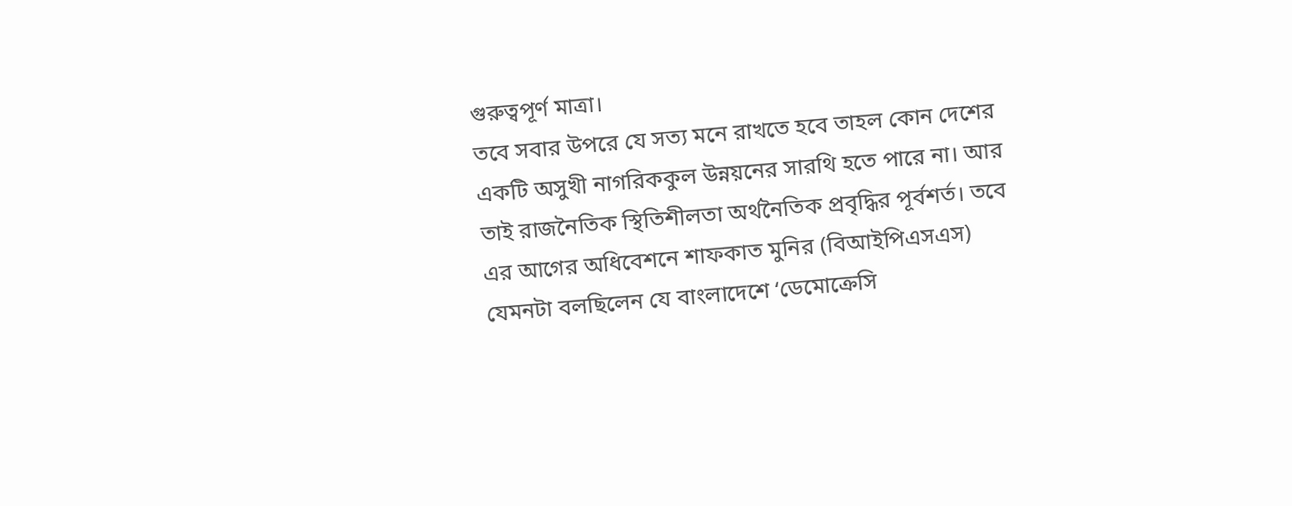গুরুত্বপূর্ণ মাত্রা।
তবে সবার উপরে যে সত্য মনে রাখতে হবে তাহল কোন দেশের একটি অসুখী নাগরিককুল উন্নয়নের সারথি হতে পারে না। আর তাই রাজনৈতিক স্থিতিশীলতা অর্থনৈতিক প্রবৃদ্ধির পূর্বশর্ত। তবে এর আগের অধিবেশনে শাফকাত মুনির (বিআইপিএসএস) যেমনটা বলছিলেন যে বাংলাদেশে ‘ডেমোক্রেসি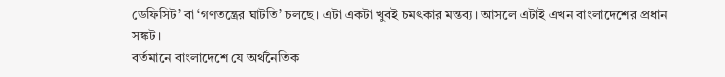ডেফিসিট’ বা ‘গণতন্ত্রের ঘাটতি’ চলছে। এটা একটা খুবই চমৎকার মন্তব্য। আসলে এটাই এখন বাংলাদেশের প্রধান সঙ্কট।
বর্তমানে বাংলাদেশে যে অর্থনৈতিক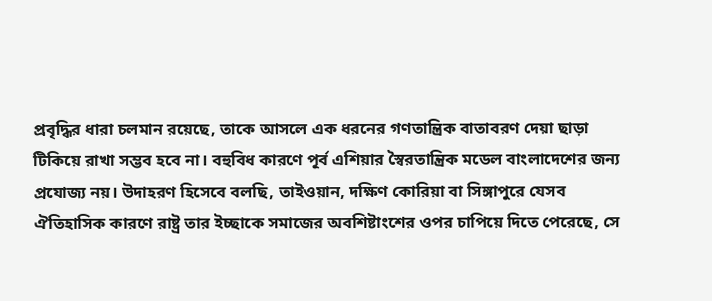প্রবৃদ্ধির ধারা চলমান রয়েছে, তাকে আসলে এক ধরনের গণতান্ত্রিক বাতাবরণ দেয়া ছাড়া টিকিয়ে রাখা সম্ভব হবে না। বহুবিধ কারণে পূর্ব এশিয়ার স্বৈরতান্ত্রিক মডেল বাংলাদেশের জন্য প্রযোজ্য নয়। উদাহরণ হিসেবে বলছি, তাইওয়ান, দক্ষিণ কোরিয়া বা সিঙ্গাপুরে যেসব ঐতিহাসিক কারণে রাষ্ট্র তার ইচ্ছাকে সমাজের অবশিষ্টাংশের ওপর চাপিয়ে দিতে পেরেছে, সে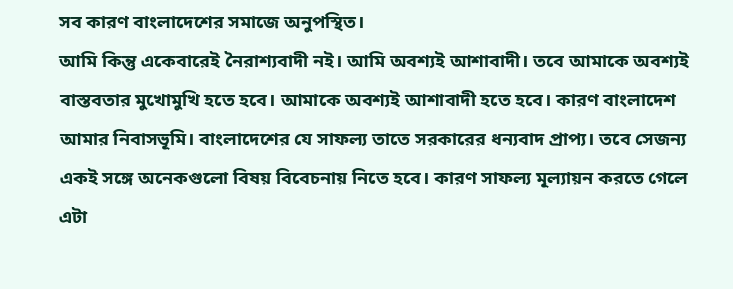সব কারণ বাংলাদেশের সমাজে অনুপস্থিত।
আমি কিন্তু একেবারেই নৈরাশ্যবাদী নই। আমি অবশ্যই আশাবাদী। তবে আমাকে অবশ্যই বাস্তবতার মুখোমুখি হতে হবে। আমাকে অবশ্যই আশাবাদী হতে হবে। কারণ বাংলাদেশ আমার নিবাসভূমি। বাংলাদেশের যে সাফল্য তাতে সরকারের ধন্যবাদ প্রাপ্য। তবে সেজন্য একই সঙ্গে অনেকগুলো বিষয় বিবেচনায় নিতে হবে। কারণ সাফল্য মূল্যায়ন করতে গেলে এটা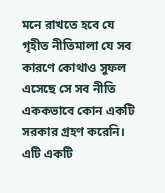মনে রাখতে হবে যে গৃহীত নীতিমালা যে সব কারণে কোথাও সুফল এসেছে সে সব নীতি এককভাবে কোন একটি সরকার গ্রহণ করেনি। এটি একটি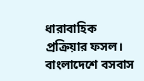ধারাবাহিক প্রক্রিয়ার ফসল।
বাংলাদেশে বসবাস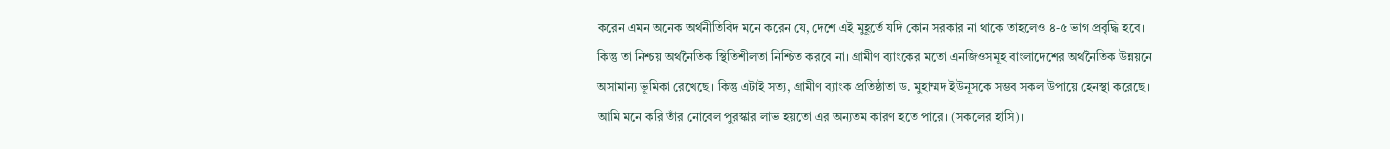করেন এমন অনেক অর্থনীতিবিদ মনে করেন যে, দেশে এই মুহূর্তে যদি কোন সরকার না থাকে তাহলেও ৪-৫ ভাগ প্রবৃদ্ধি হবে। কিন্তু তা নিশ্চয় অর্থনৈতিক স্থিতিশীলতা নিশ্চিত করবে না। গ্রামীণ ব্যাংকের মতো এনজিওসমূহ বাংলাদেশের অর্থনৈতিক উন্নয়নে অসামান্য ভূমিকা রেখেছে। কিন্তু এটাই সত্য, গ্রামীণ ব্যাংক প্রতিষ্ঠাতা ড. মুহাম্মদ ইউনূসকে সম্ভব সকল উপায়ে হেনস্থা করেছে। আমি মনে করি তাঁর নোবেল পুরস্কার লাভ হয়তো এর অন্যতম কারণ হতে পারে। (সকলের হাসি)।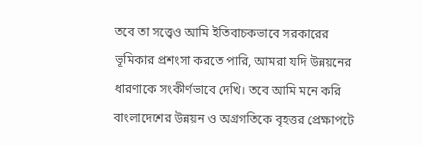তবে তা সত্ত্বেও আমি ইতিবাচকভাবে সরকারের ভূমিকার প্রশংসা করতে পারি, আমরা যদি উন্নয়নের ধারণাকে সংকীর্ণভাবে দেখি। তবে আমি মনে করি বাংলাদেশের উন্নয়ন ও অগ্রগতিকে বৃহত্তর প্রেক্ষাপটে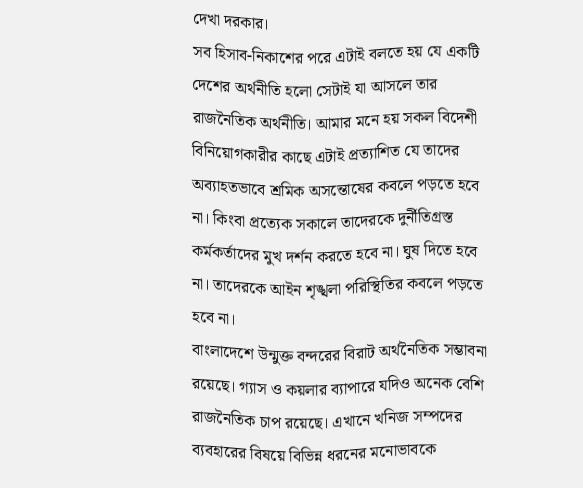দেখা দরকার।
সব হিসাব-নিকাশের পরে এটাই বলতে হয় যে একটি দেশের অর্থনীতি হলো সেটাই যা আসলে তার রাজনৈতিক অর্থনীতি। আমার মনে হয় সকল বিদেশী বিনিয়োগকারীর কাছে এটাই প্রত্যাশিত যে তাদের অব্যাহতভাবে শ্রমিক অসন্তোষের কবলে পড়তে হবে না। কিংবা প্রত্যেক সকালে তাদেরকে দুর্নীতিগ্রস্ত কর্মকর্তাদের মুখ দর্শন করতে হবে না। ঘুষ দিতে হবে না। তাদেরকে আইন শৃঙ্খলা পরিস্থিতির কবলে পড়তে হবে না।
বাংলাদেশে উন্মুক্ত বন্দরের বিরাট অর্থনৈতিক সম্ভাবনা রয়েছে। গ্যাস ও কয়লার ব্যাপারে যদিও অনেক বেশি রাজনৈতিক চাপ রয়েছে। এখানে খনিজ সম্পদের ব্যবহারের বিষয়ে বিভিন্ন ধরনের মনোভাবকে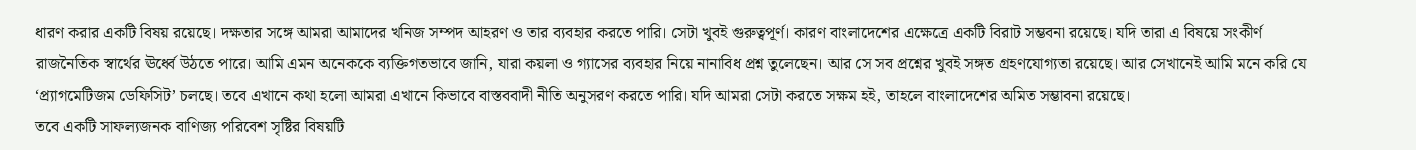ধারণ করার একটি বিষয় রয়েছে। দক্ষতার সঙ্গে আমরা আমাদের খনিজ সম্পদ আহরণ ও তার ব্যবহার করতে পারি। সেটা খুবই গুরুত্বপূর্ণ। কারণ বাংলাদেশের এক্ষেত্রে একটি বিরাট সম্ভবনা রয়েছে। যদি তারা এ বিষয়ে সংকীর্ণ রাজনৈতিক স্বার্থের ঊর্ধ্বে উঠতে পারে। আমি এমন অনেককে ব্যক্তিগতভাবে জানি, যারা কয়লা ও গ্যাসের ব্যবহার নিয়ে নানাবিধ প্রশ্ন তুলেছেন। আর সে সব প্রশ্নের খুবই সঙ্গত গ্রহণযোগ্যতা রয়েছে। আর সেখানেই আমি মনে করি যে ‘প্র্যাগমেটিজম ডেফিসিট’ চলছে। তবে এখানে কথা হলো আমরা এখানে কিভাবে বাস্তববাদী নীতি অনুসরণ করতে পারি। যদি আমরা সেটা করতে সক্ষম হই, তাহলে বাংলাদেশের অমিত সম্ভাবনা রয়েছে।
তবে একটি সাফল্যজনক বাণিজ্য পরিবেশ সৃষ্টির বিষয়টি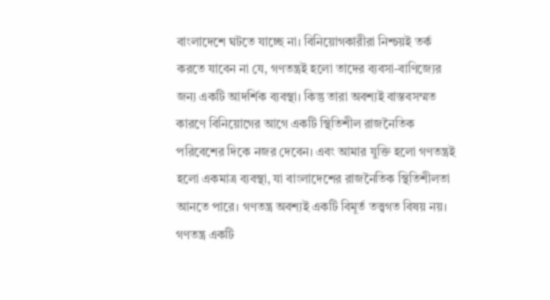বাংলাদেশে ঘটতে যাচ্ছে না। বিনিয়োগকারীরা নিশ্চয়ই তর্ক করতে যাবেন না যে, গণতন্ত্রই হলো তাদের ব্যবসা-বাণিজ্যের জন্য একটি আদর্শিক ব্যবস্থা। কিন্তু তারা অবশ্যই বাস্তবসম্মত কারণে বিনিয়োগের আগে একটি স্থিতিশীল রাজনৈতিক পরিবেশের দিকে নজর দেবেন। এবং আমার যুক্তি হলো গণতন্ত্রই হলো একমাত্র ব্যবস্থা, যা বাংলাদেশের রাজনৈতিক স্থিতিশীলতা আনতে পারে। গণতন্ত্র অবশ্যই একটি বিমূর্ত তত্ত্বগত বিষয় নয়। গণতন্ত্র একটি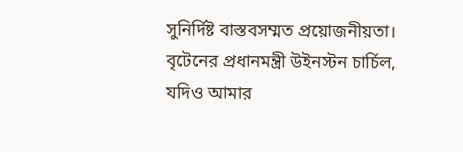সুনির্দিষ্ট বাস্তবসম্মত প্রয়োজনীয়তা। বৃটেনের প্রধানমন্ত্রী উইনস্টন চার্চিল, যদিও আমার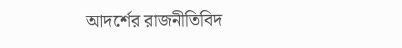আদর্শের রাজনীতিবিদ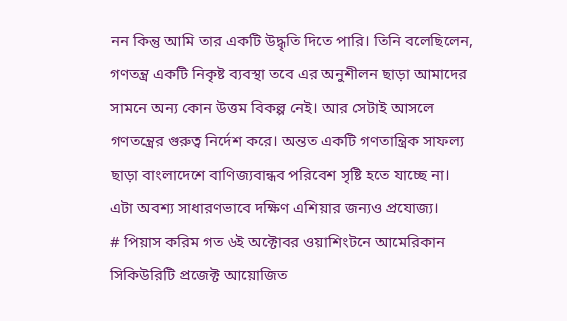নন কিন্তু আমি তার একটি উদ্ধৃতি দিতে পারি। তিনি বলেছিলেন, গণতন্ত্র একটি নিকৃষ্ট ব্যবস্থা তবে এর অনুশীলন ছাড়া আমাদের সামনে অন্য কোন উত্তম বিকল্প নেই। আর সেটাই আসলে গণতন্ত্রের গুরুত্ব নির্দেশ করে। অন্তত একটি গণতান্ত্রিক সাফল্য ছাড়া বাংলাদেশে বাণিজ্যবান্ধব পরিবেশ সৃষ্টি হতে যাচ্ছে না। এটা অবশ্য সাধারণভাবে দক্ষিণ এশিয়ার জন্যও প্রযোজ্য।
# পিয়াস করিম গত ৬ই অক্টোবর ওয়াশিংটনে আমেরিকান সিকিউরিটি প্রজেক্ট আয়োজিত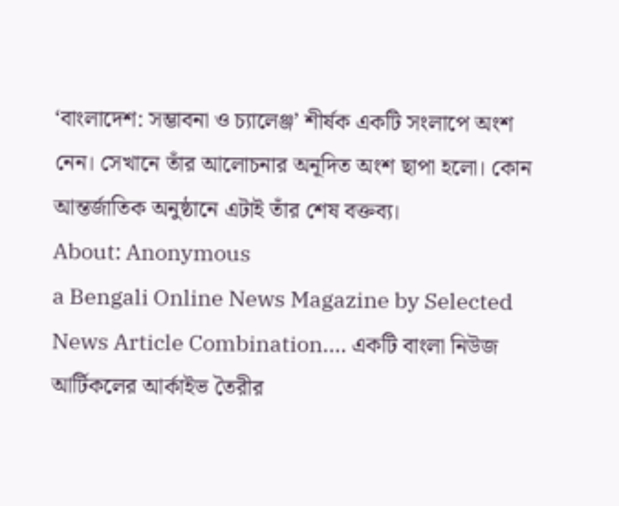‘বাংলাদেশ: সম্ভাবনা ও চ্যালেঞ্জ’ শীর্ষক একটি সংলাপে অংশ নেন। সেখানে তাঁর আলোচনার অনূদিত অংশ ছাপা হলো। কোন আন্তর্জাতিক অনুষ্ঠানে এটাই তাঁর শেষ বক্তব্য।
About: Anonymous
a Bengali Online News Magazine by Selected News Article Combination.... একটি বাংলা নিউজ আর্টিকলের আর্কাইভ তৈরীর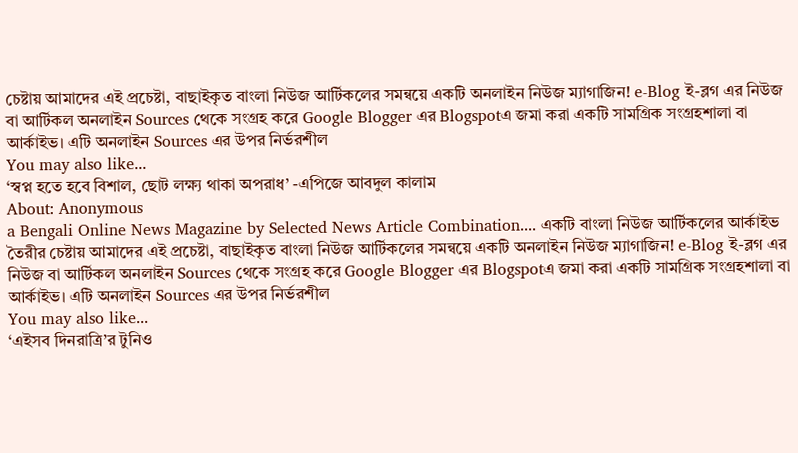চেষ্টায় আমাদের এই প্রচেষ্টা, বাছাইকৃত বাংলা নিউজ আর্টিকলের সমন্বয়ে একটি অনলাইন নিউজ ম্যাগাজিন! e-Blog ই-ব্লগ এর নিউজ বা আর্টিকল অনলাইন Sources থেকে সংগ্রহ করে Google Blogger এর Blogspotএ জমা করা একটি সামগ্রিক সংগ্রহশালা বা আর্কাইভ। এটি অনলাইন Sources এর উপর নির্ভরশীল
You may also like...
‘স্বপ্ন হতে হবে বিশাল, ছোট লক্ষ্য থাকা অপরাধ’ -এপিজে আবদুল কালাম
About: Anonymous
a Bengali Online News Magazine by Selected News Article Combination.... একটি বাংলা নিউজ আর্টিকলের আর্কাইভ তৈরীর চেষ্টায় আমাদের এই প্রচেষ্টা, বাছাইকৃত বাংলা নিউজ আর্টিকলের সমন্বয়ে একটি অনলাইন নিউজ ম্যাগাজিন! e-Blog ই-ব্লগ এর নিউজ বা আর্টিকল অনলাইন Sources থেকে সংগ্রহ করে Google Blogger এর Blogspotএ জমা করা একটি সামগ্রিক সংগ্রহশালা বা আর্কাইভ। এটি অনলাইন Sources এর উপর নির্ভরশীল
You may also like...
‘এইসব দিনরাত্রি’র টুনিও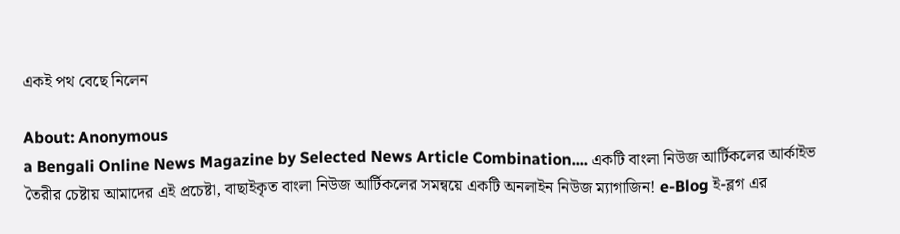একই পথ বেছে নিলেন

About: Anonymous
a Bengali Online News Magazine by Selected News Article Combination.... একটি বাংলা নিউজ আর্টিকলের আর্কাইভ তৈরীর চেষ্টায় আমাদের এই প্রচেষ্টা, বাছাইকৃত বাংলা নিউজ আর্টিকলের সমন্বয়ে একটি অনলাইন নিউজ ম্যাগাজিন! e-Blog ই-ব্লগ এর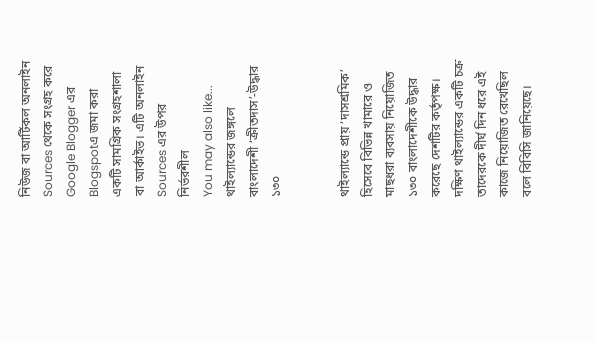নিউজ বা আর্টিকল অনলাইন Sources থেকে সংগ্রহ করে Google Blogger এর Blogspotএ জমা করা একটি সামগ্রিক সংগ্রহশালা বা আর্কাইভ। এটি অনলাইন Sources এর উপর নির্ভরশীল
You may also like...
থাইল্যান্ডের জঙ্গলে বাংলাদেশী ‘ক্রীতদাস’-উদ্ধার ১৩০


থাইল্যান্ডে প্রায় ‘দাসশ্রমিক’ হিসেবে বিভিন্ন খামারে ও মাছধরা ব্যবসায় নিয়োজিত ১৩০ বাংলাদেশীকে উদ্ধার করেছে দেশটির কর্তৃপক্ষ। দক্ষিণ থাইল্যান্ডের একটি চক্র তাদেরকে দীর্ঘ দিন ধরে এই কাজে নিয়োজিত রেখেছিল বলে বিবিসি জানিয়েছে।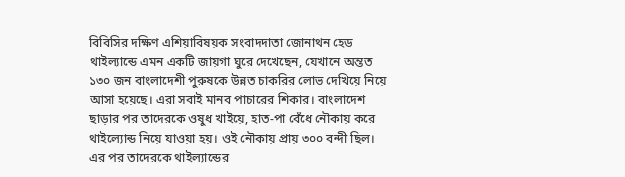বিবিসির দক্ষিণ এশিয়াবিষয়ক সংবাদদাতা জোনাথন হেড থাইল্যান্ডে এমন একটি জায়গা ঘুরে দেখেছেন, যেখানে অন্তত ১৩০ জন বাংলাদেশী পুরুষকে উন্নত চাকরির লোভ দেখিয়ে নিয়ে আসা হয়েছে। এরা সবাই মানব পাচারের শিকার। বাংলাদেশ ছাড়ার পর তাদেরকে ওষুধ খাইয়ে, হাত-পা বেঁধে নৌকায় করে থাইল্যোন্ড নিয়ে যাওয়া হয়। ওই নৌকায় প্রায় ৩০০ বন্দী ছিল। এর পর তাদেরকে থাইল্যান্ডের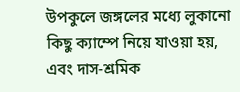উপকুলে জঙ্গলের মধ্যে লুকানো কিছু ক্যাম্পে নিয়ে যাওয়া হয়, এবং দাস-শ্রমিক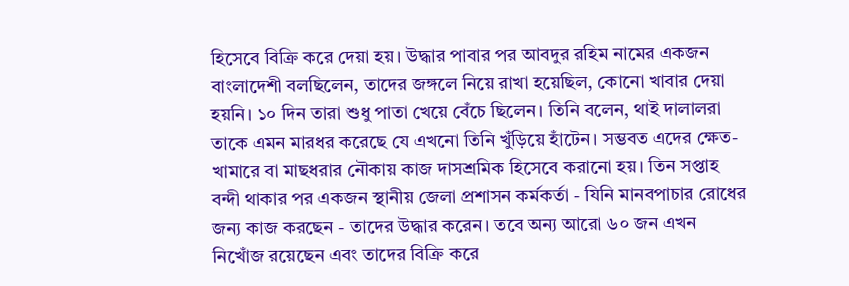হিসেবে বিক্রি করে দেয়া হয়। উদ্ধার পাবার পর আবদুর রহিম নামের একজন বাংলাদেশী বলছিলেন, তাদের জঙ্গলে নিয়ে রাখা হয়েছিল, কোনো খাবার দেয়া হয়নি। ১০ দিন তারা শুধু পাতা খেয়ে বেঁচে ছিলেন। তিনি বলেন, থাই দালালরা তাকে এমন মারধর করেছে যে এখনো তিনি খুঁড়িয়ে হাঁটেন। সম্ভবত এদের ক্ষেত-খামারে বা মাছধরার নৌকায় কাজ দাসশ্রমিক হিসেবে করানো হয়। তিন সপ্তাহ বন্দী থাকার পর একজন স্থানীয় জেলা প্রশাসন কর্মকর্তা - যিনি মানবপাচার রোধের জন্য কাজ করছেন - তাদের উদ্ধার করেন। তবে অন্য আরো ৬০ জন এখন নিখোঁজ রয়েছেন এবং তাদের বিক্রি করে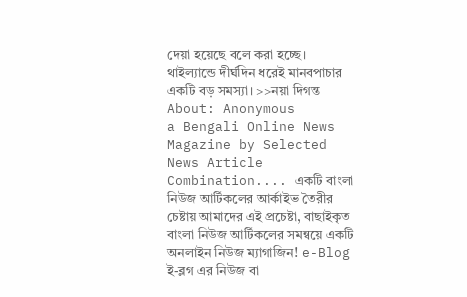দেয়া হয়েছে বলে করা হচ্ছে। থাইল্যান্ডে দীর্ঘদিন ধরেই মানবপাচার একটি বড় সমস্যা। >>নয়া দিগন্ত
About: Anonymous
a Bengali Online News Magazine by Selected News Article Combination.... একটি বাংলা নিউজ আর্টিকলের আর্কাইভ তৈরীর চেষ্টায় আমাদের এই প্রচেষ্টা, বাছাইকৃত বাংলা নিউজ আর্টিকলের সমন্বয়ে একটি অনলাইন নিউজ ম্যাগাজিন! e-Blog ই-ব্লগ এর নিউজ বা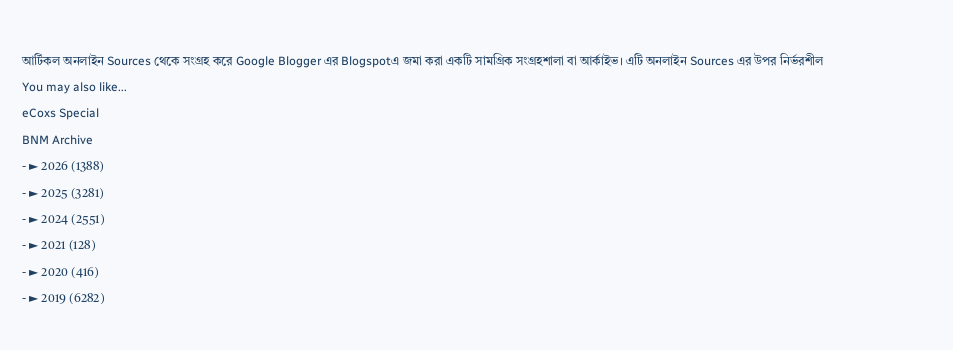আর্টিকল অনলাইন Sources থেকে সংগ্রহ করে Google Blogger এর Blogspotএ জমা করা একটি সামগ্রিক সংগ্রহশালা বা আর্কাইভ। এটি অনলাইন Sources এর উপর নির্ভরশীল
You may also like...
eCoxs Special
BNM Archive
- ► 2026 (1388)
- ► 2025 (3281)
- ► 2024 (2551)
- ► 2021 (128)
- ► 2020 (416)
- ► 2019 (6282)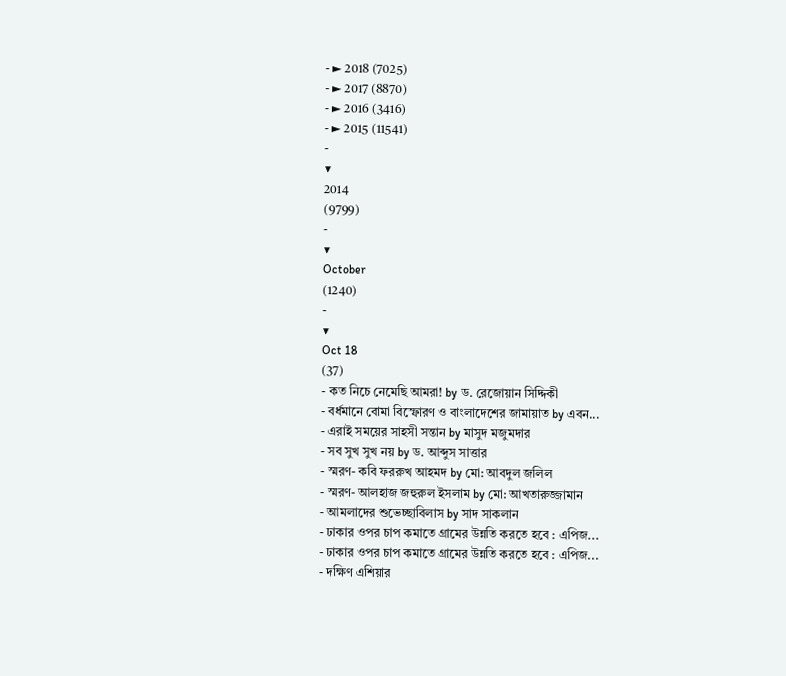- ► 2018 (7025)
- ► 2017 (8870)
- ► 2016 (3416)
- ► 2015 (11541)
-
▼
2014
(9799)
-
▼
October
(1240)
-
▼
Oct 18
(37)
- কত নিচে নেমেছি আমরা! by ড. রেজোয়ান সিদ্দিকী
- বর্ধমানে বোমা বিস্ফোরণ ও বাংলাদেশের জামায়াত by এবন...
- এরাই সময়ের সাহসী সন্তান by মাসুদ মজুমদার
- সব সুখ সুখ নয় by ড. আব্দুস সাত্তার
- স্মরণ- কবি ফররুখ আহমদ by মো: আবদুল জলিল
- স্মরণ- আলহাজ জহুরুল ইসলাম by মো: আখতারুজ্জামান
- আমলাদের শুভেচ্ছাবিলাস by সাদ সাকলান
- ঢাকার ওপর চাপ কমাতে গ্রামের উন্নতি করতে হবে : এপিজ...
- ঢাকার ওপর চাপ কমাতে গ্রামের উন্নতি করতে হবে : এপিজ...
- দক্ষিণ এশিয়ার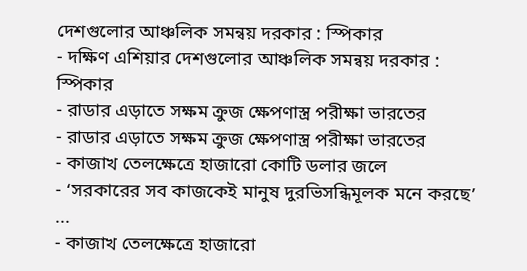দেশগুলোর আঞ্চলিক সমন্বয় দরকার : স্পিকার
- দক্ষিণ এশিয়ার দেশগুলোর আঞ্চলিক সমন্বয় দরকার : স্পিকার
- রাডার এড়াতে সক্ষম ক্রুজ ক্ষেপণাস্ত্র পরীক্ষা ভারতের
- রাডার এড়াতে সক্ষম ক্রুজ ক্ষেপণাস্ত্র পরীক্ষা ভারতের
- কাজাখ তেলক্ষেত্রে হাজারো কোটি ডলার জলে
- ‘সরকারের সব কাজকেই মানুষ দুরভিসন্ধিমূলক মনে করছে’ ...
- কাজাখ তেলক্ষেত্রে হাজারো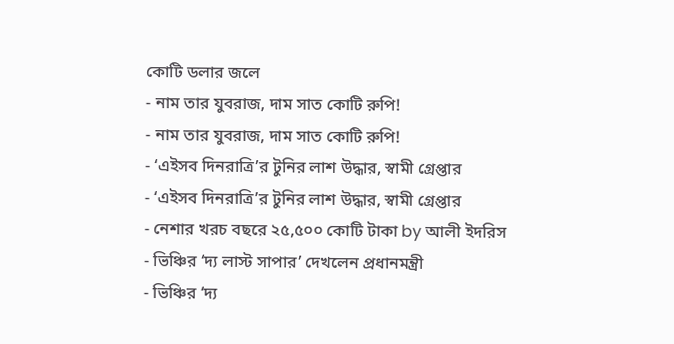কোটি ডলার জলে
- নাম তার যুবরাজ, দাম সাত কোটি রুপি!
- নাম তার যুবরাজ, দাম সাত কোটি রুপি!
- ‘এইসব দিনরাত্রি’র টুনির লাশ উদ্ধার, স্বামী গ্রেপ্তার
- ‘এইসব দিনরাত্রি’র টুনির লাশ উদ্ধার, স্বামী গ্রেপ্তার
- নেশার খরচ বছরে ২৫,৫০০ কোটি টাকা by আলী ইদরিস
- ভিঞ্চির ‘দ্য লাস্ট সাপার’ দেখলেন প্রধানমন্ত্রী
- ভিঞ্চির ‘দ্য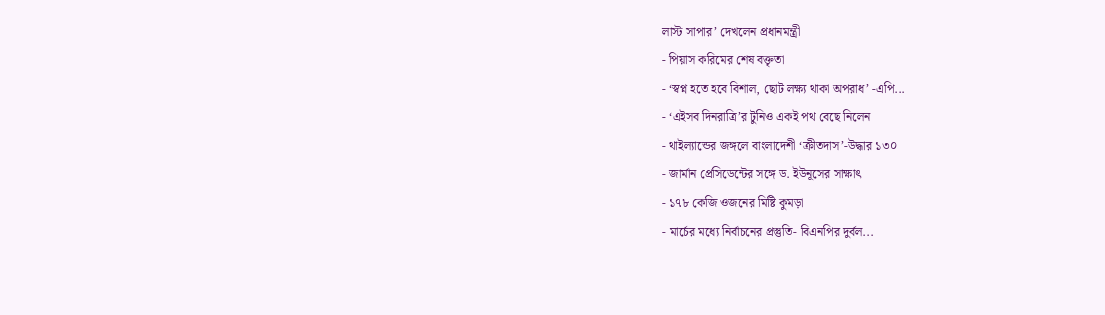লাস্ট সাপার’ দেখলেন প্রধানমন্ত্রী
- পিয়াস করিমের শেষ বক্তৃতা
- ‘স্বপ্ন হতে হবে বিশাল, ছোট লক্ষ্য থাকা অপরাধ’ -এপি...
- ‘এইসব দিনরাত্রি’র টুনিও একই পথ বেছে নিলেন
- থাইল্যান্ডের জঙ্গলে বাংলাদেশী ‘ক্রীতদাস’-উদ্ধার ১৩০
- জার্মান প্রেসিডেন্টের সঙ্গে ড. ইউনূসের সাক্ষাৎ
- ১৭৮ কেজি ওজনের মিষ্টি কুমড়া
- মার্চের মধ্যে নির্বাচনের প্রস্তুতি- বিএনপির দুর্বল...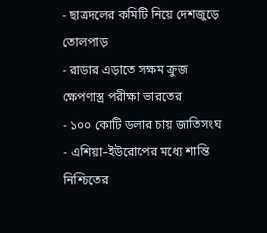- ছাত্রদলের কমিটি নিয়ে দেশজুড়ে তোলপাড়
- রাডার এড়াতে সক্ষম ক্রুজ ক্ষেপণাস্ত্র পরীক্ষা ভারতের
- ১০০ কোটি ডলার চায় জাতিসংঘ
- এশিয়া–ইউরোপের মধ্যে শান্তি নিশ্চিতের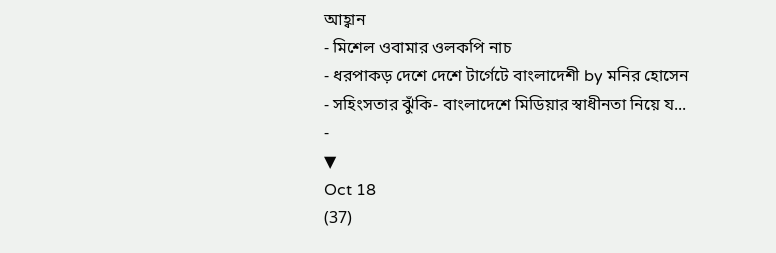আহ্বান
- মিশেল ওবামার ওলকপি নাচ
- ধরপাকড় দেশে দেশে টার্গেটে বাংলাদেশী by মনির হোসেন
- সহিংসতার ঝুঁকি- বাংলাদেশে মিডিয়ার স্বাধীনতা নিয়ে য...
-
▼
Oct 18
(37)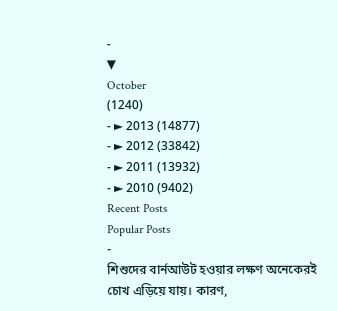-
▼
October
(1240)
- ► 2013 (14877)
- ► 2012 (33842)
- ► 2011 (13932)
- ► 2010 (9402)
Recent Posts
Popular Posts
-
শিশুদের বার্নআউট হওয়ার লক্ষণ অনেকেরই চোখ এড়িয়ে যায়। কারণ,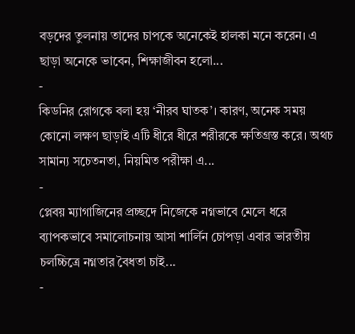বড়দের তুলনায় তাদের চাপকে অনেকেই হালকা মনে করেন। এ ছাড়া অনেকে ভাবেন, শিক্ষাজীবন হলো...
-
কিডনির রোগকে বলা হয় ‘নীরব ঘাতক’। কারণ, অনেক সময় কোনো লক্ষণ ছাড়াই এটি ধীরে ধীরে শরীরকে ক্ষতিগ্রস্ত করে। অথচ সামান্য সচেতনতা, নিয়মিত পরীক্ষা এ...
-
প্লেবয় ম্যাগাজিনের প্রচ্ছদে নিজেকে নগ্নভাবে মেলে ধরে ব্যাপকভাবে সমালোচনায় আসা শার্লিন চোপড়া এবার ভারতীয় চলচ্চিত্রে নগ্নতার বৈধতা চাই...
-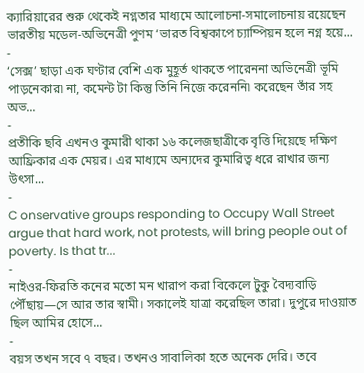ক্যারিয়ারের শুরু থেকেই নগ্নতার মাধ্যমে আলোচনা-সমালোচনায় রয়েছেন ভারতীয় মডেল-অভিনেত্রী পুণম ‘ভারত বিশ্বকাপে চ্যাম্পিয়ন হলে নগ্ন হয়ে...
-
‘সেক্স’ ছাড়া এক ঘণ্টার বেশি এক মুহূর্ত থাকতে পারেননা অভিনেত্রী ভূমি পাড়নেকার৷ না, কমেন্ট টা কিন্তু তিনি নিজে করেননি৷ করেছেন তাঁর সহ অভ...
-
প্রতীকি ছবি এখনও কুমারী থাকা ১৬ কলেজছাত্রীকে বৃত্তি দিয়েছে দক্ষিণ আফ্রিকার এক মেয়র। এর মাধ্যমে অন্যদের কুমারিত্ব ধরে রাখার জন্য উৎসা...
-
C onservative groups responding to Occupy Wall Street argue that hard work, not protests, will bring people out of poverty. Is that tr...
-
নাইওর-ফিরতি কনের মতো মন খারাপ করা বিকেলে টুকু বৈদ্যবাড়ি পৌঁছায়—সে আর তার স্বামী। সকালেই যাত্রা করেছিল তারা। দুপুরে দাওয়াত ছিল আমির হোসে...
-
বয়স তখন সবে ৭ বছর। তখনও সাবালিকা হতে অনেক দেরি। তবে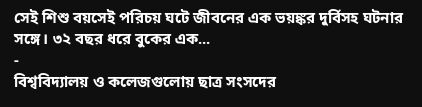সেই শিশু বয়সেই পরিচয় ঘটে জীবনের এক ভয়ঙ্কর দুর্বিসহ ঘটনার সঙ্গে। ৩২ বছর ধরে বুকের এক...
-
বিশ্ববিদ্যালয় ও কলেজগুলোয় ছাত্র সংসদের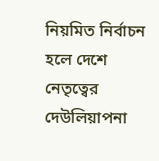নিয়মিত নির্বাচন হলে দেশে নেতৃত্বের দেউলিয়াপনা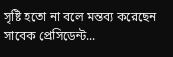সৃষ্টি হতো না বলে মন্তব্য করেছেন সাবেক প্রেসিডেন্ট...